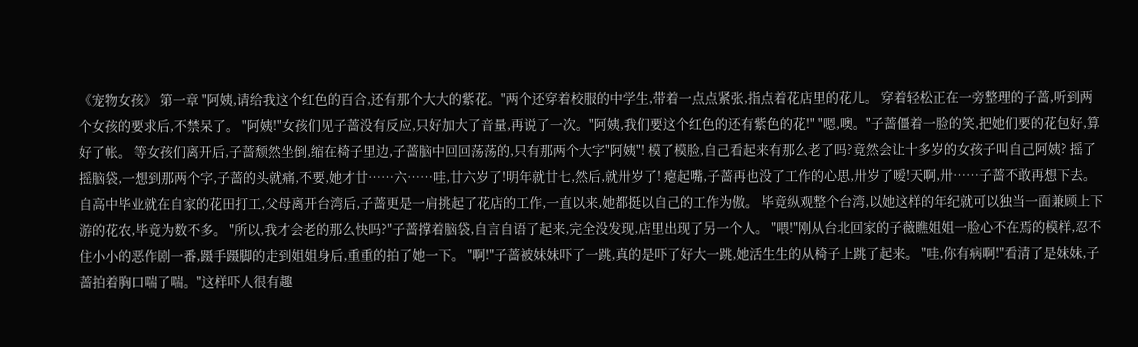《宠物女孩》 第一章 "阿姨,请给我这个红色的百合,还有那个大大的紫花。"两个还穿着校服的中学生,带着一点点紧张,指点着花店里的花儿。 穿着轻松正在一旁整理的子蔷,听到两个女孩的要求后,不禁呆了。 "阿姨!"女孩们见子蔷没有反应,只好加大了音量,再说了一次。"阿姨,我们要这个红色的还有紫色的花!" "嗯,噢。"子蔷僵着一脸的笑,把她们要的花包好,算好了帐。 等女孩们离开后,子蔷颓然坐倒,缩在椅子里边,子蔷脑中回回荡荡的,只有那两个大字"阿姨"! 模了模脸,自己看起来有那么老了吗?竟然会让十多岁的女孩子叫自己阿姨? 摇了摇脑袋,一想到那两个字,子蔷的头就痛,不要,她才廿……六……哇,廿六岁了!明年就廿七,然后,就卅岁了! 瘪起嘴,子蔷再也没了工作的心思,卅岁了嗳!天啊,卅……子蔷不敢再想下去。 自高中毕业就在自家的花田打工,父母离开台湾后,子蔷更是一肩挑起了花店的工作,一直以来,她都挺以自己的工作为傲。 毕竟纵观整个台湾,以她这样的年纪就可以独当一面兼顾上下游的花农,毕竟为数不多。 "所以,我才会老的那么快吗?"子蔷撑着脑袋,自言自语了起来,完全没发现,店里出现了另一个人。 "喂!"刚从台北回家的子薇瞧姐姐一脸心不在焉的模样,忍不住小小的恶作剧一番,蹑手蹑脚的走到姐姐身后,重重的拍了她一下。 "啊!"子蔷被妹妹吓了一跳,真的是吓了好大一跳,她活生生的从椅子上跳了起来。 "哇,你有病啊!"看清了是妹妹,子蔷拍着胸口喘了喘。"这样吓人很有趣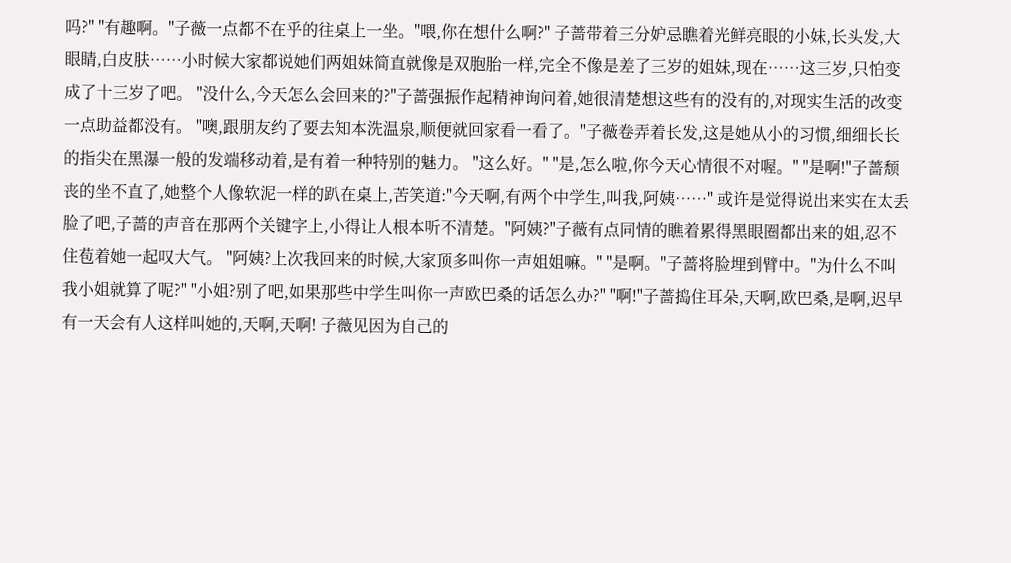吗?" "有趣啊。"子薇一点都不在乎的往桌上一坐。"喂,你在想什么啊?" 子蔷带着三分妒忌瞧着光鲜亮眼的小妹,长头发,大眼睛,白皮肤……小时候大家都说她们两姐妹简直就像是双胞胎一样,完全不像是差了三岁的姐妹,现在……这三岁,只怕变成了十三岁了吧。 "没什么,今天怎么会回来的?"子蔷强振作起精神询问着,她很清楚想这些有的没有的,对现实生活的改变一点助益都没有。 "噢,跟朋友约了要去知本洗温泉,顺便就回家看一看了。"子薇卷弄着长发,这是她从小的习惯,细细长长的指尖在黑瀑一般的发端移动着,是有着一种特别的魅力。 "这么好。" "是,怎么啦,你今天心情很不对喔。" "是啊!"子蔷颓丧的坐不直了,她整个人像软泥一样的趴在桌上,苦笑道:"今天啊,有两个中学生,叫我,阿姨……" 或许是觉得说出来实在太丢脸了吧,子蔷的声音在那两个关键字上,小得让人根本听不清楚。"阿姨?"子薇有点同情的瞧着累得黑眼圈都出来的姐,忍不住苞着她一起叹大气。 "阿姨?上次我回来的时候,大家顶多叫你一声姐姐嘛。" "是啊。"子蔷将脸埋到臂中。"为什么不叫我小姐就算了呢?" "小姐?别了吧,如果那些中学生叫你一声欧巴桑的话怎么办?" "啊!"子蔷捣住耳朵,天啊,欧巴桑,是啊,迟早有一天会有人这样叫她的,天啊,天啊! 子薇见因为自己的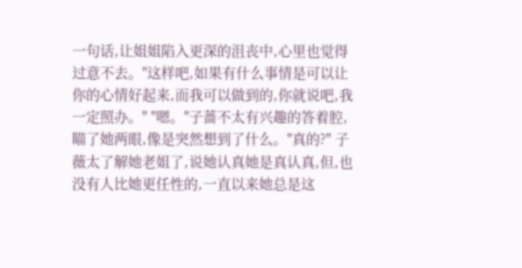一句话,让姐姐陷入更深的沮丧中,心里也觉得过意不去。"这样吧,如果有什么事情是可以让你的心情好起来,而我可以做到的,你就说吧,我一定照办。" "嗯。"子蔷不太有兴趣的答着腔,瞄了她两眼,像是突然想到了什么。"真的?" 子薇太了解她老姐了,说她认真她是真认真,但,也没有人比她更任性的,一直以来她总是这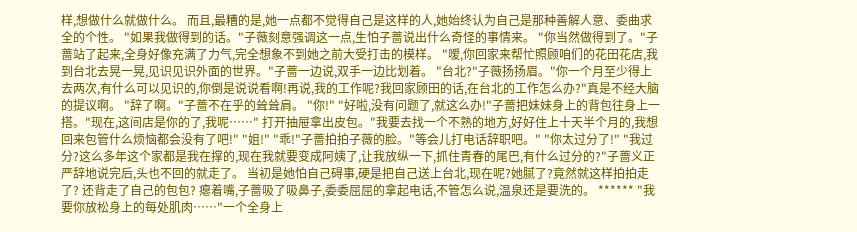样,想做什么就做什么。 而且,最糟的是,她一点都不觉得自己是这样的人,她始终认为自己是那种善解人意、委曲求全的个性。 "如果我做得到的话。"子薇刻意强调这一点,生怕子蔷说出什么奇怪的事情来。 "你当然做得到了。"子蔷站了起来,全身好像充满了力气,完全想象不到她之前大受打击的模样。 "嗳,你回家来帮忙照顾咱们的花田花店,我到台北去晃一晃,见识见识外面的世界。"子蔷一边说,双手一边比划着。 "台北?"子薇扬扬眉。"你一个月至少得上去两次,有什么可以见识的,你倒是说说看啊!再说,我的工作呢?我回家顾田的话,在台北的工作怎么办?"真是不经大脑的提议啊。 "辞了啊。"子蔷不在乎的耸耸肩。 "你!" "好啦,没有问题了,就这么办!"子蔷把妹妹身上的背包往身上一搭。"现在,这间店是你的了,我呢……" 打开抽屉拿出皮包。"我要去找一个不熟的地方,好好住上十天半个月的,我想回来包管什么烦恼都会没有了吧!" "姐!" "乖!"子蔷拍拍子薇的脸。"等会儿打电话辞职吧。" "你太过分了!" "我过分?这么多年这个家都是我在撑的,现在我就要变成阿姨了,让我放纵一下,抓住青春的尾巴,有什么过分的?"子蔷义正严辞地说完后,头也不回的就走了。 当初是她怕自己碍事,硬是把自己送上台北,现在呢?她腻了?竟然就这样拍拍走了? 还背走了自己的包包? 瘪着嘴,子蔷吸了吸鼻子,委委屈屈的拿起电话,不管怎么说,温泉还是要洗的。 ****** "我要你放松身上的每处肌肉……"一个全身上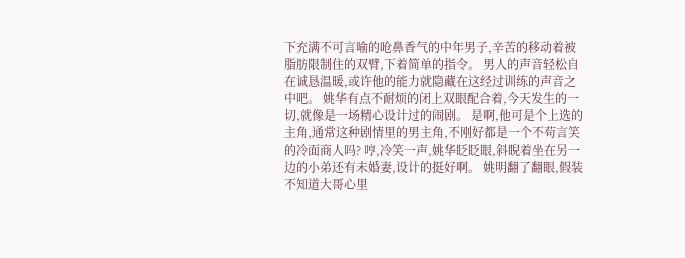下充满不可言喻的呛鼻香气的中年男子,辛苦的移动着被脂肪限制住的双臂,下着简单的指令。 男人的声音轻松自在诚恳温暖,或许他的能力就隐藏在这经过训练的声音之中吧。 姚华有点不耐烦的闭上双眼配合着,今天发生的一切,就像是一场精心设计过的闹剧。 是啊,他可是个上选的主角,通常这种剧情里的男主角,不刚好都是一个不苟言笑的冷面商人吗? 哼,冷笑一声,姚华眨眨眼,斜睨着坐在另一边的小弟还有未婚妻,设计的挺好啊。 姚明翻了翻眼,假装不知道大哥心里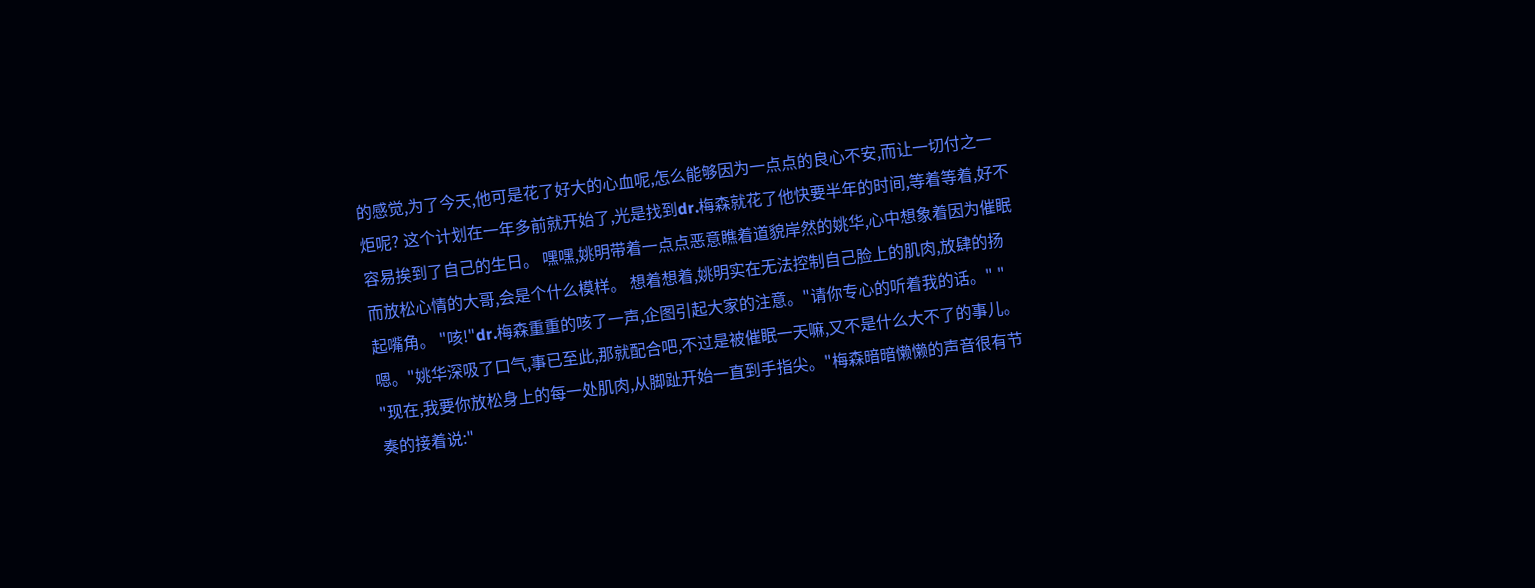的感觉,为了今天,他可是花了好大的心血呢,怎么能够因为一点点的良心不安,而让一切付之一炬呢? 这个计划在一年多前就开始了,光是找到dr.梅森就花了他快要半年的时间,等着等着,好不容易挨到了自己的生日。 嘿嘿,姚明带着一点点恶意瞧着道貌岸然的姚华,心中想象着因为催眠而放松心情的大哥,会是个什么模样。 想着想着,姚明实在无法控制自己脸上的肌肉,放肆的扬起嘴角。 "咳!"dr.梅森重重的咳了一声,企图引起大家的注意。"请你专心的听着我的话。" "嗯。"姚华深吸了口气,事已至此,那就配合吧,不过是被催眠一天嘛,又不是什么大不了的事儿。 "现在,我要你放松身上的每一处肌肉,从脚趾开始一直到手指尖。"梅森暗暗懒懒的声音很有节奏的接着说:"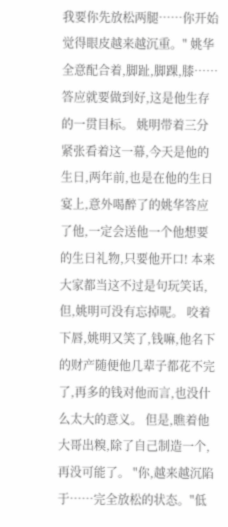我要你先放松两腿……你开始觉得眼皮越来越沉重。" 姚华全意配合着,脚趾,脚踝,膝……答应就要做到好,这是他生存的一贯目标。 姚明带着三分紧张看着这一幕,今天是他的生日,两年前,也是在他的生日宴上,意外喝醉了的姚华答应了他,一定会送他一个他想要的生日礼物,只要他开口! 本来大家都当这不过是句玩笑话,但,姚明可没有忘掉呢。 咬着下唇,姚明又笑了,钱嘛,他名下的财产随便他几辈子都花不完了,再多的钱对他而言,也没什么太大的意义。 但是,瞧着他大哥出糗,除了自己制造一个,再没可能了。 "你,越来越沉陷于……完全放松的状态。"低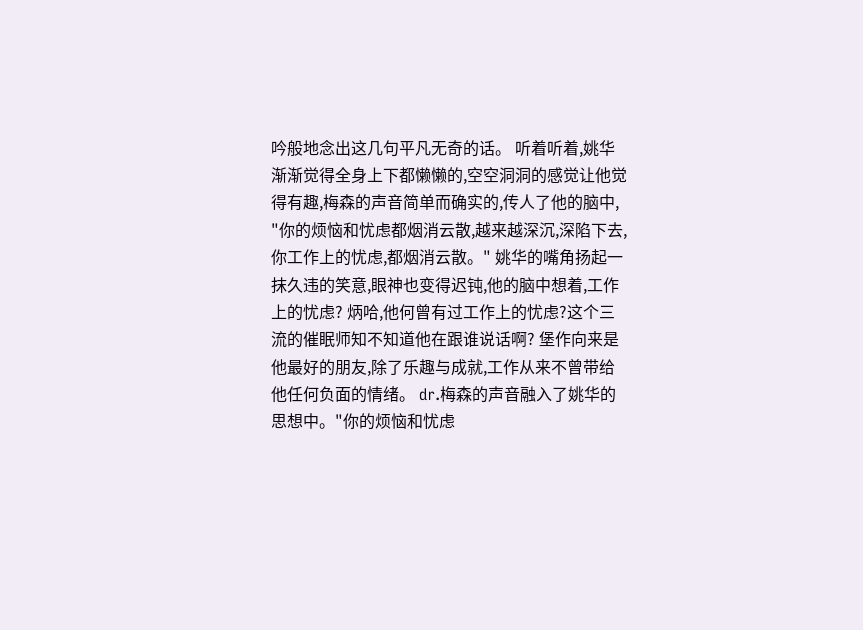吟般地念出这几句平凡无奇的话。 听着听着,姚华渐渐觉得全身上下都懒懒的,空空洞洞的感觉让他觉得有趣,梅森的声音简单而确实的,传人了他的脑中, "你的烦恼和忧虑都烟消云散,越来越深沉,深陷下去,你工作上的忧虑,都烟消云散。" 姚华的嘴角扬起一抹久违的笑意,眼神也变得迟钝,他的脑中想着,工作上的忧虑? 炳哈,他何曾有过工作上的忧虑?这个三流的催眠师知不知道他在跟谁说话啊? 堡作向来是他最好的朋友,除了乐趣与成就,工作从来不曾带给他任何负面的情绪。 dr.梅森的声音融入了姚华的思想中。"你的烦恼和忧虑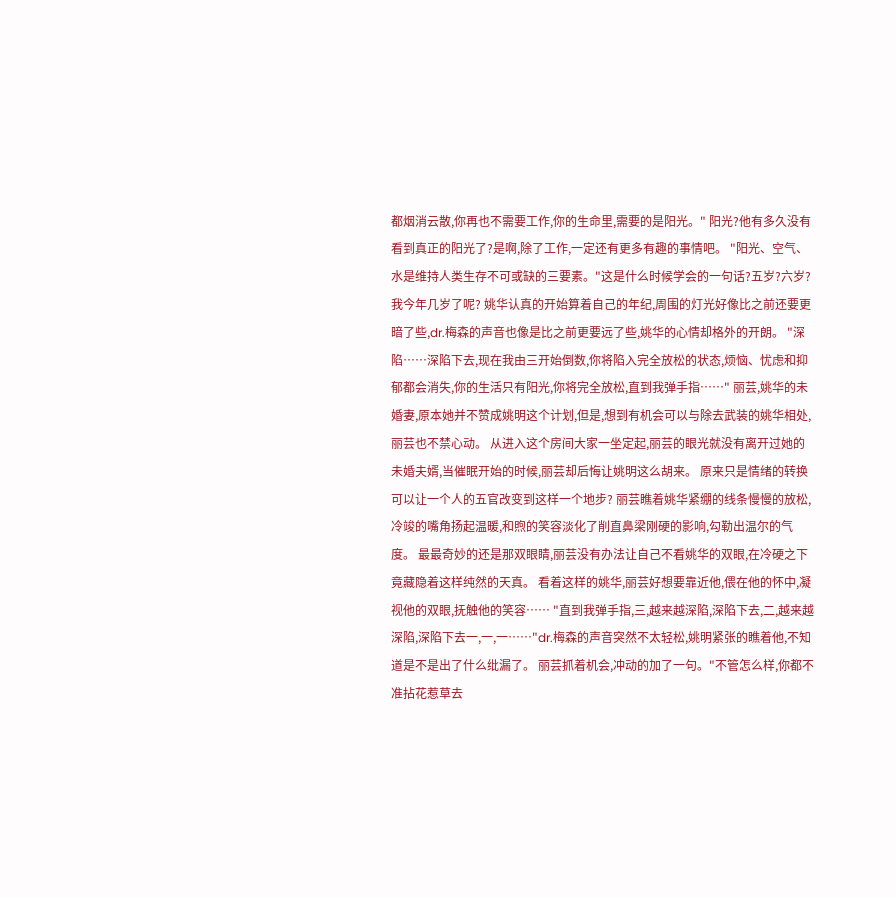都烟消云散,你再也不需要工作,你的生命里,需要的是阳光。" 阳光?他有多久没有看到真正的阳光了?是啊,除了工作,一定还有更多有趣的事情吧。 "阳光、空气、水是维持人类生存不可或缺的三要素。"这是什么时候学会的一句话?五岁?六岁?我今年几岁了呢? 姚华认真的开始算着自己的年纪,周围的灯光好像比之前还要更暗了些,dr.梅森的声音也像是比之前更要远了些,姚华的心情却格外的开朗。 "深陷……深陷下去,现在我由三开始倒数,你将陷入完全放松的状态,烦恼、忧虑和抑郁都会消失,你的生活只有阳光,你将完全放松,直到我弹手指……" 丽芸,姚华的未婚妻,原本她并不赞成姚明这个计划,但是,想到有机会可以与除去武装的姚华相处,丽芸也不禁心动。 从进入这个房间大家一坐定起,丽芸的眼光就没有离开过她的未婚夫婿,当催眠开始的时候,丽芸却后悔让姚明这么胡来。 原来只是情绪的转换可以让一个人的五官改变到这样一个地步? 丽芸瞧着姚华紧绷的线条慢慢的放松,冷竣的嘴角扬起温暖,和煦的笑容淡化了削直鼻梁刚硬的影响,勾勒出温尔的气度。 最最奇妙的还是那双眼睛,丽芸没有办法让自己不看姚华的双眼,在冷硬之下竟藏隐着这样纯然的天真。 看着这样的姚华,丽芸好想要靠近他,偎在他的怀中,凝视他的双眼,抚触他的笑容…… "直到我弹手指,三,越来越深陷,深陷下去,二,越来越深陷,深陷下去一,一,一……"dr.梅森的声音突然不太轻松,姚明紧张的瞧着他,不知道是不是出了什么纰漏了。 丽芸抓着机会,冲动的加了一句。"不管怎么样,你都不准拈花惹草去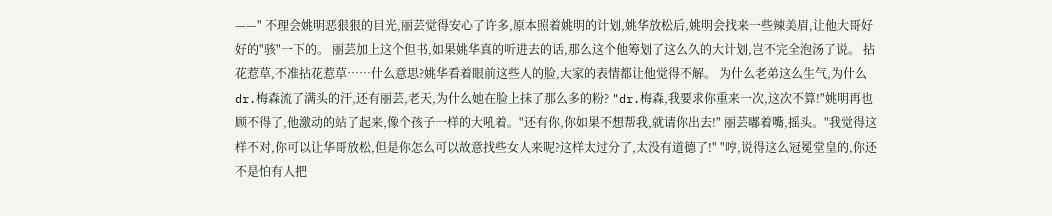——" 不理会姚明恶狠狠的目光,丽芸觉得安心了许多,原本照着姚明的计划,姚华放松后,姚明会找来一些辣美眉,让他大哥好好的"骇"一下的。 丽芸加上这个但书,如果姚华真的听进去的话,那么这个他筹划了这么久的大计划,岂不完全泡汤了说。 拈花惹草,不准拈花惹草……什么意思?姚华看着眼前这些人的脸,大家的表情都让他觉得不解。 为什么老弟这么生气,为什么dr.梅森流了满头的汗,还有丽芸,老天,为什么她在脸上抹了那么多的粉? "dr.梅森,我要求你重来一次,这次不算!"姚明再也顾不得了,他激动的站了起来,像个孩子一样的大吼着。"还有你,你如果不想帮我,就请你出去!" 丽芸嘟着嘴,摇头。"我觉得这样不对,你可以让华哥放松,但是你怎么可以故意找些女人来呢?这样太过分了,太没有道德了!" "哼,说得这么冠冕堂皇的,你还不是怕有人把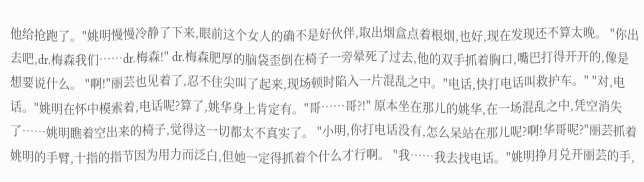他给抢跑了。"姚明慢慢冷静了下来,眼前这个女人的确不是好伙伴,取出烟盒点着根烟,也好,现在发现还不算太晚。 "你出去吧,dr.梅森我们……dr.梅森!" dr.梅森肥厚的脑袋歪倒在椅子一旁晕死了过去,他的双手抓着胸口,嘴巴打得开开的,像是想要说什么。 "啊!"丽芸也见着了,忍不住尖叫了起来,现场顿时陷入一片混乱之中。"电话,快打电话叫救护车。" "对,电话。"姚明在怀中模索着,电话呢?算了,姚华身上肯定有。"哥……哥?!" 原本坐在那儿的姚华,在一场混乱之中,凭空消失了……姚明瞧着空出来的椅子,觉得这一切都太不真实了。 "小明,你打电话没有,怎么呆站在那儿呢?啊!华哥呢?"丽芸抓着姚明的手臂,十指的指节因为用力而泛白,但她一定得抓着个什么才行啊。 "我……我去找电话。"姚明挣月兑开丽芸的手,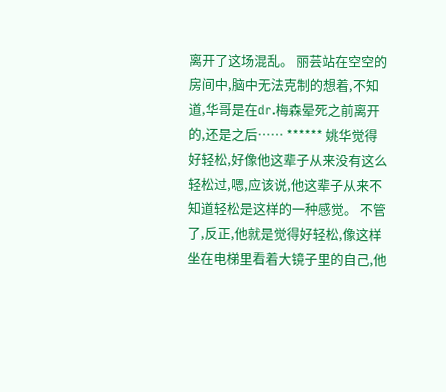离开了这场混乱。 丽芸站在空空的房间中,脑中无法克制的想着,不知道,华哥是在dr.梅森晕死之前离开的,还是之后…… ****** 姚华觉得好轻松,好像他这辈子从来没有这么轻松过,嗯,应该说,他这辈子从来不知道轻松是这样的一种感觉。 不管了,反正,他就是觉得好轻松,像这样坐在电梯里看着大镜子里的自己,他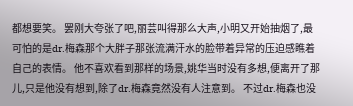都想要笑。 罢刚大夸张了吧,丽芸叫得那么大声,小明又开始抽烟了,最可怕的是dr.梅森那个大胖子那张流满汗水的脸带着异常的压迫感瞧着自己的表情。 他不喜欢看到那样的场景,姚华当时没有多想,便离开了那儿,只是他没有想到,除了dr.梅森竟然没有人注意到。 不过dr.梅森也没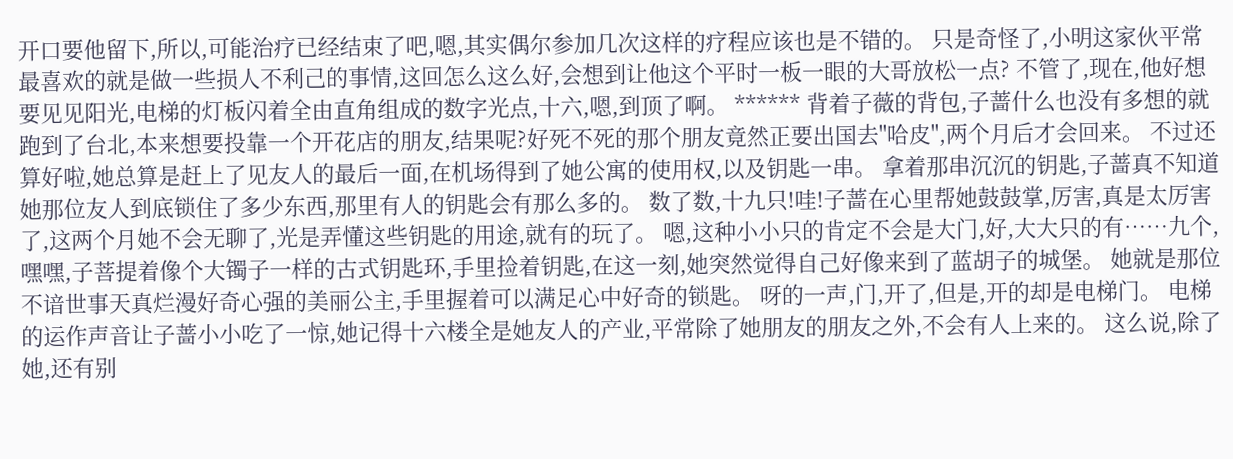开口要他留下,所以,可能治疗已经结束了吧,嗯,其实偶尔参加几次这样的疗程应该也是不错的。 只是奇怪了,小明这家伙平常最喜欢的就是做一些损人不利己的事情,这回怎么这么好,会想到让他这个平时一板一眼的大哥放松一点? 不管了,现在,他好想要见见阳光,电梯的灯板闪着全由直角组成的数字光点,十六,嗯,到顶了啊。 ****** 背着子薇的背包,子蔷什么也没有多想的就跑到了台北,本来想要投靠一个开花店的朋友,结果呢?好死不死的那个朋友竟然正要出国去"哈皮",两个月后才会回来。 不过还算好啦,她总算是赶上了见友人的最后一面,在机场得到了她公寓的使用权,以及钥匙一串。 拿着那串沉沉的钥匙,子蔷真不知道她那位友人到底锁住了多少东西,那里有人的钥匙会有那么多的。 数了数,十九只!哇!子蔷在心里帮她鼓鼓掌,厉害,真是太厉害了,这两个月她不会无聊了,光是弄懂这些钥匙的用途,就有的玩了。 嗯,这种小小只的肯定不会是大门,好,大大只的有……九个,嘿嘿,子菩提着像个大镯子一样的古式钥匙环,手里捡着钥匙,在这一刻,她突然觉得自己好像来到了蓝胡子的城堡。 她就是那位不谙世事天真烂漫好奇心强的美丽公主,手里握着可以满足心中好奇的锁匙。 呀的一声,门,开了,但是,开的却是电梯门。 电梯的运作声音让子蔷小小吃了一惊,她记得十六楼全是她友人的产业,平常除了她朋友的朋友之外,不会有人上来的。 这么说,除了她,还有别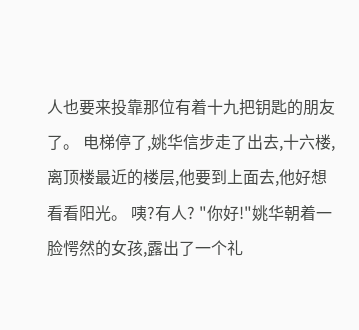人也要来投靠那位有着十九把钥匙的朋友了。 电梯停了,姚华信步走了出去,十六楼,离顶楼最近的楼层,他要到上面去,他好想看看阳光。 咦?有人? "你好!"姚华朝着一脸愕然的女孩,露出了一个礼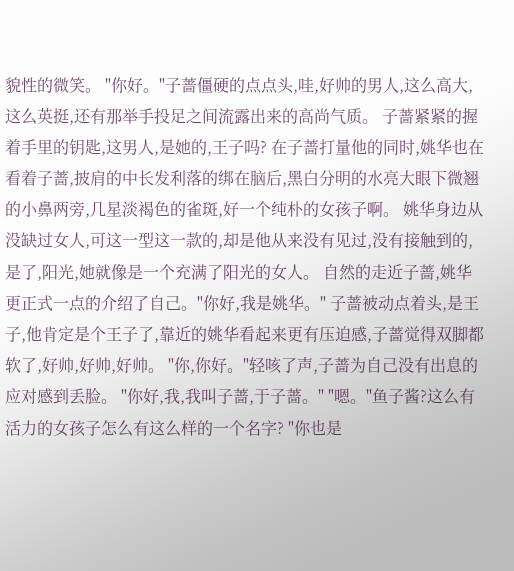貌性的微笑。 "你好。"子蔷僵硬的点点头,哇,好帅的男人,这么高大,这么英挺,还有那举手投足之间流露出来的高尚气质。 子蔷紧紧的握着手里的钥匙,这男人,是她的,王子吗? 在子蔷打量他的同时,姚华也在看着子蔷,披肩的中长发利落的绑在脑后,黑白分明的水亮大眼下微翘的小鼻两旁,几星淡褐色的雀斑,好一个纯朴的女孩子啊。 姚华身边从没缺过女人,可这一型这一款的,却是他从来没有见过,没有接触到的,是了,阳光,她就像是一个充满了阳光的女人。 自然的走近子蔷,姚华更正式一点的介绍了自己。"你好,我是姚华。" 子蔷被动点着头,是王子,他肯定是个王子了,靠近的姚华看起来更有压迫感,子蔷觉得双脚都软了,好帅,好帅,好帅。 "你,你好。"轻咳了声,子蔷为自己没有出息的应对感到丢脸。 "你好,我,我叫子蔷,于子蔷。" "嗯。"鱼子酱?这么有活力的女孩子怎么有这么样的一个名字? "你也是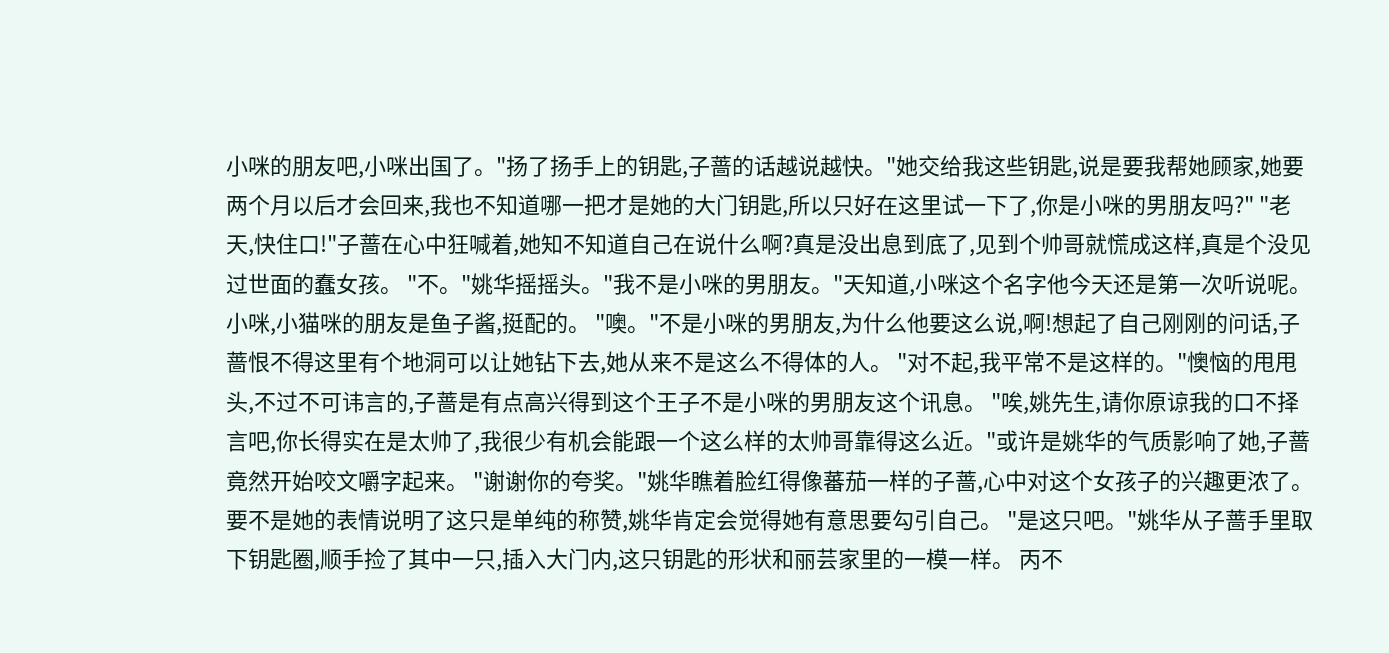小咪的朋友吧,小咪出国了。"扬了扬手上的钥匙,子蔷的话越说越快。"她交给我这些钥匙,说是要我帮她顾家,她要两个月以后才会回来,我也不知道哪一把才是她的大门钥匙,所以只好在这里试一下了,你是小咪的男朋友吗?" "老天,快住口!"子蔷在心中狂喊着,她知不知道自己在说什么啊?真是没出息到底了,见到个帅哥就慌成这样,真是个没见过世面的蠢女孩。 "不。"姚华摇摇头。"我不是小咪的男朋友。"天知道,小咪这个名字他今天还是第一次听说呢。小咪,小猫咪的朋友是鱼子酱,挺配的。 "噢。"不是小咪的男朋友,为什么他要这么说,啊!想起了自己刚刚的问话,子蔷恨不得这里有个地洞可以让她钻下去,她从来不是这么不得体的人。 "对不起,我平常不是这样的。"懊恼的甩甩头,不过不可讳言的,子蔷是有点高兴得到这个王子不是小咪的男朋友这个讯息。 "唉,姚先生,请你原谅我的口不择言吧,你长得实在是太帅了,我很少有机会能跟一个这么样的太帅哥靠得这么近。"或许是姚华的气质影响了她,子蔷竟然开始咬文嚼字起来。 "谢谢你的夸奖。"姚华瞧着脸红得像蕃茄一样的子蔷,心中对这个女孩子的兴趣更浓了。 要不是她的表情说明了这只是单纯的称赞,姚华肯定会觉得她有意思要勾引自己。 "是这只吧。"姚华从子蔷手里取下钥匙圈,顺手捡了其中一只,插入大门内,这只钥匙的形状和丽芸家里的一模一样。 丙不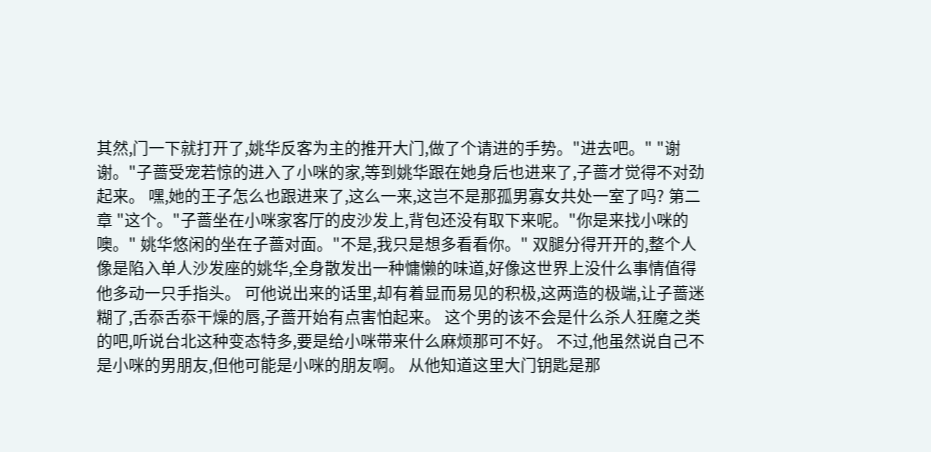其然,门一下就打开了,姚华反客为主的推开大门,做了个请进的手势。"进去吧。" "谢谢。"子蔷受宠若惊的进入了小咪的家,等到姚华跟在她身后也进来了,子蔷才觉得不对劲起来。 嘿,她的王子怎么也跟进来了,这么一来,这岂不是那孤男寡女共处一室了吗? 第二章 "这个。"子蔷坐在小咪家客厅的皮沙发上,背包还没有取下来呢。"你是来找小咪的噢。" 姚华悠闲的坐在子蔷对面。"不是,我只是想多看看你。" 双腿分得开开的,整个人像是陷入单人沙发座的姚华,全身散发出一种慵懒的味道,好像这世界上没什么事情值得他多动一只手指头。 可他说出来的话里,却有着显而易见的积极,这两造的极端,让子蔷迷糊了,舌忝舌忝干燥的唇,子蔷开始有点害怕起来。 这个男的该不会是什么杀人狂魔之类的吧,听说台北这种变态特多,要是给小咪带来什么麻烦那可不好。 不过,他虽然说自己不是小咪的男朋友,但他可能是小咪的朋友啊。 从他知道这里大门钥匙是那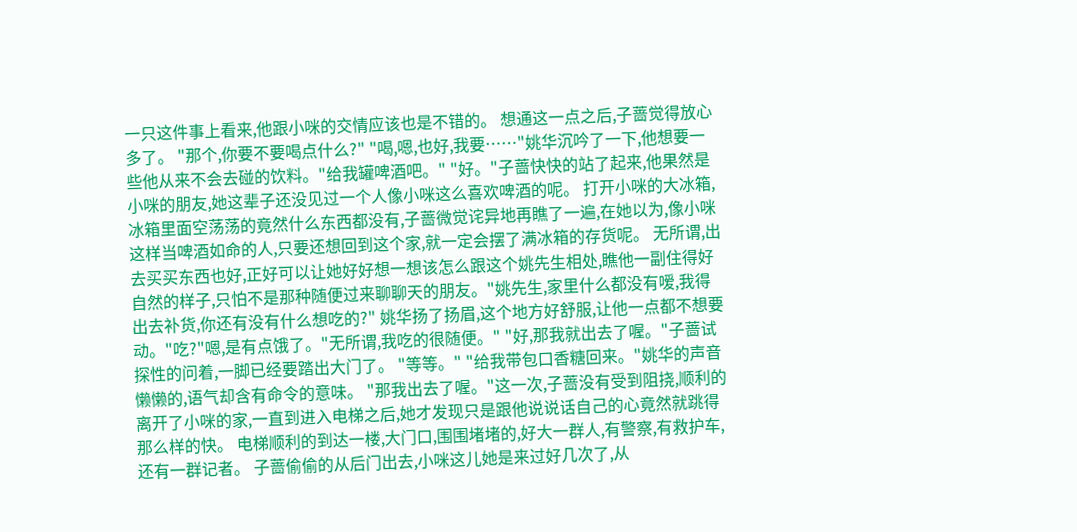一只这件事上看来,他跟小咪的交情应该也是不错的。 想通这一点之后,子蔷觉得放心多了。 "那个,你要不要喝点什么?" "喝,嗯,也好,我要……"姚华沉吟了一下,他想要一些他从来不会去碰的饮料。"给我罐啤酒吧。" "好。"子蔷快快的站了起来,他果然是小咪的朋友,她这辈子还没见过一个人像小咪这么喜欢啤酒的呢。 打开小咪的大冰箱,冰箱里面空荡荡的竟然什么东西都没有,子蔷微觉诧异地再瞧了一遍,在她以为,像小咪这样当啤酒如命的人,只要还想回到这个家,就一定会摆了满冰箱的存货呢。 无所谓,出去买买东西也好,正好可以让她好好想一想该怎么跟这个姚先生相处,瞧他一副住得好自然的样子,只怕不是那种随便过来聊聊天的朋友。"姚先生,家里什么都没有嗳,我得出去补货,你还有没有什么想吃的?" 姚华扬了扬眉,这个地方好舒服,让他一点都不想要动。"吃?"嗯,是有点饿了。"无所谓,我吃的很随便。" "好,那我就出去了喔。"子蔷试探性的问着,一脚已经要踏出大门了。 "等等。" "给我带包口香糖回来。"姚华的声音懒懒的,语气却含有命令的意味。 "那我出去了喔。"这一次,子蔷没有受到阻挠,顺利的离开了小咪的家,一直到进入电梯之后,她才发现只是跟他说说话自己的心竟然就跳得那么样的快。 电梯顺利的到达一楼,大门口,围围堵堵的,好大一群人,有警察,有救护车,还有一群记者。 子蔷偷偷的从后门出去,小咪这儿她是来过好几次了,从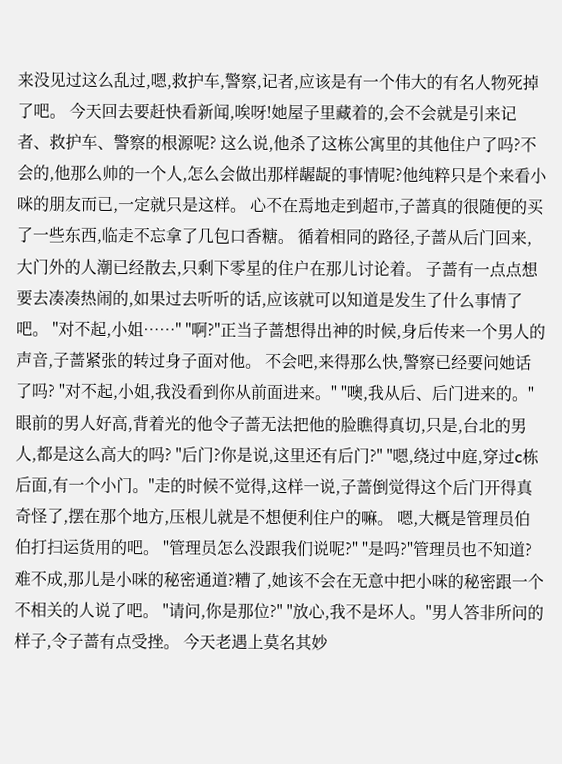来没见过这么乱过,嗯,救护车,警察,记者,应该是有一个伟大的有名人物死掉了吧。 今天回去要赶快看新闻,唉呀!她屋子里藏着的,会不会就是引来记者、救护车、警察的根源呢? 这么说,他杀了这栋公寓里的其他住户了吗?不会的,他那么帅的一个人,怎么会做出那样龌龊的事情呢?他纯粹只是个来看小咪的朋友而已,一定就只是这样。 心不在焉地走到超市,子蔷真的很随便的买了一些东西,临走不忘拿了几包口香糖。 循着相同的路径,子蔷从后门回来,大门外的人潮已经散去,只剩下零星的住户在那儿讨论着。 子蔷有一点点想要去凑凑热闹的,如果过去听听的话,应该就可以知道是发生了什么事情了吧。 "对不起,小姐……" "啊?"正当子蔷想得出神的时候,身后传来一个男人的声音,子蔷紧张的转过身子面对他。 不会吧,来得那么快,警察已经要问她话了吗? "对不起,小姐,我没看到你从前面进来。" "噢,我从后、后门进来的。"眼前的男人好高,背着光的他令子蔷无法把他的脸瞧得真切,只是,台北的男人,都是这么高大的吗? "后门?你是说,这里还有后门?" "嗯,绕过中庭,穿过c栋后面,有一个小门。"走的时候不觉得,这样一说,子蔷倒觉得这个后门开得真奇怪了,摆在那个地方,压根儿就是不想便利住户的嘛。 嗯,大概是管理员伯伯打扫运货用的吧。 "管理员怎么没跟我们说呢?" "是吗?"管理员也不知道?难不成,那儿是小咪的秘密通道?糟了,她该不会在无意中把小咪的秘密跟一个不相关的人说了吧。 "请问,你是那位?" "放心,我不是坏人。"男人答非所问的样子,令子蔷有点受挫。 今天老遇上莫名其妙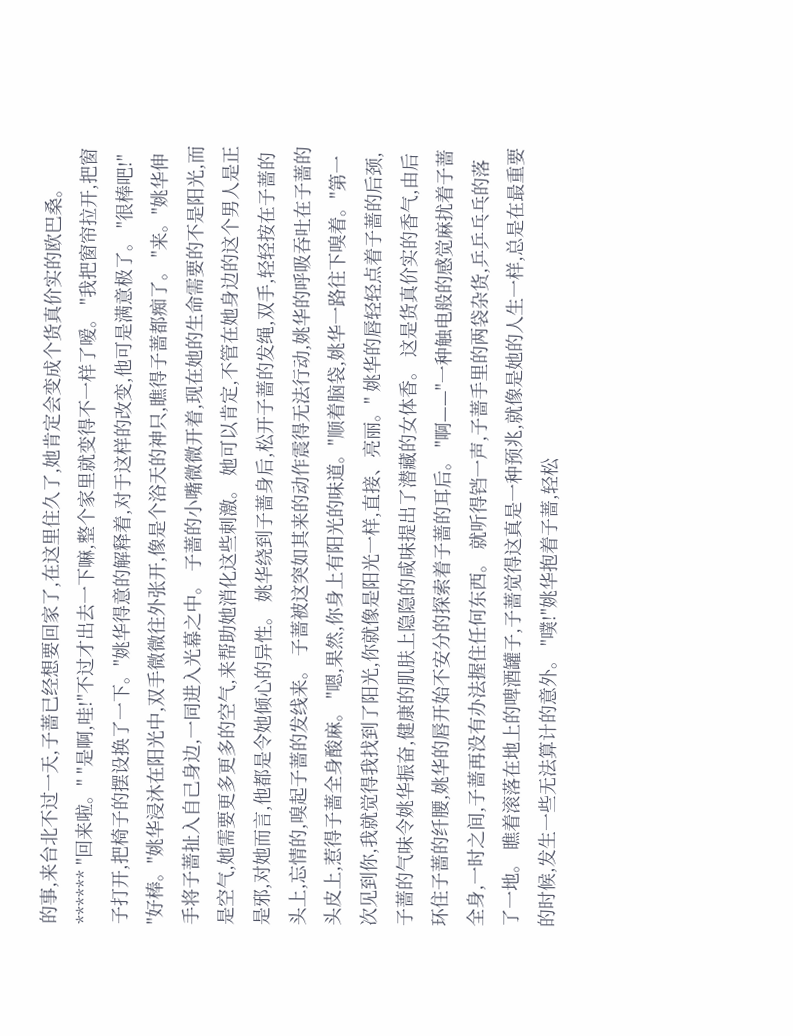的事,来台北不过一天,子蔷已经想要回家了,在这里住久了,她肯定会变成个货真价实的欧巴桑。 ****** "回来啦。" "是啊,哇!"不过才出去一下嘛,整个家里就变得不一样了嗳。 "我把窗帘拉开,把窗子打开,把椅子的摆设换了一下。"姚华得意的解释着,对于这样的改变,他可是满意极了。 "很棒吧!" "好棒。"姚华浸沐在阳光中,双手微微往外张开,像是个浴天的神只,瞧得子蔷都痴了。 "来。"姚华伸手将子蔷扯入自己身边,一同进入光幕之中。 子蔷的小嘴微微开着,现在她的生命需要的不是阳光,而是空气,她需要更多更多的空气,来帮助她消化这些刺激。 她可以肯定,不管在她身边的这个男人是正是邪,对她而言,他都是令她倾心的异性。 姚华绕到子蔷身后,松开子蔷的发绳,双手,轻轻按在子蔷的头上,忘情的,嗅起子蔷的发线来。 子蔷被这突如其来的动作震得无法行动,姚华的呼吸吞吐在子蔷的头皮上,惹得子蔷全身酸麻。 "嗯,果然,你身上有阳光的味道。"顺着脑袋,姚华一路往下嗅着。"第一次见到你,我就觉得我找到了阳光,你就像是阳光一样,直接、亮丽。" 姚华的唇轻轻点着子蔷的后颈,子蔷的气味令姚华振奋,健康的肌肤上隐隐的咸味提出了潜藏的女体香。 这是货真价实的香气,由后环住子蔷的纤腰,姚华的唇开始不安分的探索着子蔷的耳后。 "啊——"一种触电般的感觉麻扰着子蔷全身,一时之间,子蔷再没有办法握住任何东西。 就听得铛一声,子蔷手里的两袋杂货,乒乒乓乓的落了一地。 瞧着滚落在地上的啤酒罐子,子蔷觉得这真是一种预兆,就像是她的人生一样,总是在最重要的时候,发生一些无法算计的意外。 "噗!"姚华抱着子蔷,轻松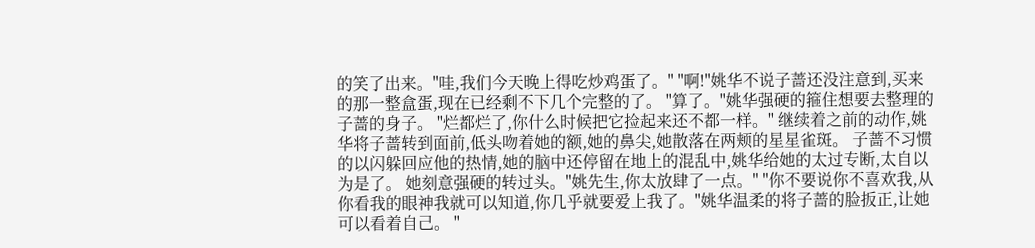的笑了出来。"哇,我们今天晚上得吃炒鸡蛋了。" "啊!"姚华不说子蔷还没注意到,买来的那一整盒蛋,现在已经剩不下几个完整的了。 "算了。"姚华强硬的箍住想要去整理的子蔷的身子。 "烂都烂了,你什么时候把它捡起来还不都一样。" 继续着之前的动作,姚华将子蔷转到面前,低头吻着她的额,她的鼻尖,她散落在两颊的星星雀斑。 子蔷不习惯的以闪躲回应他的热情,她的脑中还停留在地上的混乱中,姚华给她的太过专断,太自以为是了。 她刻意强硬的转过头。"姚先生,你太放肆了一点。" "你不要说你不喜欢我,从你看我的眼神我就可以知道,你几乎就要爱上我了。"姚华温柔的将子蔷的脸扳正,让她可以看着自己。 "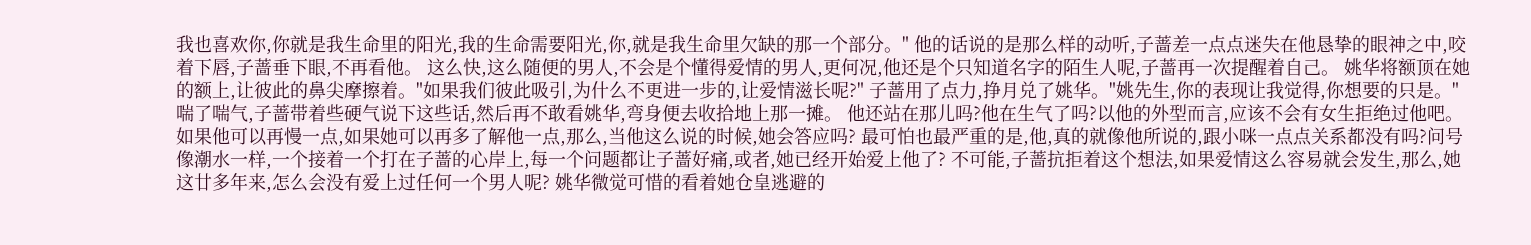我也喜欢你,你就是我生命里的阳光,我的生命需要阳光,你,就是我生命里欠缺的那一个部分。" 他的话说的是那么样的动听,子蔷差一点点迷失在他恳挚的眼神之中,咬着下唇,子蔷垂下眼,不再看他。 这么快,这么随便的男人,不会是个懂得爱情的男人,更何况,他还是个只知道名字的陌生人呢,子蔷再一次提醒着自己。 姚华将额顶在她的额上,让彼此的鼻尖摩擦着。"如果我们彼此吸引,为什么不更进一步的,让爱情滋长呢?" 子蔷用了点力,挣月兑了姚华。"姚先生,你的表现让我觉得,你想要的只是。" 喘了喘气,子蔷带着些硬气说下这些话,然后再不敢看姚华,弯身便去收拾地上那一摊。 他还站在那儿吗?他在生气了吗?以他的外型而言,应该不会有女生拒绝过他吧。 如果他可以再慢一点,如果她可以再多了解他一点,那么,当他这么说的时候,她会答应吗? 最可怕也最严重的是,他,真的就像他所说的,跟小咪一点点关系都没有吗?问号像潮水一样,一个接着一个打在子蔷的心岸上,每一个问题都让子蔷好痛,或者,她已经开始爱上他了? 不可能,子蔷抗拒着这个想法,如果爱情这么容易就会发生,那么,她这廿多年来,怎么会没有爱上过任何一个男人呢? 姚华微觉可惜的看着她仓皇逃避的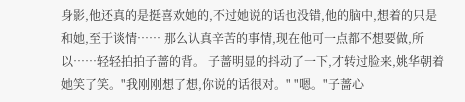身影,他还真的是挺喜欢她的,不过她说的话也没错,他的脑中,想着的只是和她,至于谈情…… 那么认真辛苦的事情,现在他可一点都不想要做,所以……轻轻拍拍子蔷的背。 子蔷明显的抖动了一下,才转过脸来,姚华朝着她笑了笑。"我刚刚想了想,你说的话很对。" "嗯。"子蔷心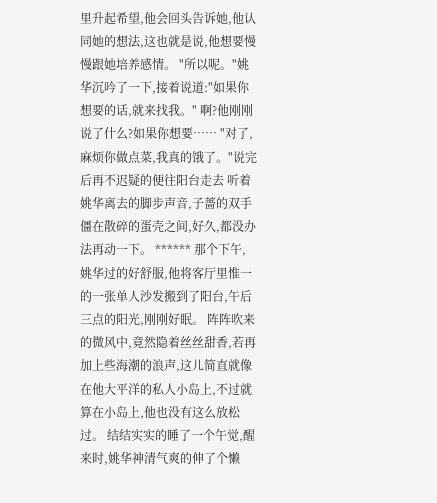里升起希望,他会回头告诉她,他认同她的想法,这也就是说,他想要慢慢跟她培养感情。 "所以呢。"姚华沉吟了一下,接着说道:"如果你想要的话,就来找我。" 啊?他刚刚说了什么?如果你想要…… "对了,麻烦你做点菜,我真的饿了。"说完后再不迟疑的便往阳台走去 听着姚华离去的脚步声音,子蔷的双手僵在散碎的蛋壳之间,好久,都没办法再动一下。 ****** 那个下午,姚华过的好舒服,他将客厅里惟一的一张单人沙发搬到了阳台,午后三点的阳光,刚刚好眠。 阵阵吹来的微风中,竟然隐着丝丝甜香,若再加上些海潮的浪声,这儿简直就像在他大平洋的私人小岛上,不过就算在小岛上,他也没有这么放松过。 结结实实的睡了一个午觉,醒来时,姚华神清气爽的伸了个懒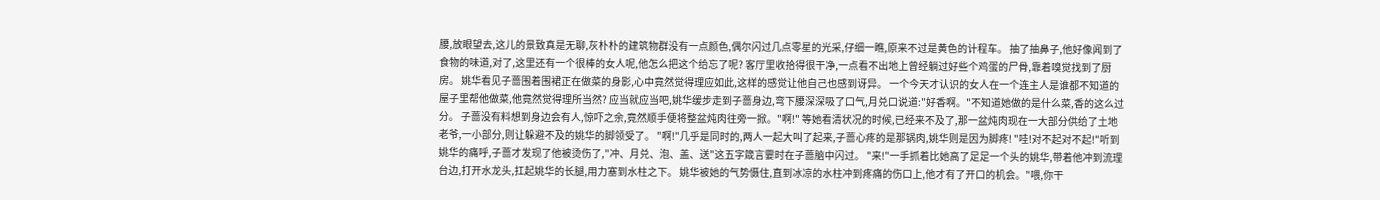腰,放眼望去,这儿的景致真是无聊,灰朴朴的建筑物群没有一点颜色,偶尔闪过几点零星的光采,仔细一瞧,原来不过是黄色的计程车。 抽了抽鼻子,他好像闻到了食物的味道,对了,这里还有一个很棒的女人呢,他怎么把这个给忘了呢? 客厅里收拾得很干净,一点看不出地上曾经躺过好些个鸡蛋的尸骨,靠着嗅觉找到了厨房。 姚华看见子蔷围着围裙正在做菜的身影,心中竟然觉得理应如此,这样的感觉让他自己也感到讶异。 一个今天才认识的女人在一个连主人是谁都不知道的屋子里帮他做菜,他竟然觉得理所当然? 应当就应当吧,姚华缓步走到子蔷身边,弯下腰深深吸了口气,月兑口说道:"好香啊。"不知道她做的是什么菜,香的这么过分。 子蔷没有料想到身边会有人,惊吓之余,竟然顺手便将整盆炖肉往旁一掀。"啊!" 等她看清状况的时候,已经来不及了,那一盆炖肉现在一大部分供给了土地老爷,一小部分,则让躲避不及的姚华的脚领受了。 "啊!"几乎是同时的,两人一起大叫了起来,子蔷心疼的是那锅肉,姚华则是因为脚疼! "哇!对不起对不起!"听到姚华的痛呼,子蔷才发现了他被烫伤了,"冲、月兑、泡、盖、送"这五字箴言霎时在子蔷脑中闪过。 "来!"一手抓着比她高了足足一个头的姚华,带着他冲到流理台边,打开水龙头,扛起姚华的长腿,用力塞到水柱之下。 姚华被她的气势慑住,直到冰凉的水柱冲到疼痛的伤口上,他才有了开口的机会。"喂,你干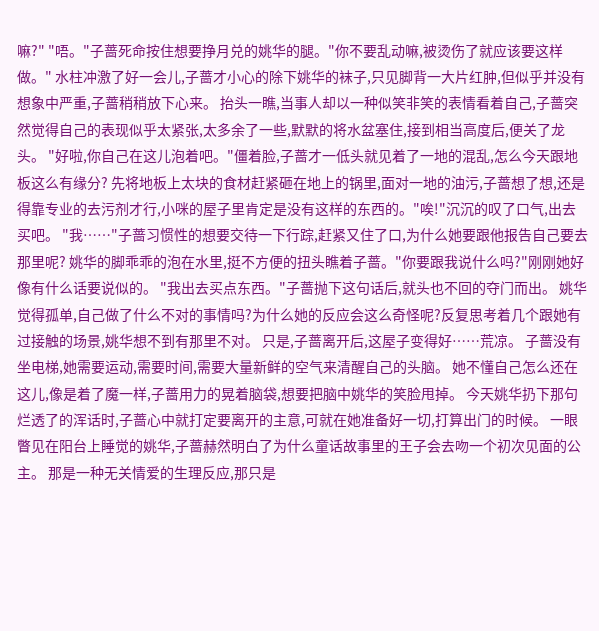嘛?" "唔。"子蔷死命按住想要挣月兑的姚华的腿。"你不要乱动嘛,被烫伤了就应该要这样做。" 水柱冲激了好一会儿,子蔷才小心的除下姚华的袜子,只见脚背一大片红肿,但似乎并没有想象中严重,子蔷稍稍放下心来。 抬头一瞧,当事人却以一种似笑非笑的表情看着自己,子蔷突然觉得自己的表现似乎太紧张,太多余了一些,默默的将水盆塞住,接到相当高度后,便关了龙头。 "好啦,你自己在这儿泡着吧。"僵着脸,子蔷才一低头就见着了一地的混乱,怎么今天跟地板这么有缘分? 先将地板上太块的食材赶紧砸在地上的锅里,面对一地的油污,子蔷想了想,还是得靠专业的去污剂才行,小咪的屋子里肯定是没有这样的东西的。"唉!"沉沉的叹了口气,出去买吧。 "我……"子蔷习惯性的想要交待一下行踪,赶紧又住了口,为什么她要跟他报告自己要去那里呢? 姚华的脚乖乖的泡在水里,挺不方便的扭头瞧着子蔷。"你要跟我说什么吗?"刚刚她好像有什么话要说似的。 "我出去买点东西。"子蔷抛下这句话后,就头也不回的夺门而出。 姚华觉得孤单,自己做了什么不对的事情吗?为什么她的反应会这么奇怪呢?反复思考着几个跟她有过接触的场景,姚华想不到有那里不对。 只是,子蔷离开后,这屋子变得好……荒凉。 子蔷没有坐电梯,她需要运动,需要时间,需要大量新鲜的空气来清醒自己的头脑。 她不懂自己怎么还在这儿,像是着了魔一样,子蔷用力的晃着脑袋,想要把脑中姚华的笑脸甩掉。 今天姚华扔下那句烂透了的浑话时,子蔷心中就打定要离开的主意,可就在她准备好一切,打算出门的时候。 一眼瞥见在阳台上睡觉的姚华,子蔷赫然明白了为什么童话故事里的王子会去吻一个初次见面的公主。 那是一种无关情爱的生理反应,那只是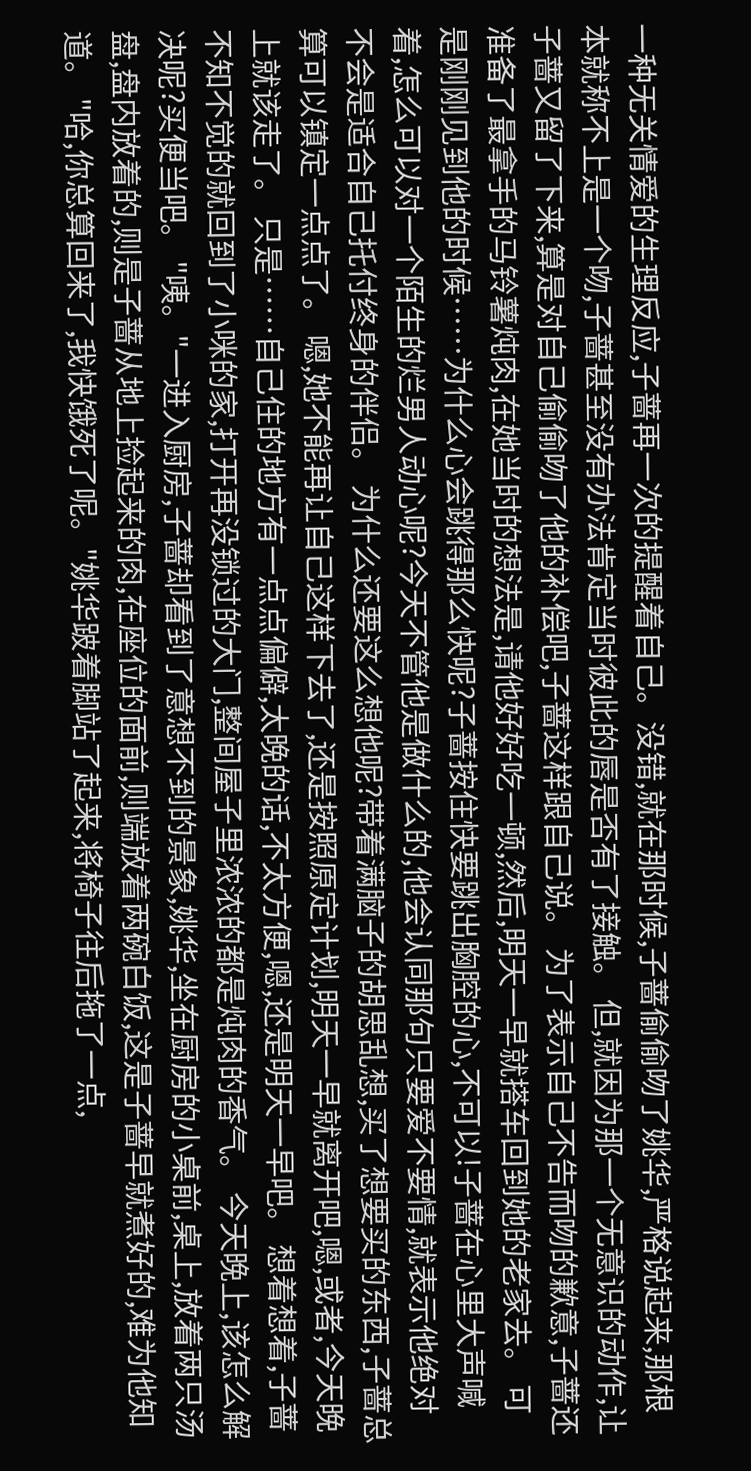一种无关情爱的生理反应,子蔷再一次的提醒着自己。没错,就在那时候,子蔷偷偷吻了姚华,严格说起来,那根本就称不上是一个吻,子蔷甚至没有办法肯定当时彼此的唇是否有了接触。 但,就因为那一个无意识的动作,让子蔷又留了下来,算是对自己偷偷吻了他的补偿吧,子蔷这样跟自己说。 为了表示自己不告而吻的歉意,子蔷还准备了最拿手的马铃薯炖肉,在她当时的想法是,请他好好吃一顿,然后,明天一早就搭车回到她的老家去。 可是刚刚见到他的时候……为什么心会跳得那么快呢?子蔷按住快要跳出胸腔的心,不可以!子蔷在心里大声喊着,怎么可以对一个陌生的烂男人动心呢?今天不管他是做什么的,他会认同那句只要爱不要情,就表示他绝对不会是适合自己托付终身的伴侣。 为什么还要这么想他呢?带着满脑子的胡思乱想,买了想要买的东西,子蔷总算可以镇定一点点了。 嗯,她不能再让自己这样下去了,还是按照原定计划,明天一早就离开吧,嗯,或者,今天晚上就该走了。 只是……自己住的地方有一点点偏僻,太晚的话,不太方便,嗯,还是明天一早吧。 想着想着,子蔷不知不觉的就回到了小咪的家,打开再没锁过的大门,整间屋子里浓浓的都是炖肉的香气。 今天晚上,该怎么解决呢?买便当吧。 "咦。"一进入厨房,子蔷却看到了意想不到的景象,姚华,坐在厨房的小桌前,桌上,放着两只汤盘,盘内放着的,则是子蔷从地上捡起来的肉,在座位的面前,则端放着两碗白饭,这是子蔷早就煮好的,难为他知道。 "哈,你总算回来了,我快饿死了呢。"姚华跛着脚站了起来,将椅子往后拖了一点,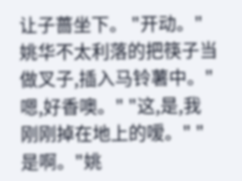让子蔷坐下。 "开动。"姚华不太利落的把筷子当做叉子,插入马铃薯中。"嗯,好香噢。" "这,是,我刚刚掉在地上的嗳。" "是啊。"姚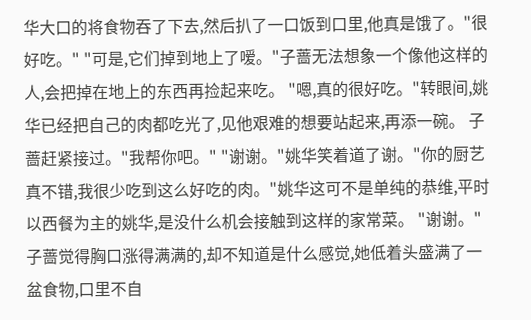华大口的将食物吞了下去,然后扒了一口饭到口里,他真是饿了。"很好吃。" "可是,它们掉到地上了嗳。"子蔷无法想象一个像他这样的人,会把掉在地上的东西再捡起来吃。 "嗯,真的很好吃。"转眼间,姚华已经把自己的肉都吃光了,见他艰难的想要站起来,再添一碗。 子蔷赶紧接过。"我帮你吧。" "谢谢。"姚华笑着道了谢。"你的厨艺真不错,我很少吃到这么好吃的肉。"姚华这可不是单纯的恭维,平时以西餐为主的姚华,是没什么机会接触到这样的家常菜。 "谢谢。"子蔷觉得胸口涨得满满的,却不知道是什么感觉,她低着头盛满了一盆食物,口里不自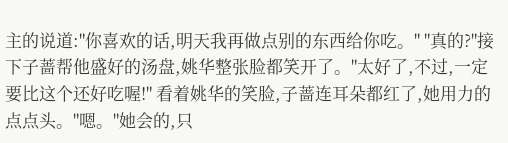主的说道:"你喜欢的话,明天我再做点别的东西给你吃。" "真的?"接下子蔷帮他盛好的汤盘,姚华整张脸都笑开了。"太好了,不过,一定要比这个还好吃喔!" 看着姚华的笑脸,子蔷连耳朵都红了,她用力的点点头。"嗯。"她会的,只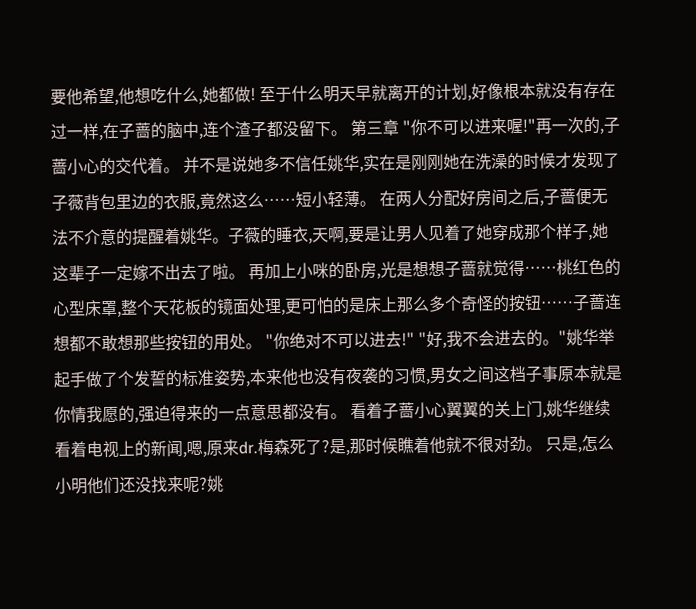要他希望,他想吃什么,她都做! 至于什么明天早就离开的计划,好像根本就没有存在过一样,在子蔷的脑中,连个渣子都没留下。 第三章 "你不可以进来喔!"再一次的,子蔷小心的交代着。 并不是说她多不信任姚华,实在是刚刚她在洗澡的时候才发现了子薇背包里边的衣服,竟然这么……短小轻薄。 在两人分配好房间之后,子蔷便无法不介意的提醒着姚华。子薇的睡衣,天啊,要是让男人见着了她穿成那个样子,她这辈子一定嫁不出去了啦。 再加上小咪的卧房,光是想想子蔷就觉得……桃红色的心型床罩,整个天花板的镜面处理,更可怕的是床上那么多个奇怪的按钮……子蔷连想都不敢想那些按钮的用处。 "你绝对不可以进去!" "好,我不会进去的。"姚华举起手做了个发誓的标准姿势,本来他也没有夜袭的习惯,男女之间这档子事原本就是你情我愿的,强迫得来的一点意思都没有。 看着子蔷小心翼翼的关上门,姚华继续看着电视上的新闻,嗯,原来dr.梅森死了?是,那时候瞧着他就不很对劲。 只是,怎么小明他们还没找来呢?姚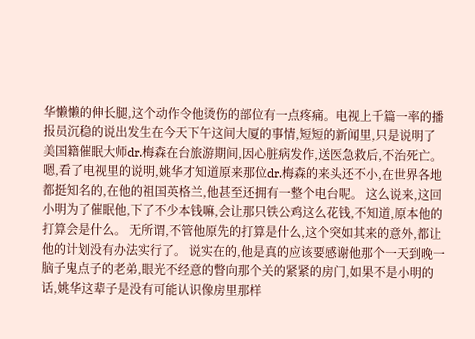华懒懒的伸长腿,这个动作令他烫伤的部位有一点疼痛。电视上千篇一率的播报员沉稳的说出发生在今天下午这间大厦的事情,短短的新闻里,只是说明了美国籍催眠大师dr.梅森在台旅游期间,因心脏病发作,送医急救后,不治死亡。 嗯,看了电视里的说明,姚华才知道原来那位dr.梅森的来头还不小,在世界各地都挺知名的,在他的祖国英格兰,他甚至还拥有一整个电台呢。 这么说来,这回小明为了催眠他,下了不少本钱嘛,会让那只铁公鸡这么花钱,不知道,原本他的打算会是什么。 无所谓,不管他原先的打算是什么,这个突如其来的意外,都让他的计划没有办法实行了。 说实在的,他是真的应该要感谢他那个一天到晚一脑子鬼点子的老弟,眼光不经意的瞥向那个关的紧紧的房门,如果不是小明的话,姚华这辈子是没有可能认识像房里那样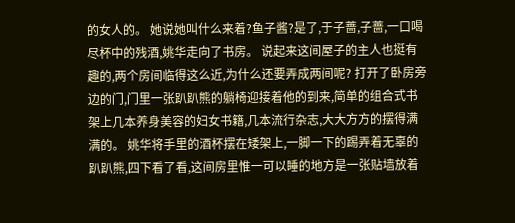的女人的。 她说她叫什么来着?鱼子酱?是了,于子蔷,子蔷,一口喝尽杯中的残酒,姚华走向了书房。 说起来这间屋子的主人也挺有趣的,两个房间临得这么近,为什么还要弄成两间呢? 打开了卧房旁边的门,门里一张趴趴熊的躺椅迎接着他的到来,简单的组合式书架上几本养身美容的妇女书籍,几本流行杂志,大大方方的摆得满满的。 姚华将手里的酒杯摆在矮架上,一脚一下的踢弄着无辜的趴趴熊,四下看了看,这间房里惟一可以睡的地方是一张贴墙放着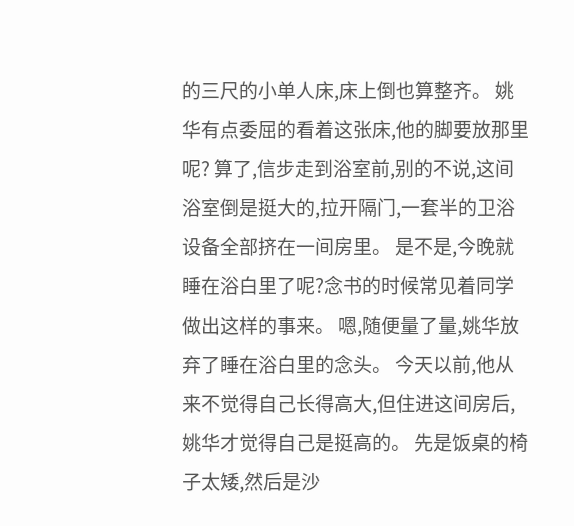的三尺的小单人床,床上倒也算整齐。 姚华有点委屈的看着这张床,他的脚要放那里呢? 算了,信步走到浴室前,别的不说,这间浴室倒是挺大的,拉开隔门,一套半的卫浴设备全部挤在一间房里。 是不是,今晚就睡在浴白里了呢?念书的时候常见着同学做出这样的事来。 嗯,随便量了量,姚华放弃了睡在浴白里的念头。 今天以前,他从来不觉得自己长得高大,但住进这间房后,姚华才觉得自己是挺高的。 先是饭桌的椅子太矮,然后是沙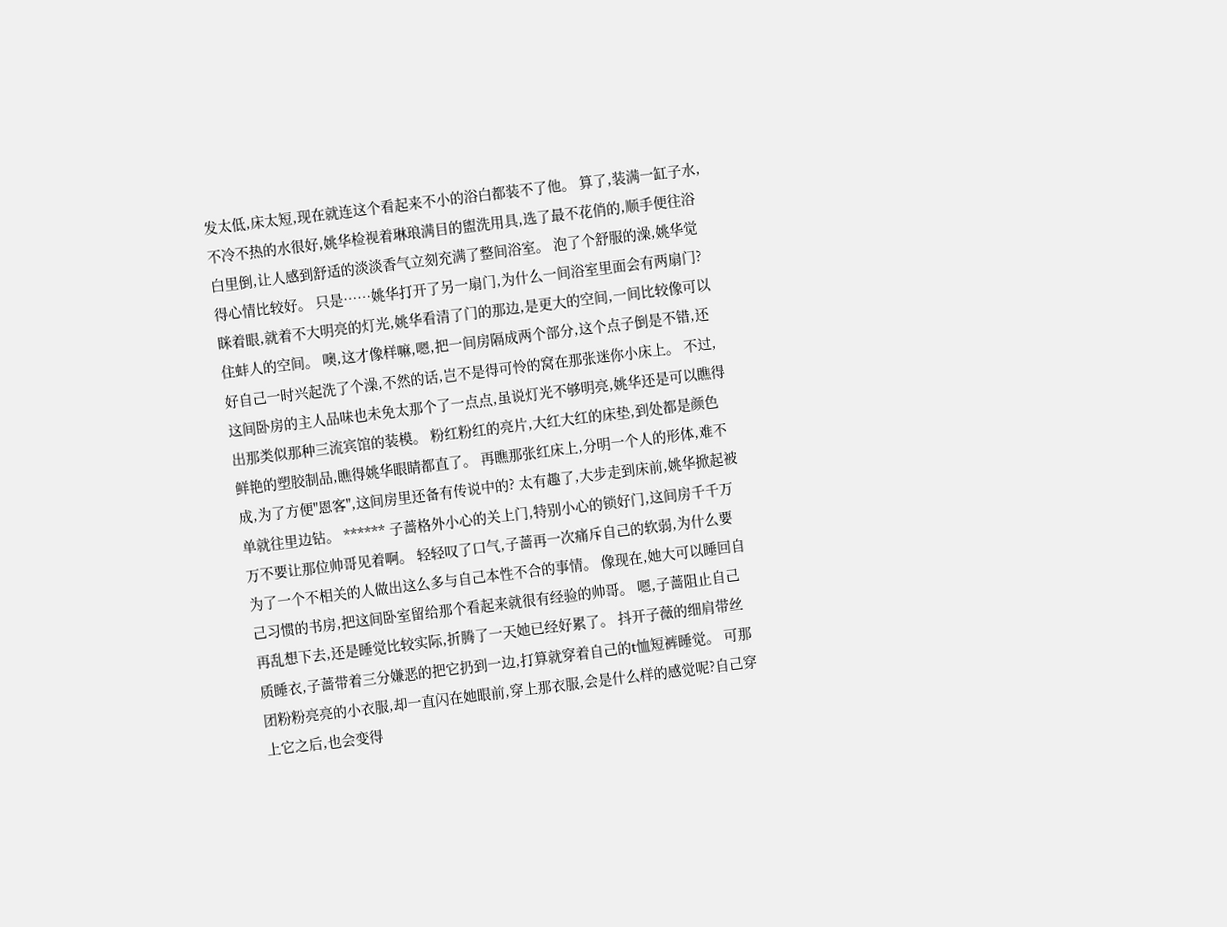发太低,床太短,现在就连这个看起来不小的浴白都装不了他。 算了,装满一缸子水,不冷不热的水很好,姚华检视着琳琅满目的盥洗用具,选了最不花俏的,顺手便往浴白里倒,让人感到舒适的淡淡香气立刻充满了整间浴室。 泡了个舒服的澡,姚华觉得心情比较好。 只是……姚华打开了另一扇门,为什么一间浴室里面会有两扇门? 眯着眼,就着不大明亮的灯光,姚华看清了门的那边,是更大的空间,一间比较像可以住蚌人的空间。 噢,这才像样嘛,嗯,把一间房隔成两个部分,这个点子倒是不错,还好自己一时兴起洗了个澡,不然的话,岂不是得可怜的窝在那张迷你小床上。 不过,这间卧房的主人品味也未免太那个了一点点,虽说灯光不够明亮,姚华还是可以瞧得出那类似那种三流宾馆的装模。 粉红粉红的亮片,大红大红的床垫,到处都是颜色鲜艳的塑胶制品,瞧得姚华眼睛都直了。 再瞧那张红床上,分明一个人的形体,难不成,为了方便"恩客",这间房里还备有传说中的? 太有趣了,大步走到床前,姚华掀起被单就往里边钻。 ****** 子蔷格外小心的关上门,特别小心的锁好门,这间房千千万万不要让那位帅哥见着啊。 轻轻叹了口气,子蔷再一次痛斥自己的软弱,为什么要为了一个不相关的人做出这么多与自己本性不合的事情。 像现在,她大可以睡回自己习惯的书房,把这间卧室留给那个看起来就很有经验的帅哥。 嗯,子蔷阻止自己再乱想下去,还是睡觉比较实际,折腾了一天她已经好累了。 抖开子薇的细肩带丝质睡衣,子蔷带着三分嫌恶的把它扔到一边,打算就穿着自己的t恤短裤睡觉。 可那团粉粉亮亮的小衣服,却一直闪在她眼前,穿上那衣服,会是什么样的感觉呢?自己穿上它之后,也会变得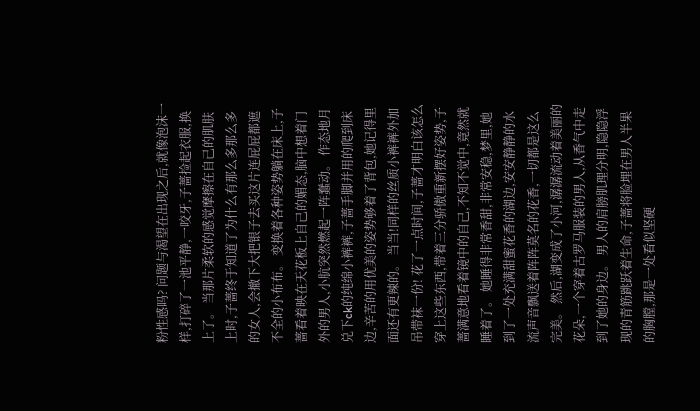粉性感吗? 问题与渴望在出现之后,就像泡沫一样,打碎了一池平静,一咬牙,子蔷捡起衣服,换上了。 当那片柔软的感觉摩擦在自己的肌肤上时,子蔷终于知道了为什么有那么多那么多的女人,会撤下大把银子去买这片连屁屁都遮不全的小布布。 变换着各种姿势躺在床上,子蔷看着映在天花板上自己的媚态,脑中想着门外的男人,小肮突然燃起一阵蠢动。 作态地月兑下ck的纯绵小裤裤,子蔷手脚并用的爬到床边,辛苦的用优美的姿势够着了背包,她记得里面还有更辣的。 当当!同样的丝质小裤裤外加吊带袜一份! 花了一点时间,子蔷才明白该怎么穿上这些东西,带着三分骄傲重新摆好姿势,子蔷满意地看着镜中的自己,不知不觉中,竟然就睡着了。 她睡得非常香甜,非常安稳,梦里,她到了一处充满甜蜜花香的湖边,安安静静的水流声音飘送着阵阵莫名的花香,一切都是这么完美。 然后,湖变成了小河,潺潺流动着美丽的花朵,一个穿着古罗马服装的男人,从香气中走到了她的身边。 男人的肩膀肌理分明,隐隐浮现的青筋跳跃着生命,子蔷将脸埋在男人半果的胸膛,那是一处看似坚硬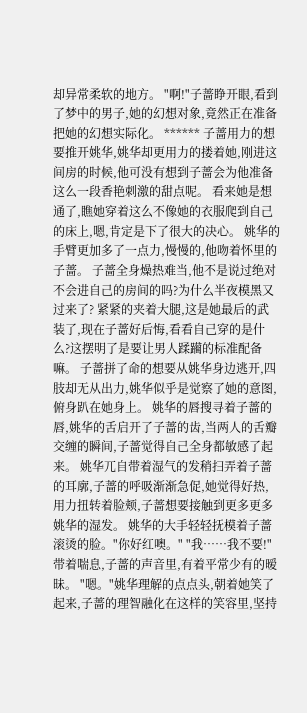却异常柔软的地方。 "啊!"子蔷睁开眼,看到了梦中的男子,她的幻想对象,竟然正在准备把她的幻想实际化。 ****** 子蔷用力的想要推开姚华,姚华却更用力的搂着她,刚进这间房的时候,他可没有想到子蔷会为他准备这么一段香艳刺激的甜点呢。 看来她是想通了,瞧她穿着这么不像她的衣服爬到自己的床上,嗯,肯定是下了很大的决心。 姚华的手臂更加多了一点力,慢慢的,他吻着怀里的子蔷。 子蔷全身燥热难当,他不是说过绝对不会进自己的房间的吗?为什么半夜模黑又过来了? 紧紧的夹着大腿,这是她最后的武装了,现在子蔷好后悔,看看自己穿的是什么?这摆明了是要让男人蹂躏的标准配备嘛。 子蔷拼了命的想要从姚华身边逃开,四肢却无从出力,姚华似乎是觉察了她的意图,俯身趴在她身上。 姚华的唇搜寻着子蔷的唇,姚华的舌启开了子蔷的齿,当两人的舌瓣交缠的瞬间,子蔷觉得自己全身都敏感了起来。 姚华兀自带着湿气的发稍扫弄着子蔷的耳廓,子蔷的呼吸渐渐急促,她觉得好热,用力扭转着脸颊,子蔷想要接触到更多更多姚华的湿发。 姚华的大手轻轻抚模着子蔷滚烫的脸。"你好红噢。" "我……我不要!"带着喘息,子蔷的声音里,有着平常少有的暧昧。 "嗯。"姚华理解的点点头,朝着她笑了起来,子蔷的理智融化在这样的笑容里,坚持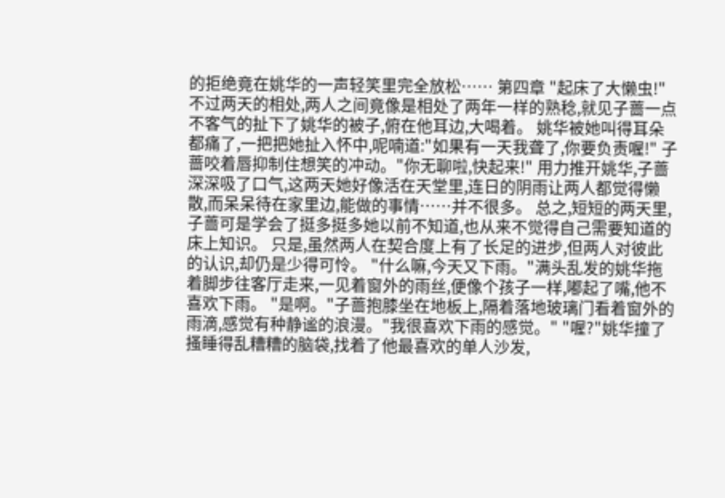的拒绝竟在姚华的一声轻笑里完全放松…… 第四章 "起床了大懒虫!"不过两天的相处,两人之间竟像是相处了两年一样的熟稔,就见子蔷一点不客气的扯下了姚华的被子,俯在他耳边,大喝着。 姚华被她叫得耳朵都痛了,一把把她扯入怀中,呢喃道:"如果有一天我聋了,你要负责喔!" 子蔷咬着唇抑制住想笑的冲动。"你无聊啦,快起来!" 用力推开姚华,子蔷深深吸了口气,这两天她好像活在天堂里,连日的阴雨让两人都觉得懒散,而呆呆待在家里边,能做的事情……并不很多。 总之,短短的两天里,子蔷可是学会了挺多挺多她以前不知道,也从来不觉得自己需要知道的床上知识。 只是,虽然两人在契合度上有了长足的进步,但两人对彼此的认识,却仍是少得可怜。 "什么嘛,今天又下雨。"满头乱发的姚华拖着脚步往客厅走来,一见着窗外的雨丝,便像个孩子一样,嘟起了嘴,他不喜欢下雨。 "是啊。"子蔷抱膝坐在地板上,隔着落地玻璃门看着窗外的雨滴,感觉有种静谧的浪漫。"我很喜欢下雨的感觉。" "喔?"姚华撞了搔睡得乱糟糟的脑袋,找着了他最喜欢的单人沙发,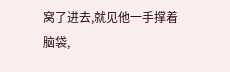窝了进去,就见他一手撑着脑袋,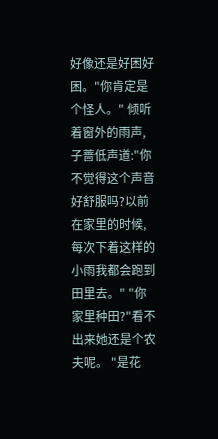好像还是好困好困。"你肯定是个怪人。" 倾听着窗外的雨声,子蔷低声道:"你不觉得这个声音好舒服吗?以前在家里的时候,每次下着这样的小雨我都会跑到田里去。" "你家里种田?"看不出来她还是个农夫呢。 "是花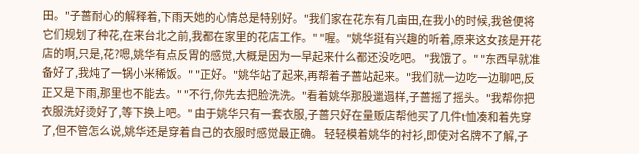田。"子蔷耐心的解释着,下雨天她的心情总是特别好。"我们家在花东有几亩田,在我小的时候,我爸便将它们规划了种花,在来台北之前,我都在家里的花店工作。" "喔。"姚华挺有兴趣的听着,原来这女孩是开花店的啊,只是,花?嗯,姚华有点反胃的感觉,大概是因为一早起来什么都还没吃吧。 "我饿了。" "东西早就准备好了,我炖了一锅小米稀饭。" "正好。"姚华站了起来,再帮着子蔷站起来。"我们就一边吃一边聊吧,反正又是下雨,那里也不能去。" "不行,你先去把脸洗洗。"看着姚华那股邋遢样,子蔷摇了摇头。"我帮你把衣服洗好烫好了,等下换上吧。" 由于姚华只有一套衣服,子蔷只好在量贩店帮他买了几件t恤凑和着先穿了,但不管怎么说,姚华还是穿着自己的衣服时感觉最正确。 轻轻模着姚华的衬衫,即使对名牌不了解,子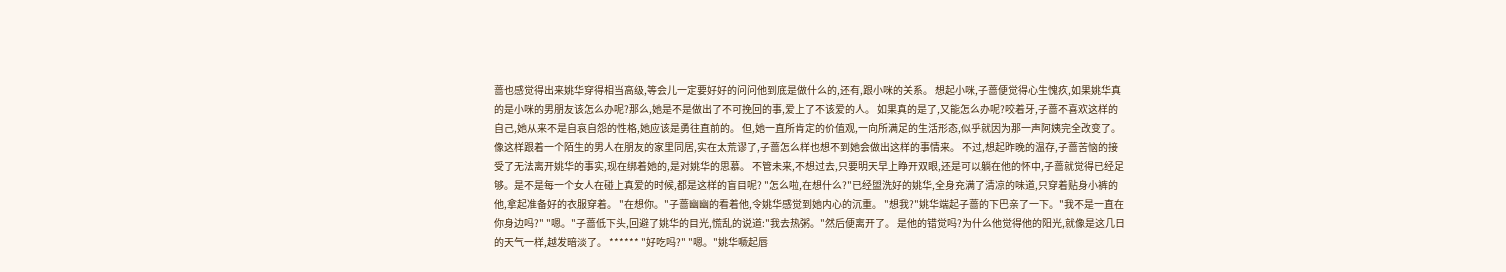蔷也感觉得出来姚华穿得相当高级,等会儿一定要好好的问问他到底是做什么的,还有,跟小咪的关系。 想起小咪,子蔷便觉得心生愧疚,如果姚华真的是小咪的男朋友该怎么办呢?那么,她是不是做出了不可挽回的事,爱上了不该爱的人。 如果真的是了,又能怎么办呢?咬着牙,子蔷不喜欢这样的自己,她从来不是自哀自怨的性格,她应该是勇往直前的。 但,她一直所肯定的价值观,一向所满足的生活形态,似乎就因为那一声阿姨完全改变了。 像这样跟着一个陌生的男人在朋友的家里同居,实在太荒谬了,子蔷怎么样也想不到她会做出这样的事情来。 不过,想起昨晚的温存,子蔷苦恼的接受了无法离开姚华的事实,现在绑着她的,是对姚华的思慕。 不管未来,不想过去,只要明天早上睁开双眼,还是可以躺在他的怀中,子蔷就觉得已经足够。是不是每一个女人在碰上真爱的时候,都是这样的盲目呢? "怎么啦,在想什么?"已经盥洗好的姚华,全身充满了清凉的味道,只穿着贴身小裤的他,拿起准备好的衣服穿着。 "在想你。"子蔷幽幽的看着他,令姚华感觉到她内心的沉重。 "想我?"姚华端起子蔷的下巴亲了一下。"我不是一直在你身边吗?" "嗯。"子蔷低下头,回避了姚华的目光,慌乱的说道:"我去热粥。"然后便离开了。 是他的错觉吗?为什么他觉得他的阳光,就像是这几日的天气一样,越发暗淡了。 ****** "好吃吗?" "嗯。"姚华噘起唇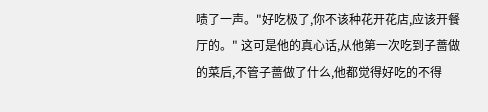啧了一声。"好吃极了,你不该种花开花店,应该开餐厅的。" 这可是他的真心话,从他第一次吃到子蔷做的菜后,不管子蔷做了什么,他都觉得好吃的不得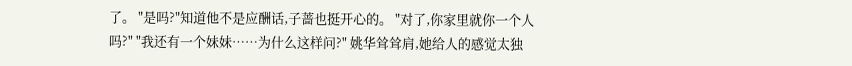了。 "是吗?"知道他不是应酬话,子蔷也挺开心的。 "对了,你家里就你一个人吗?" "我还有一个妹妹……为什么这样问?" 姚华耸耸肩,她给人的感觉太独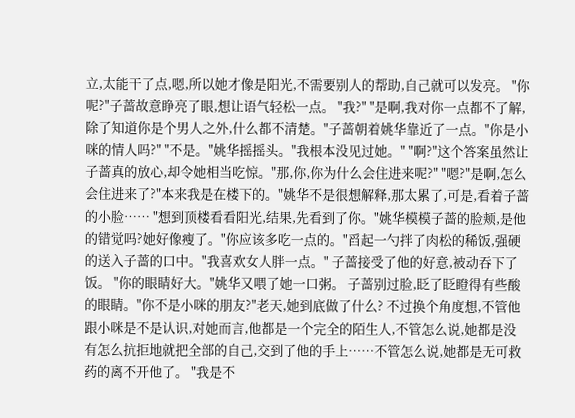立,太能干了点,嗯,所以她才像是阳光,不需要别人的帮助,自己就可以发亮。 "你呢?"子蔷故意睁亮了眼,想让语气轻松一点。 "我?" "是啊,我对你一点都不了解,除了知道你是个男人之外,什么都不清楚。"子蔷朝着姚华靠近了一点。"你是小咪的情人吗?" "不是。"姚华摇摇头。"我根本没见过她。" "啊?"这个答案虽然让子蔷真的放心,却令她相当吃惊。"那,你,你为什么会住进来呢?" "嗯?"是啊,怎么会住进来了?"本来我是在楼下的。"姚华不是很想解释,那太累了,可是,看着子蔷的小脸…… "想到顶楼看看阳光,结果,先看到了你。"姚华模模子蔷的脸颊,是他的错觉吗?她好像瘦了。"你应该多吃一点的。"舀起一勺拌了肉松的稀饭,强硬的送入子蔷的口中。"我喜欢女人胖一点。" 子蔷接受了他的好意,被动吞下了饭。 "你的眼睛好大。"姚华又喂了她一口粥。 子蔷别过脸,眨了眨瞪得有些酸的眼睛。"你不是小咪的朋友?"老天,她到底做了什么? 不过换个角度想,不管他跟小咪是不是认识,对她而言,他都是一个完全的陌生人,不管怎么说,她都是没有怎么抗拒地就把全部的自己,交到了他的手上……不管怎么说,她都是无可救药的离不开他了。 "我是不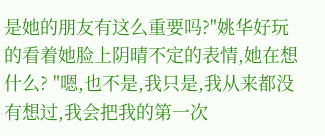是她的朋友有这么重要吗?"姚华好玩的看着她脸上阴晴不定的表情,她在想什么? "嗯,也不是,我只是,我从来都没有想过,我会把我的第一次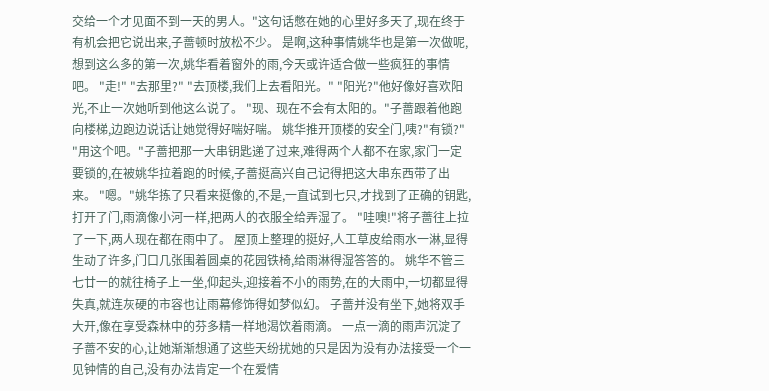交给一个才见面不到一天的男人。"这句话憋在她的心里好多天了,现在终于有机会把它说出来,子蔷顿时放松不少。 是啊,这种事情姚华也是第一次做呢,想到这么多的第一次,姚华看着窗外的雨,今天或许适合做一些疯狂的事情吧。 "走!" "去那里?" "去顶楼,我们上去看阳光。" "阳光?"他好像好喜欢阳光,不止一次她听到他这么说了。 "现、现在不会有太阳的。"子蔷跟着他跑向楼梯,边跑边说话让她觉得好喘好喘。 姚华推开顶楼的安全门,咦?"有锁?" "用这个吧。"子蔷把那一大串钥匙递了过来,难得两个人都不在家,家门一定要锁的,在被姚华拉着跑的时候,子蔷挺高兴自己记得把这大串东西带了出来。 "嗯。"姚华拣了只看来挺像的,不是,一直试到七只,才找到了正确的钥匙,打开了门,雨滴像小河一样,把两人的衣服全给弄湿了。 "哇噢!"将子蔷往上拉了一下,两人现在都在雨中了。 屋顶上整理的挺好,人工草皮给雨水一淋,显得生动了许多,门口几张围着圆桌的花园铁椅,给雨淋得湿答答的。 姚华不管三七廿一的就往椅子上一坐,仰起头,迎接着不小的雨势,在的大雨中,一切都显得失真,就连灰硬的市容也让雨幕修饰得如梦似幻。 子蔷并没有坐下,她将双手大开,像在享受森林中的芬多精一样地渴饮着雨滴。 一点一滴的雨声沉淀了子蔷不安的心,让她渐渐想通了这些天纷扰她的只是因为没有办法接受一个一见钟情的自己,没有办法肯定一个在爱情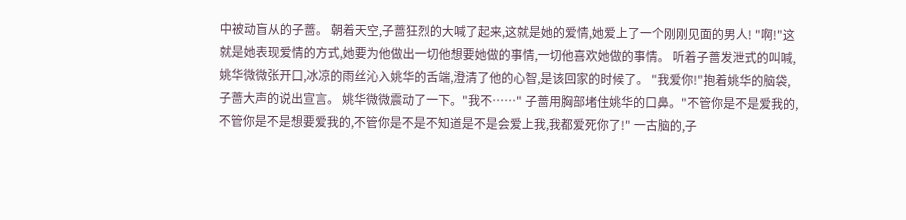中被动盲从的子蔷。 朝着天空,子蔷狂烈的大喊了起来,这就是她的爱情,她爱上了一个刚刚见面的男人! "啊!"这就是她表现爱情的方式,她要为他做出一切他想要她做的事情,一切他喜欢她做的事情。 听着子蔷发泄式的叫喊,姚华微微张开口,冰凉的雨丝沁入姚华的舌端,澄清了他的心智,是该回家的时候了。 "我爱你!"抱着姚华的脑袋,子蔷大声的说出宣言。 姚华微微震动了一下。"我不……" 子蔷用胸部堵住姚华的口鼻。"不管你是不是爱我的,不管你是不是想要爱我的,不管你是不是不知道是不是会爱上我,我都爱死你了!" 一古脑的,子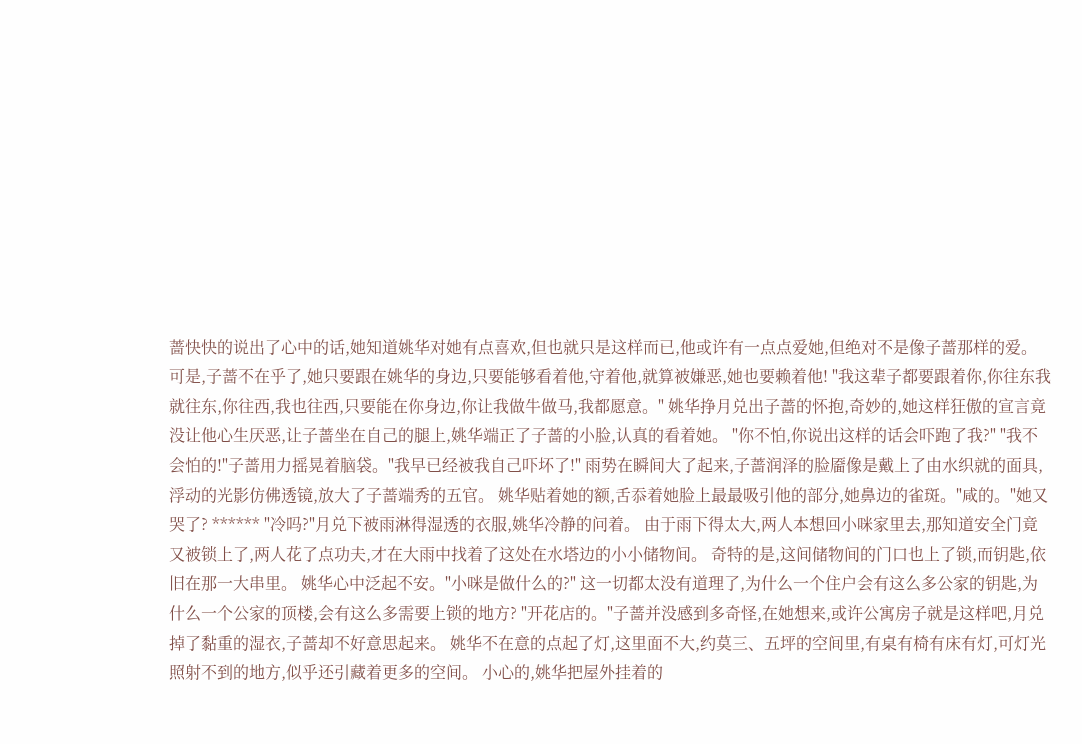蔷快快的说出了心中的话,她知道姚华对她有点喜欢,但也就只是这样而已,他或许有一点点爱她,但绝对不是像子蔷那样的爱。 可是,子蔷不在乎了,她只要跟在姚华的身边,只要能够看着他,守着他,就算被嫌恶,她也要赖着他! "我这辈子都要跟着你,你往东我就往东,你往西,我也往西,只要能在你身边,你让我做牛做马,我都愿意。" 姚华挣月兑出子蔷的怀抱,奇妙的,她这样狂傲的宣言竟没让他心生厌恶,让子蔷坐在自己的腿上,姚华端正了子蔷的小脸,认真的看着她。 "你不怕,你说出这样的话会吓跑了我?" "我不会怕的!"子蔷用力摇晃着脑袋。"我早已经被我自己吓坏了!" 雨势在瞬间大了起来,子蔷润泽的脸靥像是戴上了由水织就的面具,浮动的光影仿佛透镜,放大了子蔷端秀的五官。 姚华贴着她的额,舌忝着她脸上最最吸引他的部分,她鼻边的雀斑。"咸的。"她又哭了? ****** "冷吗?"月兑下被雨淋得湿透的衣服,姚华冷静的问着。 由于雨下得太大,两人本想回小咪家里去,那知道安全门竟又被锁上了,两人花了点功夫,才在大雨中找着了这处在水塔边的小小储物间。 奇特的是,这间储物间的门口也上了锁,而钥匙,依旧在那一大串里。 姚华心中泛起不安。"小咪是做什么的?" 这一切都太没有道理了,为什么一个住户会有这么多公家的钥匙,为什么一个公家的顶楼,会有这么多需要上锁的地方? "开花店的。"子蔷并没感到多奇怪,在她想来,或许公寓房子就是这样吧,月兑掉了黏重的湿衣,子蔷却不好意思起来。 姚华不在意的点起了灯,这里面不大,约莫三、五坪的空间里,有桌有椅有床有灯,可灯光照射不到的地方,似乎还引藏着更多的空间。 小心的,姚华把屋外挂着的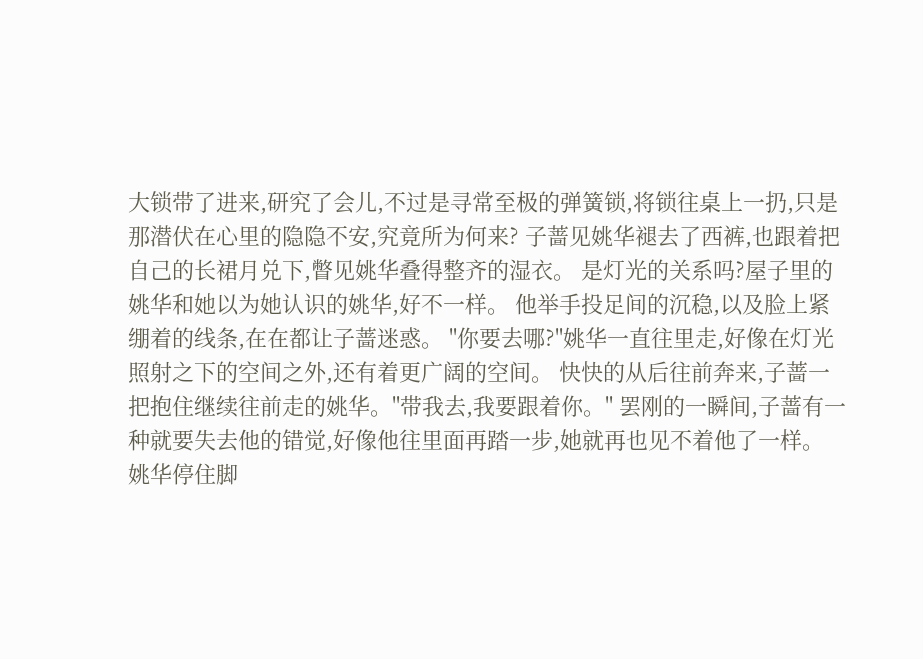大锁带了进来,研究了会儿,不过是寻常至极的弹簧锁,将锁往桌上一扔,只是那潜伏在心里的隐隐不安,究竟所为何来? 子蔷见姚华褪去了西裤,也跟着把自己的长裙月兑下,瞥见姚华叠得整齐的湿衣。 是灯光的关系吗?屋子里的姚华和她以为她认识的姚华,好不一样。 他举手投足间的沉稳,以及脸上紧绷着的线条,在在都让子蔷迷惑。 "你要去哪?"姚华一直往里走,好像在灯光照射之下的空间之外,还有着更广阔的空间。 快快的从后往前奔来,子蔷一把抱住继续往前走的姚华。"带我去,我要跟着你。" 罢刚的一瞬间,子蔷有一种就要失去他的错觉,好像他往里面再踏一步,她就再也见不着他了一样。 姚华停住脚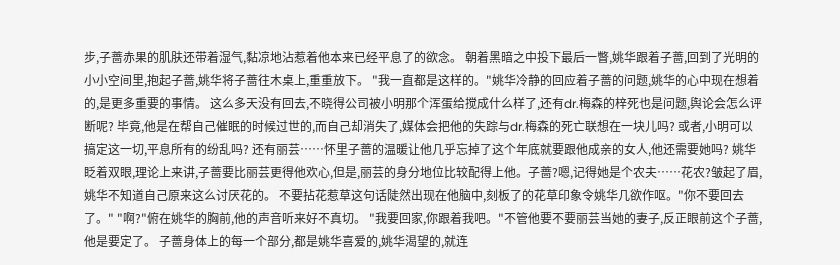步,子蔷赤果的肌肤还带着湿气,黏凉地沾惹着他本来已经平息了的欲念。 朝着黑暗之中投下最后一瞥,姚华跟着子蔷,回到了光明的小小空间里,抱起子蔷,姚华将子蔷往木桌上,重重放下。 "我一直都是这样的。"姚华冷静的回应着子蔷的问题,姚华的心中现在想着的,是更多重要的事情。 这么多天没有回去,不晓得公司被小明那个浑蛋给搅成什么样了,还有dr.梅森的梓死也是问题,舆论会怎么评断呢? 毕竟,他是在帮自己催眠的时候过世的,而自己却消失了,媒体会把他的失踪与dr.梅森的死亡联想在一块儿吗? 或者,小明可以搞定这一切,平息所有的纷乱吗? 还有丽芸……怀里子蔷的温暖让他几乎忘掉了这个年底就要跟他成亲的女人,他还需要她吗? 姚华眨着双眼,理论上来讲,子蔷要比丽芸更得他欢心,但是,丽芸的身分地位比较配得上他。子蔷?嗯,记得她是个农夫……花农?皱起了眉,姚华不知道自己原来这么讨厌花的。 不要拈花惹草这句话陡然出现在他脑中,刻板了的花草印象令姚华几欲作呕。"你不要回去了。" "啊?"俯在姚华的胸前,他的声音听来好不真切。 "我要回家,你跟着我吧。"不管他要不要丽芸当她的妻子,反正眼前这个子蔷,他是要定了。 子蔷身体上的每一个部分,都是姚华喜爱的,姚华渴望的,就连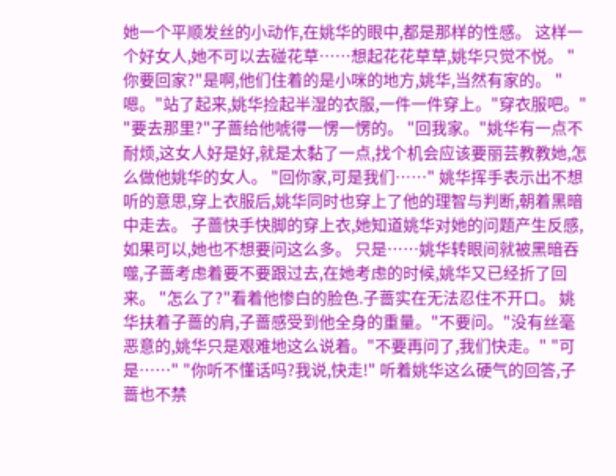她一个平顺发丝的小动作,在姚华的眼中,都是那样的性感。 这样一个好女人,她不可以去碰花草……想起花花草草,姚华只觉不悦。 "你要回家?"是啊,他们住着的是小咪的地方,姚华,当然有家的。 "嗯。"站了起来,姚华捡起半湿的衣服,一件一件穿上。"穿衣服吧。" "要去那里?"子蔷给他唬得一愣一愣的。 "回我家。"姚华有一点不耐烦,这女人好是好,就是太黏了一点,找个机会应该要丽芸教教她,怎么做他姚华的女人。 "回你家,可是我们……" 姚华挥手表示出不想听的意思,穿上衣服后,姚华同时也穿上了他的理智与判断,朝着黑暗中走去。 子蔷快手快脚的穿上衣,她知道姚华对她的问题产生反感,如果可以,她也不想要问这么多。 只是……姚华转眼间就被黑暗吞噬,子蔷考虑着要不要跟过去,在她考虑的时候,姚华又已经折了回来。 "怎么了?"看着他惨白的脸色.子蔷实在无法忍住不开口。 姚华扶着子蔷的肩,子蔷感受到他全身的重量。"不要问。"没有丝毫恶意的,姚华只是艰难地这么说着。"不要再问了,我们快走。" "可是……" "你听不懂话吗?我说,快走!" 听着姚华这么硬气的回答,子蔷也不禁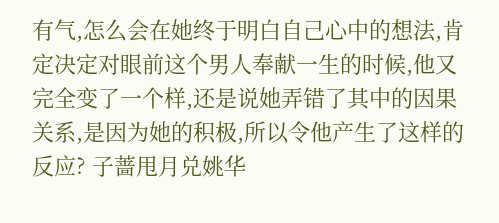有气,怎么会在她终于明白自己心中的想法,肯定决定对眼前这个男人奉献一生的时候,他又完全变了一个样,还是说她弄错了其中的因果关系,是因为她的积极,所以令他产生了这样的反应? 子蔷甩月兑姚华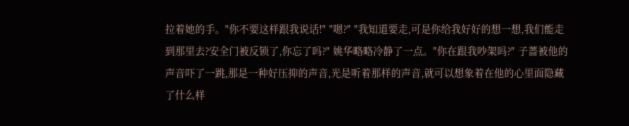拉着她的手。"你不要这样跟我说话!" "嗯?" "我知道要走,可是你给我好好的想一想,我们能走到那里去?安全门被反锁了,你忘了吗?" 姚华略略冷静了一点。"你在跟我吵架吗?" 子蔷被他的声音吓了一跳,那是一种好压抑的声音,光是听着那样的声音,就可以想象着在他的心里面隐藏了什么样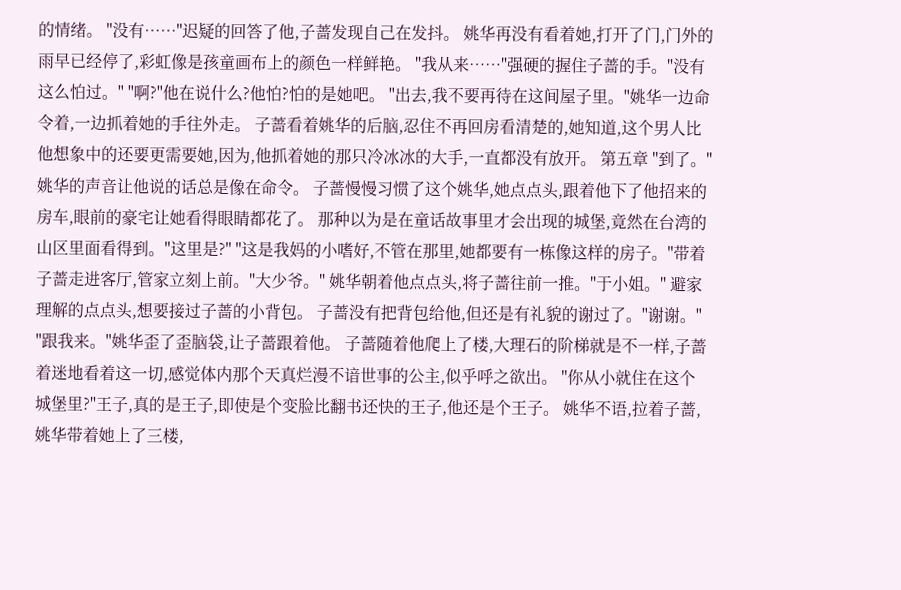的情绪。 "没有……"迟疑的回答了他,子蔷发现自己在发抖。 姚华再没有看着她,打开了门,门外的雨早已经停了,彩虹像是孩童画布上的颜色一样鲜艳。 "我从来……"强硬的握住子蔷的手。"没有这么怕过。" "啊?"他在说什么?他怕?怕的是她吧。 "出去,我不要再待在这间屋子里。"姚华一边命令着,一边抓着她的手往外走。 子蔷看着姚华的后脑,忍住不再回房看清楚的,她知道,这个男人比他想象中的还要更需要她,因为,他抓着她的那只冷冰冰的大手,一直都没有放开。 第五章 "到了。"姚华的声音让他说的话总是像在命令。 子蔷慢慢习惯了这个姚华,她点点头,跟着他下了他招来的房车,眼前的豪宅让她看得眼睛都花了。 那种以为是在童话故事里才会出现的城堡,竟然在台湾的山区里面看得到。"这里是?" "这是我妈的小嗜好,不管在那里,她都要有一栋像这样的房子。"带着子蔷走进客厅,管家立刻上前。"大少爷。" 姚华朝着他点点头,将子蔷往前一推。"于小姐。" 避家理解的点点头,想要接过子蔷的小背包。 子蔷没有把背包给他,但还是有礼貌的谢过了。"谢谢。" "跟我来。"姚华歪了歪脑袋,让子蔷跟着他。 子蔷随着他爬上了楼,大理石的阶梯就是不一样,子蔷着迷地看着这一切,感觉体内那个天真烂漫不谙世事的公主,似乎呼之欲出。 "你从小就住在这个城堡里?"王子,真的是王子,即使是个变脸比翻书还快的王子,他还是个王子。 姚华不语,拉着子蔷,姚华带着她上了三楼,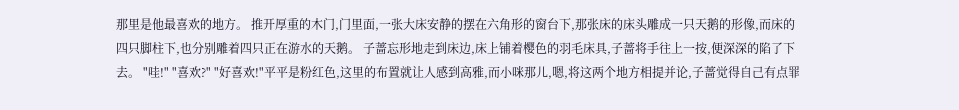那里是他最喜欢的地方。 推开厚重的木门,门里面,一张大床安静的摆在六角形的窗台下,那张床的床头雕成一只天鹅的形像,而床的四只脚柱下,也分别雕着四只正在游水的天鹅。 子蔷忘形地走到床边,床上铺着樱色的羽毛床具,子蔷将手往上一按,便深深的陷了下去。 "哇!" "喜欢?" "好喜欢!"平平是粉红色,这里的布置就让人感到高雅,而小咪那儿,嗯,将这两个地方相提并论,子蔷觉得自己有点罪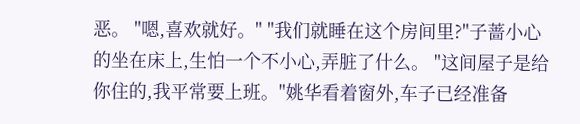恶。 "嗯,喜欢就好。" "我们就睡在这个房间里?"子蔷小心的坐在床上,生怕一个不小心,弄脏了什么。 "这间屋子是给你住的,我平常要上班。"姚华看着窗外,车子已经准备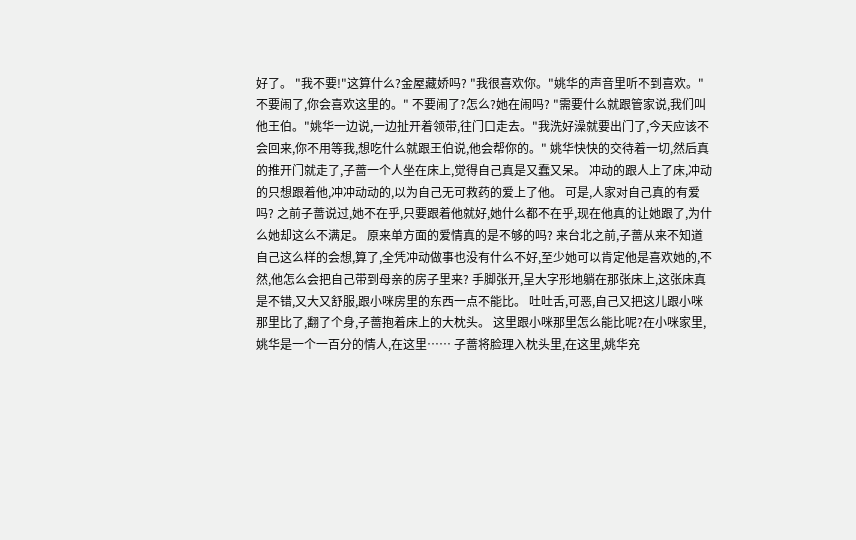好了。 "我不要!"这算什么?金屋藏娇吗? "我很喜欢你。"姚华的声音里听不到喜欢。"不要闹了,你会喜欢这里的。" 不要闹了?怎么?她在闹吗? "需要什么就跟管家说,我们叫他王伯。"姚华一边说,一边扯开着领带,往门口走去。"我洗好澡就要出门了,今天应该不会回来,你不用等我,想吃什么就跟王伯说,他会帮你的。" 姚华快快的交待着一切,然后真的推开门就走了,子蔷一个人坐在床上,觉得自己真是又蠢又呆。 冲动的跟人上了床,冲动的只想跟着他,冲冲动动的,以为自己无可救药的爱上了他。 可是,人家对自己真的有爱吗? 之前子蔷说过,她不在乎,只要跟着他就好,她什么都不在乎,现在他真的让她跟了,为什么她却这么不满足。 原来单方面的爱情真的是不够的吗? 来台北之前,子蔷从来不知道自己这么样的会想,算了,全凭冲动做事也没有什么不好,至少她可以肯定他是喜欢她的,不然,他怎么会把自己带到母亲的房子里来? 手脚张开,呈大字形地躺在那张床上,这张床真是不错,又大又舒服,跟小咪房里的东西一点不能比。 吐吐舌,可恶,自己又把这儿跟小咪那里比了,翻了个身,子蔷抱着床上的大枕头。 这里跟小咪那里怎么能比呢?在小咪家里,姚华是一个一百分的情人,在这里…… 子蔷将脸理入枕头里,在这里,姚华充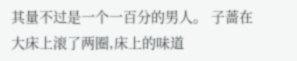其量不过是一个一百分的男人。 子蔷在大床上滚了两圈,床上的味道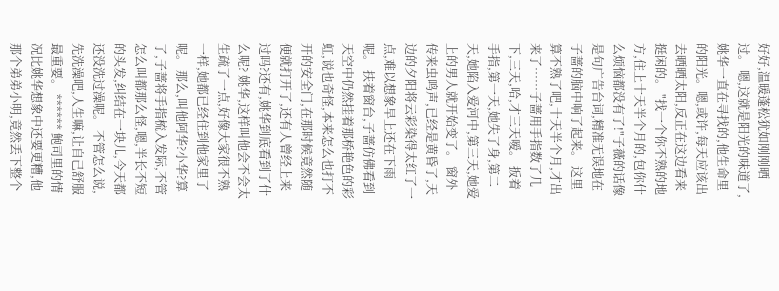好好,温暖蓬松犹如刚刚晒过。 嗯,这就是阳光的味道了,姚华一直在寻找的,他生命里的阳光。嗯,或许,每天应该出去晒晒太阳,反正在这边看来挺闲的。 "找一个你不熟的地方,住上十天半个月的,包你什么烦恼都没有了!"子薇的话像是句广告台词,精准无误地在子蔷的脑中响了起来。 这里算不熟了吧,十天半个月,才出来了……子蔷用手指数了几下,三天,哈,才三天嗳。 扳着手指,第一天,她失了身,第二天,她陷入爱河中,第三天,她爱上的男人就开始变了。 窗外传来虫鸣声,已经是黄昏了,天边的夕阳将云彩染得太红了一点,难以想象早上还在下雨呢。 扶着窗台,子蔷仿佛看到天空中仍然挂着那桥艳色的彩虹,说也奇怪,本来怎么也打不开的安全门,在那时候竟然随便就打开了,还有人曾经上来过吗?还有,姚华到底看到了什么呢? 姚华,这样叫他会不会太生疏了一点,好像大家很不熟一样,她都已经住到他家里了呢。 那么,叫他阿华?小华?算了,子蔷将手指梳入发际,不管怎么叫都那么怪,嗯,半长不短的头发,纠结在一块儿,今天都还没洗过澡呢。 不管怎么说,先洗澡吧,人生嘛,让自己舒服最重要。 ****** 鲍司里的情况比姚华想象中还要更糟,他那个弟弟小明,竟然丢下整个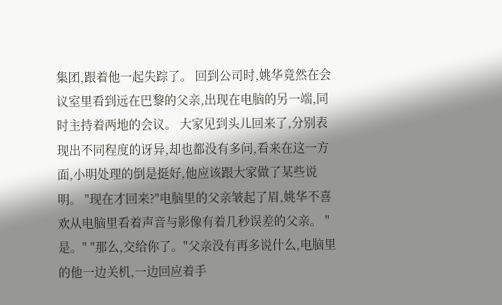集团,跟着他一起失踪了。 回到公司时,姚华竟然在会议室里看到远在巴黎的父亲,出现在电脑的另一端,同时主持着两地的会议。 大家见到头儿回来了,分别表现出不同程度的讶异,却也都没有多问,看来在这一方面,小明处理的倒是挺好,他应该跟大家做了某些说明。 "现在才回来?"电脑里的父亲皱起了眉,姚华不喜欢从电脑里看着声音与影像有着几秒误差的父亲。 "是。" "那么,交给你了。"父亲没有再多说什么,电脑里的他一边关机,一边回应着手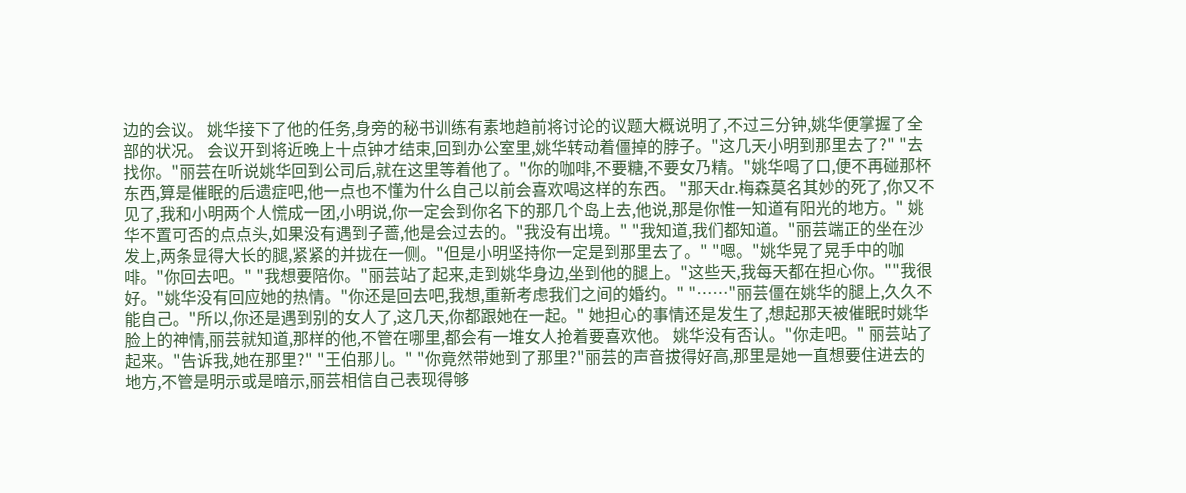边的会议。 姚华接下了他的任务,身旁的秘书训练有素地趋前将讨论的议题大概说明了,不过三分钟,姚华便掌握了全部的状况。 会议开到将近晚上十点钟才结束,回到办公室里,姚华转动着僵掉的脖子。"这几天小明到那里去了?" "去找你。"丽芸在听说姚华回到公司后,就在这里等着他了。"你的咖啡,不要糖,不要女乃精。"姚华喝了口,便不再碰那杯东西,算是催眠的后遗症吧,他一点也不懂为什么自己以前会喜欢喝这样的东西。 "那天dr.梅森莫名其妙的死了,你又不见了,我和小明两个人慌成一团,小明说,你一定会到你名下的那几个岛上去,他说,那是你惟一知道有阳光的地方。" 姚华不置可否的点点头,如果没有遇到子蔷,他是会过去的。"我没有出境。" "我知道,我们都知道。"丽芸端正的坐在沙发上,两条显得大长的腿,紧紧的并拢在一侧。"但是小明坚持你一定是到那里去了。" "嗯。"姚华晃了晃手中的咖啡。"你回去吧。" "我想要陪你。"丽芸站了起来,走到姚华身边,坐到他的腿上。"这些天,我每天都在担心你。""我很好。"姚华没有回应她的热情。"你还是回去吧,我想,重新考虑我们之间的婚约。" "……"丽芸僵在姚华的腿上,久久不能自己。"所以,你还是遇到别的女人了,这几天,你都跟她在一起。" 她担心的事情还是发生了,想起那天被催眠时姚华脸上的神情,丽芸就知道,那样的他,不管在哪里,都会有一堆女人抢着要喜欢他。 姚华没有否认。"你走吧。" 丽芸站了起来。"告诉我,她在那里?" "王伯那儿。" "你竟然带她到了那里?"丽芸的声音拔得好高,那里是她一直想要住进去的地方,不管是明示或是暗示,丽芸相信自己表现得够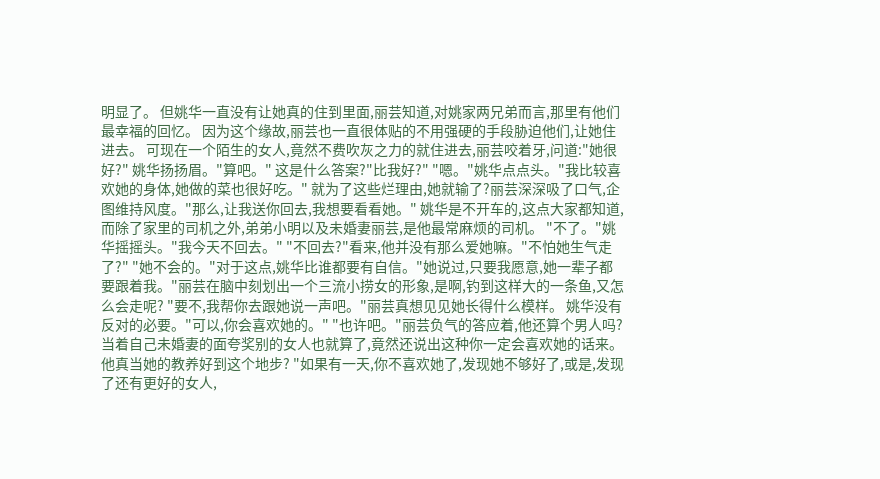明显了。 但姚华一直没有让她真的住到里面,丽芸知道,对姚家两兄弟而言,那里有他们最幸福的回忆。 因为这个缘故,丽芸也一直很体贴的不用强硬的手段胁迫他们,让她住进去。 可现在一个陌生的女人,竟然不费吹灰之力的就住进去,丽芸咬着牙,问道:"她很好?" 姚华扬扬眉。"算吧。" 这是什么答案?"比我好?" "嗯。"姚华点点头。"我比较喜欢她的身体,她做的菜也很好吃。" 就为了这些烂理由,她就输了?丽芸深深吸了口气,企图维持风度。"那么,让我送你回去,我想要看看她。" 姚华是不开车的,这点大家都知道,而除了家里的司机之外,弟弟小明以及未婚妻丽芸,是他最常麻烦的司机。 "不了。"姚华摇摇头。"我今天不回去。" "不回去?"看来,他并没有那么爱她嘛。"不怕她生气走了?" "她不会的。"对于这点,姚华比谁都要有自信。"她说过,只要我愿意,她一辈子都要跟着我。"丽芸在脑中刻划出一个三流小捞女的形象,是啊,钓到这样大的一条鱼,又怎么会走呢? "要不,我帮你去跟她说一声吧。"丽芸真想见见她长得什么模样。 姚华没有反对的必要。"可以,你会喜欢她的。" "也许吧。"丽芸负气的答应着,他还算个男人吗?当着自己未婚妻的面夸奖别的女人也就算了,竟然还说出这种你一定会喜欢她的话来。 他真当她的教养好到这个地步? "如果有一天,你不喜欢她了,发现她不够好了,或是,发现了还有更好的女人,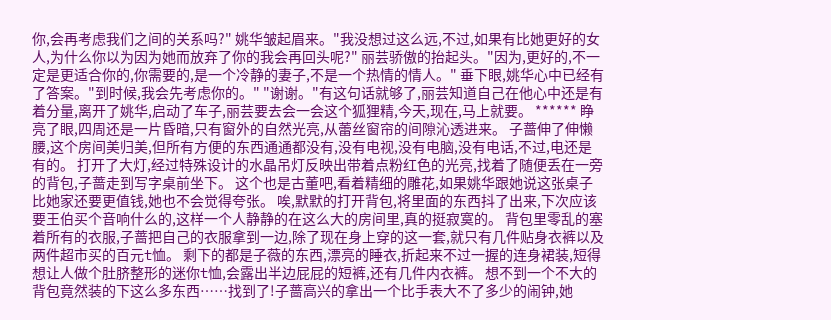你,会再考虑我们之间的关系吗?" 姚华皱起眉来。"我没想过这么远,不过,如果有比她更好的女人,为什么你以为因为她而放弃了你的我会再回头呢?" 丽芸骄傲的抬起头。"因为,更好的,不一定是更适合你的,你需要的,是一个冷静的妻子,不是一个热情的情人。" 垂下眼,姚华心中已经有了答案。"到时候,我会先考虑你的。" "谢谢。"有这句话就够了,丽芸知道自己在他心中还是有着分量,离开了姚华,启动了车子,丽芸要去会一会这个狐狸精,今天,现在,马上就要。 ****** 睁亮了眼,四周还是一片昏暗,只有窗外的自然光亮,从蕾丝窗帘的间隙沁透进来。 子蔷伸了伸懒腰,这个房间美归美,但所有方便的东西通通都没有,没有电视,没有电脑,没有电话,不过,电还是有的。 打开了大灯,经过特殊设计的水晶吊灯反映出带着点粉红色的光亮,找着了随便丢在一旁的背包,子蔷走到写字桌前坐下。 这个也是古董吧,看着精细的雕花,如果姚华跟她说这张桌子比她家还要更值钱,她也不会觉得夸张。 唉,默默的打开背包,将里面的东西抖了出来,下次应该要王伯买个音响什么的,这样一个人静静的在这么大的房间里,真的挺寂寞的。 背包里零乱的塞着所有的衣服,子蔷把自己的衣服拿到一边,除了现在身上穿的这一套,就只有几件贴身衣裤以及两件超市买的百元t恤。 剩下的都是子薇的东西,漂亮的睡衣,折起来不过一握的连身裙装,短得想让人做个肚脐整形的迷你t恤,会露出半边屁屁的短裤,还有几件内衣裤。 想不到一个不大的背包竟然装的下这么多东西……找到了!子蔷高兴的拿出一个比手表大不了多少的闹钟,她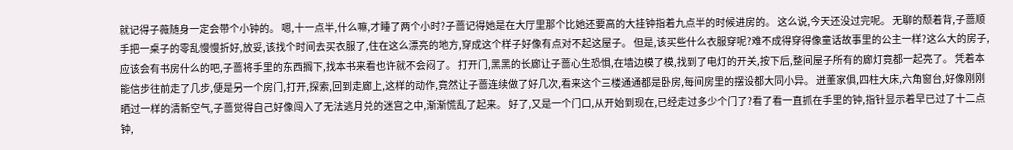就记得子薇随身一定会带个小钟的。 嗯,十一点半,什么嘛,才睡了两个小时?子蔷记得她是在大厅里那个比她还要高的大挂钟指着九点半的时候进房的。 这么说,今天还没过完呢。 无聊的颓着背,子蔷顺手把一桌子的零乱慢慢折好,放妥,该找个时间去买衣服了,住在这么漂亮的地方,穿成这个样子好像有点对不起这屋子。 但是,该买些什么衣服穿呢?难不成得穿得像童话故事里的公主一样?这么大的房子,应该会有书房什么的吧,子蔷将手里的东西搁下,找本书来看也许就不会闷了。 打开门,黑黑的长廊让子蔷心生恐惧,在墙边模了模,找到了电灯的开关,按下后,整间屋子所有的廊灯竟都一起亮了。 凭着本能信步往前走了几步,便是另一个房门,打开,探索,回到走廊上,这样的动作,竟然让子蔷连续做了好几次,看来这个三楼通通都是卧房,每间房里的摆设都大同小异。 迸董家俱,四柱大床,六角窗台,好像刚刚晒过一样的清新空气,子蔷觉得自己好像闯入了无法逃月兑的迷宫之中,渐渐慌乱了起来。 好了,又是一个门口,从开始到现在,已经走过多少个门了?看了看一直抓在手里的钟,指针显示着早已过了十二点钟,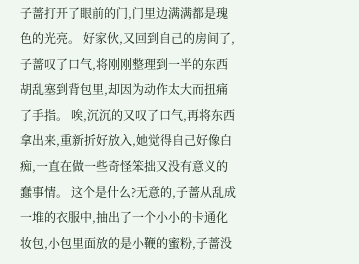子蔷打开了眼前的门,门里边满满都是瑰色的光亮。 好家伙,又回到自己的房间了,子蔷叹了口气,将刚刚整理到一半的东西胡乱塞到背包里,却因为动作太大而扭痛了手指。 唉,沉沉的又叹了口气,再将东西拿出来,重新折好放入,她觉得自己好像白痴,一直在做一些奇怪笨拙又没有意义的蠢事情。 这个是什么?无意的,子蔷从乱成一堆的衣服中,抽出了一个小小的卡通化妆包,小包里面放的是小鞭的蜜粉,子蔷没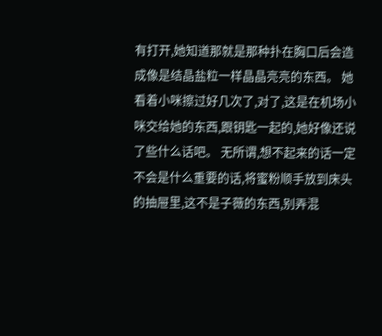有打开,她知道那就是那种扑在胸口后会造成像是结晶盐粒一样晶晶亮亮的东西。 她看着小咪擦过好几次了,对了,这是在机场小咪交给她的东西,跟钥匙一起的,她好像还说了些什么话吧。 无所谓,想不起来的话一定不会是什么重要的话,将蜜粉顺手放到床头的抽屉里,这不是子薇的东西,别弄混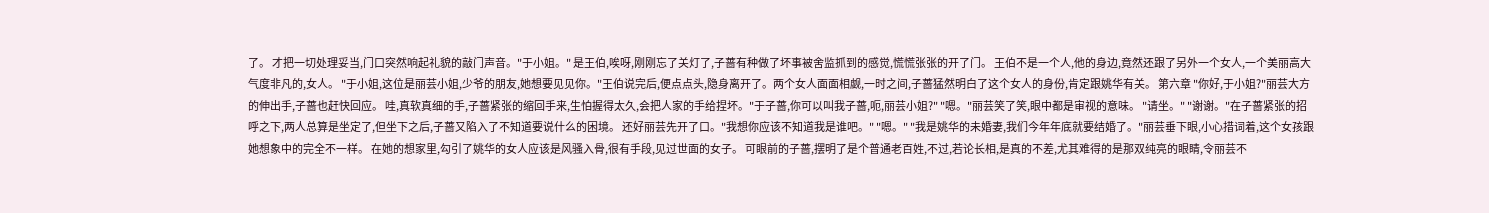了。 才把一切处理妥当,门口突然响起礼貌的敲门声音。"于小姐。" 是王伯,唉呀,刚刚忘了关灯了,子蔷有种做了坏事被舍监抓到的感觉,慌慌张张的开了门。 王伯不是一个人,他的身边,竟然还跟了另外一个女人,一个美丽高大气度非凡的,女人。 "于小姐,这位是丽芸小姐,少爷的朋友,她想要见见你。"王伯说完后,便点点头,隐身离开了。两个女人面面相觑,一时之间,子蔷猛然明白了这个女人的身份,肯定跟姚华有关。 第六章 "你好,于小姐?"丽芸大方的伸出手,子蔷也赶快回应。 哇,真软真细的手,子蔷紧张的缩回手来,生怕握得太久,会把人家的手给捏坏。"于子蔷,你可以叫我子蔷,呃,丽芸小姐?" "嗯。"丽芸笑了笑,眼中都是审视的意味。 "请坐。" "谢谢。"在子蔷紧张的招呼之下,两人总算是坐定了,但坐下之后,子蔷又陷入了不知道要说什么的困境。 还好丽芸先开了口。"我想你应该不知道我是谁吧。" "嗯。" "我是姚华的未婚妻,我们今年年底就要结婚了。"丽芸垂下眼,小心措词着,这个女孩跟她想象中的完全不一样。 在她的想家里,勾引了姚华的女人应该是风骚入骨,很有手段,见过世面的女子。 可眼前的子蔷,摆明了是个普通老百姓,不过,若论长相,是真的不差,尤其难得的是那双纯亮的眼睛,令丽芸不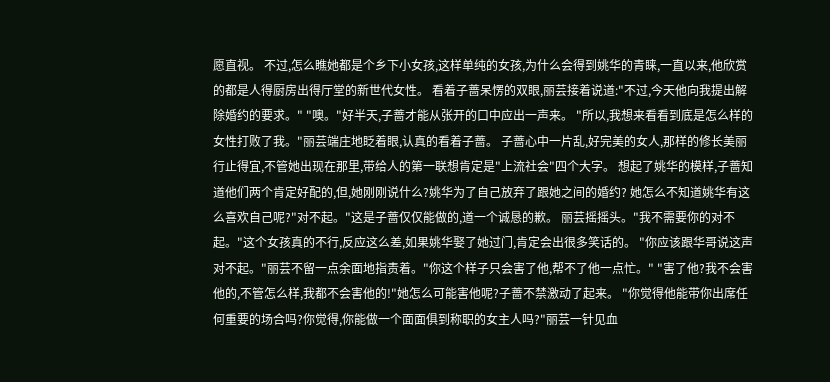愿直视。 不过,怎么瞧她都是个乡下小女孩,这样单纯的女孩,为什么会得到姚华的青睐,一直以来,他欣赏的都是人得厨房出得厅堂的新世代女性。 看着子蔷呆愣的双眼,丽芸接着说道:"不过,今天他向我提出解除婚约的要求。" "噢。"好半天,子蔷才能从张开的口中应出一声来。 "所以,我想来看看到底是怎么样的女性打败了我。"丽芸端庄地眨着眼,认真的看着子蔷。 子蔷心中一片乱,好完美的女人,那样的修长美丽行止得宜,不管她出现在那里,带给人的第一联想肯定是"上流社会"四个大字。 想起了姚华的模样,子蔷知道他们两个肯定好配的,但,她刚刚说什么?姚华为了自己放弃了跟她之间的婚约? 她怎么不知道姚华有这么喜欢自己呢?"对不起。"这是子蔷仅仅能做的,道一个诚恳的歉。 丽芸摇摇头。"我不需要你的对不起。"这个女孩真的不行,反应这么差,如果姚华娶了她过门,肯定会出很多笑话的。 "你应该跟华哥说这声对不起。"丽芸不留一点余面地指责着。"你这个样子只会害了他,帮不了他一点忙。" "害了他?我不会害他的,不管怎么样,我都不会害他的!"她怎么可能害他呢?子蔷不禁激动了起来。 "你觉得他能带你出席任何重要的场合吗?你觉得,你能做一个面面俱到称职的女主人吗?"丽芸一针见血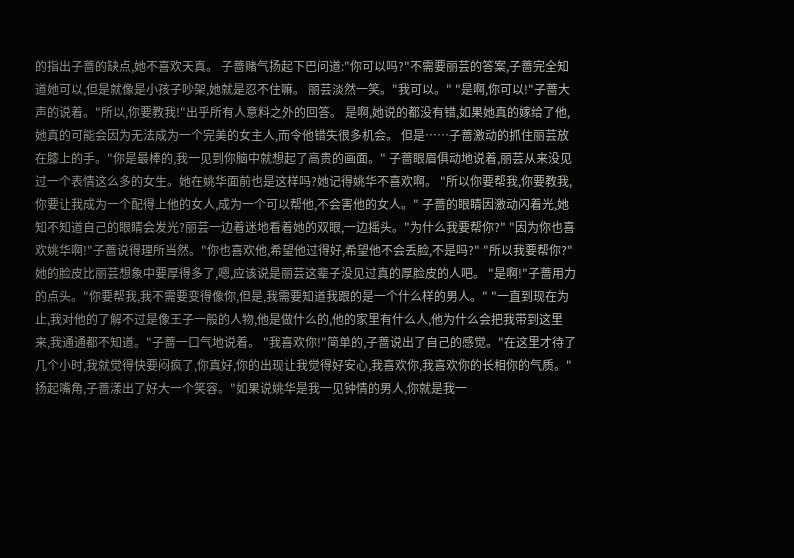的指出子蔷的缺点,她不喜欢天真。 子蔷赌气扬起下巴问道:"你可以吗?"不需要丽芸的答案,子蔷完全知道她可以,但是就像是小孩子吵架,她就是忍不住嘛。 丽芸淡然一笑。"我可以。" "是啊,你可以!"子蔷大声的说着。"所以,你要教我!"出乎所有人意料之外的回答。 是啊,她说的都没有错,如果她真的嫁给了他,她真的可能会因为无法成为一个完美的女主人,而令他错失很多机会。 但是……子蔷激动的抓住丽芸放在膝上的手。"你是最棒的,我一见到你脑中就想起了高贵的画面。" 子蔷眼眉俱动地说着,丽芸从来没见过一个表情这么多的女生。她在姚华面前也是这样吗?她记得姚华不喜欢啊。 "所以你要帮我,你要教我,你要让我成为一个配得上他的女人,成为一个可以帮他,不会害他的女人。" 子蔷的眼睛因激动闪着光,她知不知道自己的眼睛会发光?丽芸一边着迷地看着她的双眼,一边摇头。"为什么我要帮你?" "因为你也喜欢姚华啊!"子蔷说得理所当然。"你也喜欢他,希望他过得好,希望他不会丢脸,不是吗?" "所以我要帮你?"她的脸皮比丽芸想象中要厚得多了,嗯,应该说是丽芸这辈子没见过真的厚脸皮的人吧。 "是啊!"子蔷用力的点头。"你要帮我,我不需要变得像你,但是,我需要知道我跟的是一个什么样的男人。" "一直到现在为止,我对他的了解不过是像王子一般的人物,他是做什么的,他的家里有什么人,他为什么会把我带到这里来,我通通都不知道。"子蔷一口气地说着。 "我喜欢你!"简单的,子蔷说出了自己的感觉。"在这里才待了几个小时,我就觉得快要闷疯了,你真好,你的出现让我觉得好安心,我喜欢你,我喜欢你的长相你的气质。" 扬起嘴角,子蔷漾出了好大一个笑容。"如果说姚华是我一见钟情的男人,你就是我一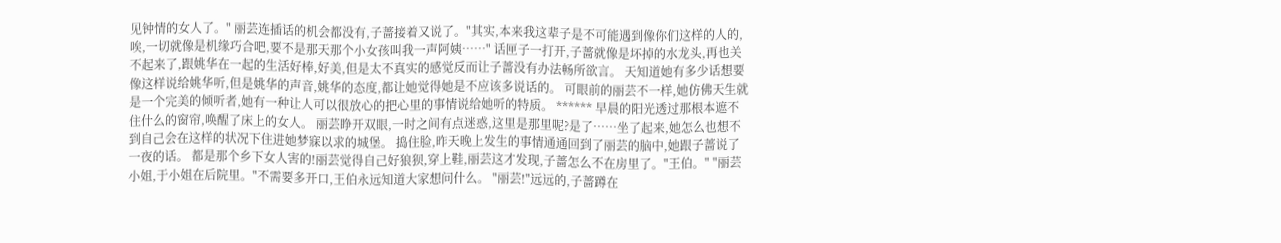见钟情的女人了。" 丽芸连插话的机会都没有,子蔷接着又说了。"其实,本来我这辈子是不可能遇到像你们这样的人的,唉,一切就像是机缘巧合吧,要不是那天那个小女孩叫我一声阿姨……" 话匣子一打开,子蔷就像是坏掉的水龙头,再也关不起来了,跟姚华在一起的生活好棒,好美,但是太不真实的感觉反而让子蔷没有办法畅所欲言。 天知道她有多少话想要像这样说给姚华听,但是姚华的声音,姚华的态度,都让她觉得她是不应该多说话的。 可眼前的丽芸不一样,她仿佛天生就是一个完美的倾听者,她有一种让人可以很放心的把心里的事情说给她听的特质。 ****** 早晨的阳光透过那根本遮不住什么的窗帘,唤醒了床上的女人。 丽芸睁开双眼,一时之间有点迷惑,这里是那里呢?是了……坐了起来,她怎么也想不到自己会在这样的状况下住进她梦寐以求的城堡。 捣住脸,昨天晚上发生的事情通通回到了丽芸的脑中,她跟子蔷说了一夜的话。 都是那个乡下女人害的!丽芸觉得自己好狼狈,穿上鞋,丽芸这才发现,子蔷怎么不在房里了。"王伯。" "丽芸小姐,于小姐在后院里。"不需要多开口,王伯永远知道大家想问什么。 "丽芸!"远远的,子蔷蹲在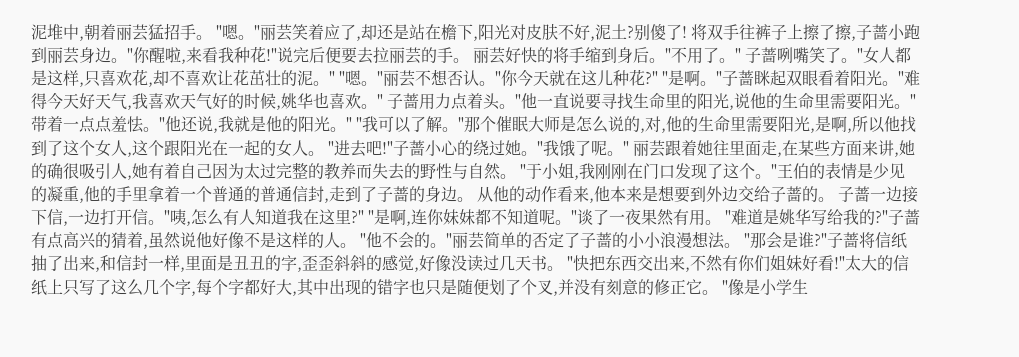泥堆中,朝着丽芸猛招手。 "嗯。"丽芸笑着应了,却还是站在檐下,阳光对皮肤不好,泥土?别傻了! 将双手往裤子上擦了擦,子蔷小跑到丽芸身边。"你醒啦,来看我种花!"说完后便要去拉丽芸的手。 丽芸好快的将手缩到身后。"不用了。" 子蔷咧嘴笑了。"女人都是这样,只喜欢花,却不喜欢让花茁壮的泥。" "嗯。"丽芸不想否认。"你今天就在这儿种花?" "是啊。"子蔷眯起双眼看着阳光。"难得今天好天气,我喜欢天气好的时候,姚华也喜欢。" 子蔷用力点着头。"他一直说要寻找生命里的阳光,说他的生命里需要阳光。"带着一点点羞怯。"他还说,我就是他的阳光。" "我可以了解。"那个催眠大师是怎么说的,对,他的生命里需要阳光,是啊,所以他找到了这个女人,这个跟阳光在一起的女人。 "进去吧!"子蔷小心的绕过她。"我饿了呢。" 丽芸跟着她往里面走,在某些方面来讲,她的确很吸引人,她有着自己因为太过完整的教养而失去的野性与自然。 "于小姐,我刚刚在门口发现了这个。"王伯的表情是少见的凝重,他的手里拿着一个普通的普通信封,走到了子蔷的身边。 从他的动作看来,他本来是想要到外边交给子蔷的。 子蔷一边接下信,一边打开信。"咦,怎么有人知道我在这里?" "是啊,连你妹妹都不知道呢。"谈了一夜果然有用。 "难道是姚华写给我的?"子蔷有点高兴的猜着,虽然说他好像不是这样的人。 "他不会的。"丽芸简单的否定了子蔷的小小浪漫想法。 "那会是谁?"子蔷将信纸抽了出来,和信封一样,里面是丑丑的字,歪歪斜斜的感觉,好像没读过几天书。 "快把东西交出来,不然有你们姐妹好看!"太大的信纸上只写了这么几个字,每个字都好大,其中出现的错字也只是随便划了个叉,并没有刻意的修正它。 "像是小学生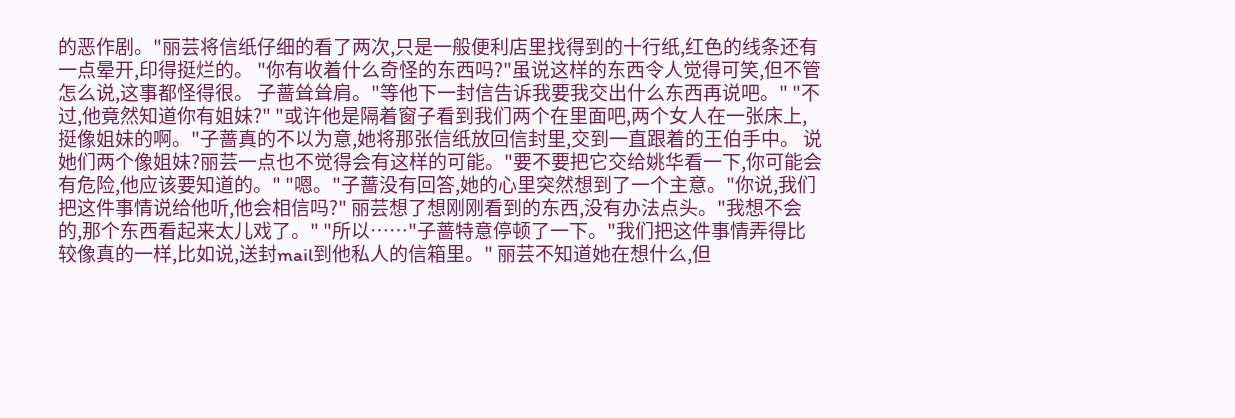的恶作剧。"丽芸将信纸仔细的看了两次,只是一般便利店里找得到的十行纸,红色的线条还有一点晕开,印得挺烂的。 "你有收着什么奇怪的东西吗?"虽说这样的东西令人觉得可笑,但不管怎么说,这事都怪得很。 子蔷耸耸肩。"等他下一封信告诉我要我交出什么东西再说吧。" "不过,他竟然知道你有姐妹?" "或许他是隔着窗子看到我们两个在里面吧,两个女人在一张床上,挺像姐妹的啊。"子蔷真的不以为意,她将那张信纸放回信封里,交到一直跟着的王伯手中。 说她们两个像姐妹?丽芸一点也不觉得会有这样的可能。"要不要把它交给姚华看一下,你可能会有危险,他应该要知道的。" "嗯。"子蔷没有回答,她的心里突然想到了一个主意。"你说,我们把这件事情说给他听,他会相信吗?" 丽芸想了想刚刚看到的东西,没有办法点头。"我想不会的,那个东西看起来太儿戏了。" "所以……"子蔷特意停顿了一下。"我们把这件事情弄得比较像真的一样,比如说,送封mail到他私人的信箱里。" 丽芸不知道她在想什么,但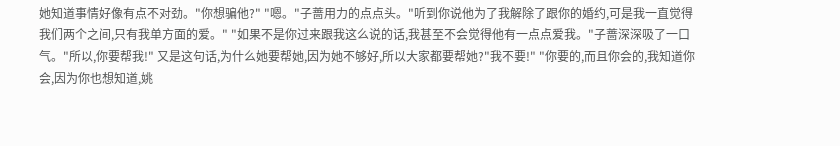她知道事情好像有点不对劲。"你想骗他?" "嗯。"子蔷用力的点点头。"听到你说他为了我解除了跟你的婚约,可是我一直觉得我们两个之间,只有我单方面的爱。" "如果不是你过来跟我这么说的话,我甚至不会觉得他有一点点爱我。"子蔷深深吸了一口气。"所以,你要帮我!" 又是这句话,为什么她要帮她,因为她不够好,所以大家都要帮她?"我不要!" "你要的,而且你会的,我知道你会,因为你也想知道,姚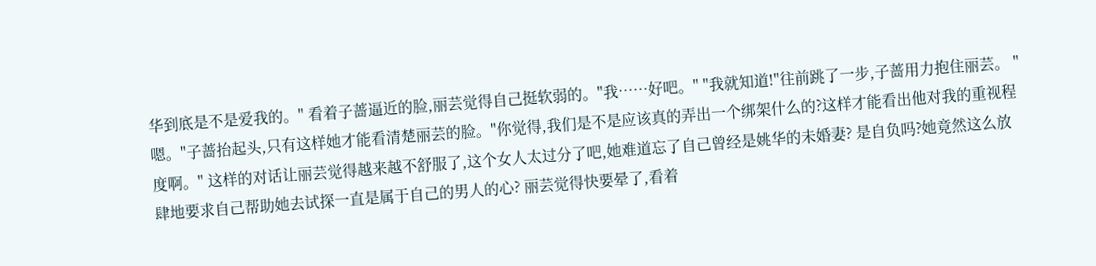华到底是不是爱我的。" 看着子蔷逼近的脸,丽芸觉得自己挺软弱的。"我……好吧。" "我就知道!"往前跳了一步,子蔷用力抱住丽芸。 "嗯。"子蔷抬起头,只有这样她才能看清楚丽芸的脸。"你觉得,我们是不是应该真的弄出一个绑架什么的?这样才能看出他对我的重视程度啊。" 这样的对话让丽芸觉得越来越不舒服了,这个女人太过分了吧,她难道忘了自己曾经是姚华的未婚妻? 是自负吗?她竟然这么放肆地要求自己帮助她去试探一直是属于自己的男人的心? 丽芸觉得快要晕了,看着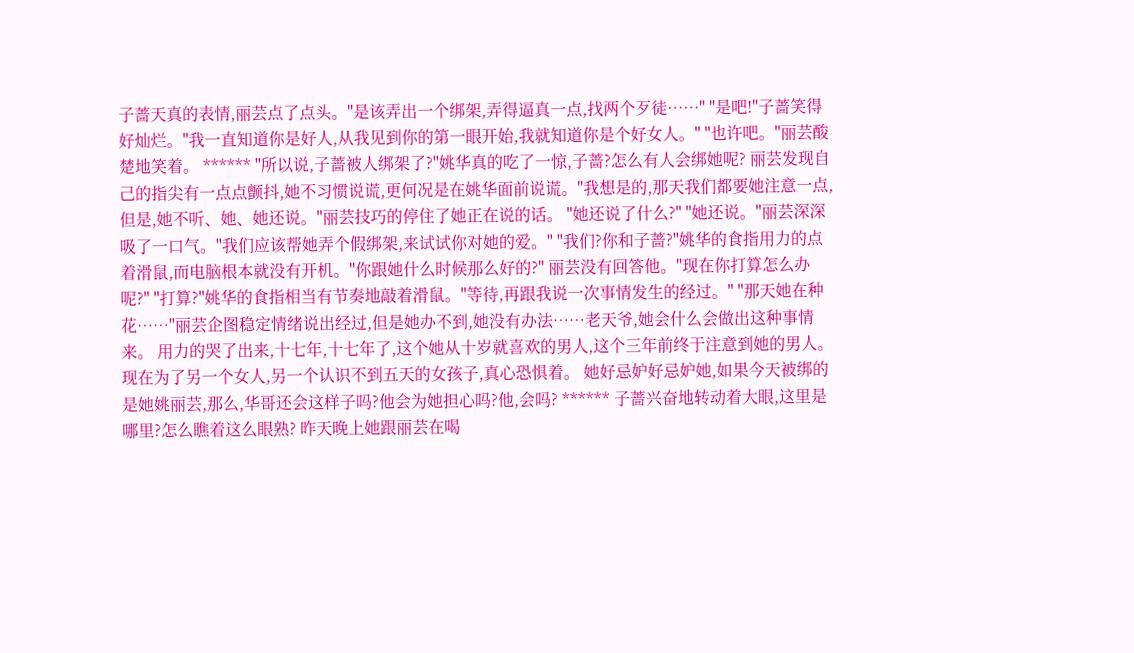子蔷天真的表情,丽芸点了点头。"是该弄出一个绑架,弄得逼真一点,找两个歹徒……" "是吧!"子蔷笑得好灿烂。"我一直知道你是好人,从我见到你的第一眼开始,我就知道你是个好女人。" "也许吧。"丽芸酸楚地笑着。 ****** "所以说,子蔷被人绑架了?"姚华真的吃了一惊,子蔷?怎么有人会绑她呢? 丽芸发现自己的指尖有一点点颤抖,她不习惯说谎,更何况是在姚华面前说谎。"我想是的,那天我们都要她注意一点,但是,她不听、她、她还说。"丽芸技巧的停住了她正在说的话。 "她还说了什么?" "她还说。"丽芸深深吸了一口气。"我们应该帮她弄个假绑架,来试试你对她的爱。" "我们?你和子蔷?"姚华的食指用力的点着滑鼠,而电脑根本就没有开机。"你跟她什么时候那么好的?" 丽芸没有回答他。"现在你打算怎么办呢?" "打算?"姚华的食指相当有节奏地敲着滑鼠。"等待,再跟我说一次事情发生的经过。" "那天她在种花……"丽芸企图稳定情绪说出经过,但是她办不到,她没有办法……老天爷,她会什么会做出这种事情来。 用力的哭了出来,十七年,十七年了,这个她从十岁就喜欢的男人,这个三年前终于注意到她的男人。 现在为了另一个女人,另一个认识不到五天的女孩子,真心恐惧着。 她好忌妒好忌妒她,如果今天被绑的是她姚丽芸,那么,华哥还会这样子吗?他会为她担心吗?他,会吗? ****** 子蔷兴奋地转动着大眼,这里是哪里?怎么瞧着这么眼熟? 昨天晚上她跟丽芸在喝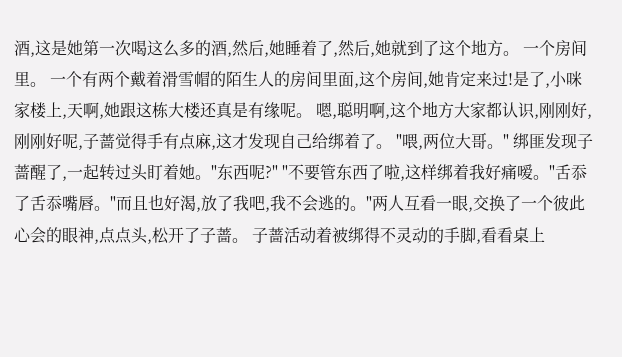酒,这是她第一次喝这么多的酒,然后,她睡着了,然后,她就到了这个地方。 一个房间里。 一个有两个戴着滑雪帽的陌生人的房间里面,这个房间,她肯定来过!是了,小咪家楼上,天啊,她跟这栋大楼还真是有缘呢。 嗯,聪明啊,这个地方大家都认识,刚刚好,刚刚好呢,子蔷觉得手有点麻,这才发现自己给绑着了。 "喂,两位大哥。" 绑匪发现子蔷醒了,一起转过头盯着她。"东西呢?" "不要管东西了啦,这样绑着我好痛嗳。"舌忝了舌忝嘴唇。"而且也好渴,放了我吧,我不会逃的。"两人互看一眼,交换了一个彼此心会的眼神,点点头,松开了子蔷。 子蔷活动着被绑得不灵动的手脚,看看桌上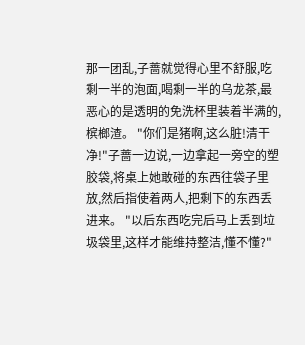那一团乱,子蔷就觉得心里不舒服,吃剩一半的泡面,喝剩一半的乌龙茶,最恶心的是透明的免洗杯里装着半满的,槟榔渣。 "你们是猪啊,这么脏!清干净!"子蔷一边说,一边拿起一旁空的塑胶袋,将桌上她敢碰的东西往袋子里放,然后指使着两人,把剩下的东西丢进来。 "以后东西吃完后马上丢到垃圾袋里,这样才能维持整洁,懂不懂?"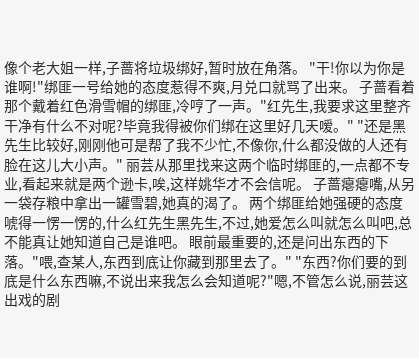像个老大姐一样,子蔷将垃圾绑好,暂时放在角落。 "干!你以为你是谁啊!"绑匪一号给她的态度惹得不爽,月兑口就骂了出来。 子蔷看着那个戴着红色滑雪帽的绑匪,冷哼了一声。"红先生,我要求这里整齐干净有什么不对呢?毕竟我得被你们绑在这里好几天嗳。" "还是黑先生比较好,刚刚他可是帮了我不少忙,不像你,什么都没做的人还有脸在这儿大小声。" 丽芸从那里找来这两个临时绑匪的,一点都不专业,看起来就是两个逊卡,唉,这样姚华才不会信呢。 子蔷瘪瘪嘴,从另一袋存粮中拿出一罐雪碧,她真的渴了。 两个绑匪给她强硬的态度唬得一愣一愣的,什么红先生黑先生,不过,她爱怎么叫就怎么叫吧,总不能真让她知道自己是谁吧。 眼前最重要的,还是问出东西的下落。"喂,查某人,东西到底让你藏到那里去了。" "东西?你们要的到底是什么东西嘛,不说出来我怎么会知道呢?"嗯,不管怎么说,丽芸这出戏的剧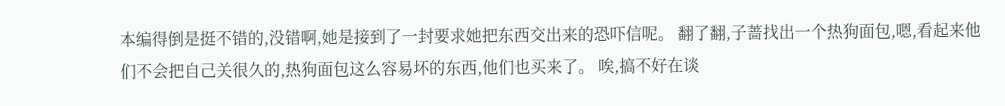本编得倒是挺不错的,没错啊,她是接到了一封要求她把东西交出来的恐吓信呢。 翻了翻,子蔷找出一个热狗面包,嗯,看起来他们不会把自己关很久的,热狗面包这么容易坏的东西,他们也买来了。 唉,搞不好在谈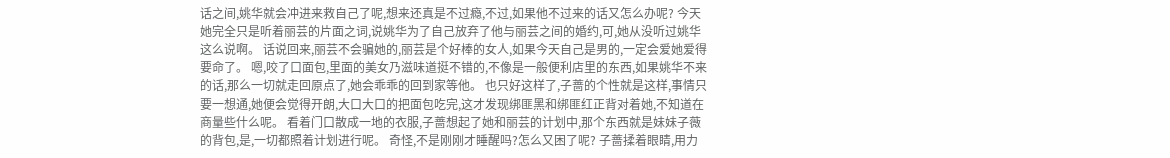话之间,姚华就会冲进来救自己了呢,想来还真是不过瘾,不过,如果他不过来的话又怎么办呢? 今天她完全只是听着丽芸的片面之词,说姚华为了自己放弃了他与丽芸之间的婚约,可,她从没听过姚华这么说啊。 话说回来,丽芸不会骗她的,丽芸是个好棒的女人,如果今天自己是男的,一定会爱她爱得要命了。 嗯,咬了口面包,里面的美女乃滋味道挺不错的,不像是一般便利店里的东西,如果姚华不来的话,那么一切就走回原点了,她会乖乖的回到家等他。 也只好这样了,子蔷的个性就是这样,事情只要一想通,她便会觉得开朗,大口大口的把面包吃完,这才发现绑匪黑和绑匪红正背对着她,不知道在商量些什么呢。 看着门口散成一地的衣服,子蔷想起了她和丽芸的计划中,那个东西就是妹妹子薇的背包,是,一切都照着计划进行呢。 奇怪,不是刚刚才睡醒吗?怎么又困了呢? 子蔷揉着眼睛,用力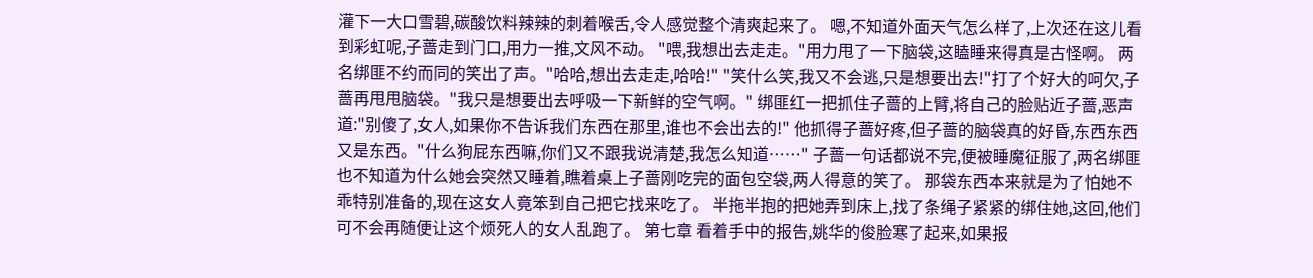灌下一大口雪碧,碳酸饮料辣辣的刺着喉舌,令人感觉整个清爽起来了。 嗯,不知道外面天气怎么样了,上次还在这儿看到彩虹呢,子蔷走到门口,用力一推,文风不动。 "喂,我想出去走走。"用力甩了一下脑袋,这瞌睡来得真是古怪啊。 两名绑匪不约而同的笑出了声。"哈哈,想出去走走,哈哈!" "笑什么笑,我又不会逃,只是想要出去!"打了个好大的呵欠,子蔷再甩甩脑袋。"我只是想要出去呼吸一下新鲜的空气啊。" 绑匪红一把抓住子蔷的上臂,将自己的脸贴近子蔷,恶声道:"别傻了,女人,如果你不告诉我们东西在那里,谁也不会出去的!" 他抓得子蔷好疼,但子蔷的脑袋真的好昏,东西东西又是东西。"什么狗屁东西嘛,你们又不跟我说清楚,我怎么知道……" 子蔷一句话都说不完,便被睡魔征服了,两名绑匪也不知道为什么她会突然又睡着,瞧着桌上子蔷刚吃完的面包空袋,两人得意的笑了。 那袋东西本来就是为了怕她不乖特别准备的,现在这女人竟笨到自己把它找来吃了。 半拖半抱的把她弄到床上,找了条绳子紧紧的绑住她,这回,他们可不会再随便让这个烦死人的女人乱跑了。 第七章 看着手中的报告,姚华的俊脸寒了起来,如果报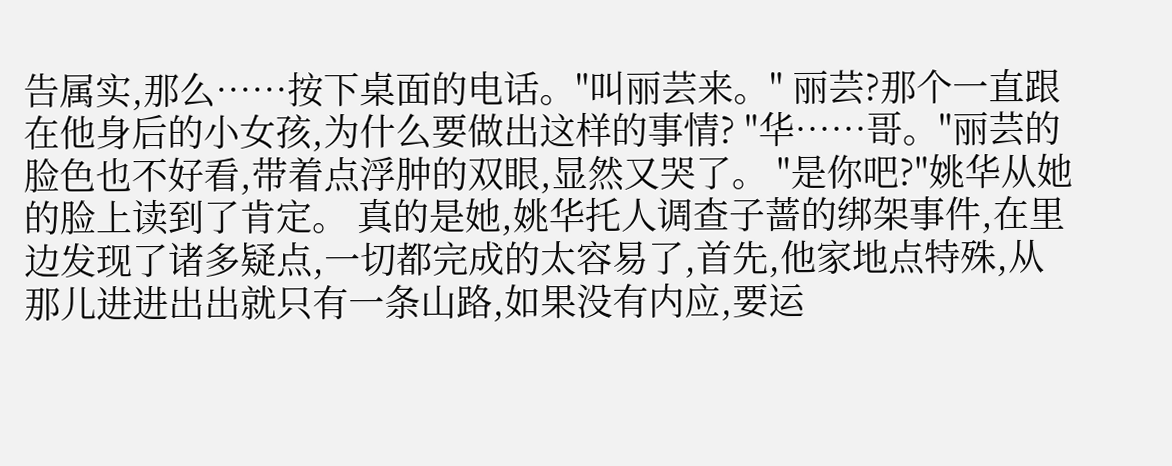告属实,那么……按下桌面的电话。"叫丽芸来。" 丽芸?那个一直跟在他身后的小女孩,为什么要做出这样的事情? "华……哥。"丽芸的脸色也不好看,带着点浮肿的双眼,显然又哭了。 "是你吧?"姚华从她的脸上读到了肯定。 真的是她,姚华托人调查子蔷的绑架事件,在里边发现了诸多疑点,一切都完成的太容易了,首先,他家地点特殊,从那儿进进出出就只有一条山路,如果没有内应,要运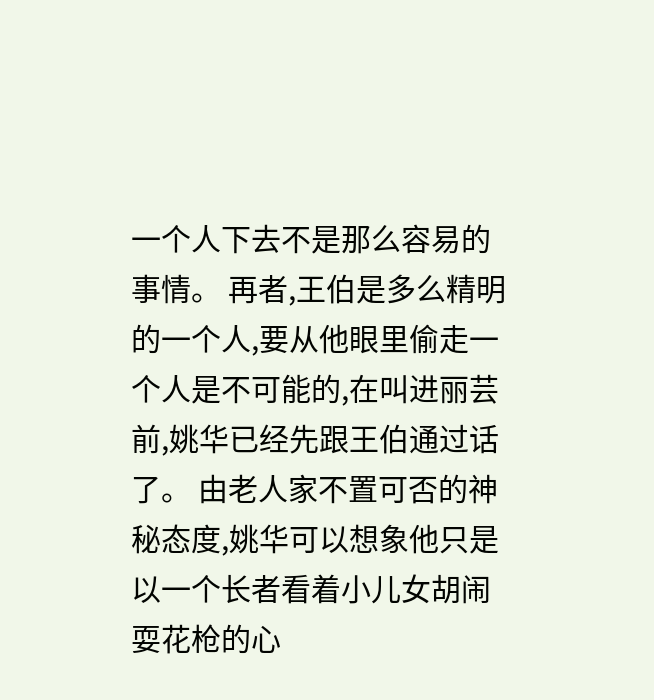一个人下去不是那么容易的事情。 再者,王伯是多么精明的一个人,要从他眼里偷走一个人是不可能的,在叫进丽芸前,姚华已经先跟王伯通过话了。 由老人家不置可否的神秘态度,姚华可以想象他只是以一个长者看着小儿女胡闹耍花枪的心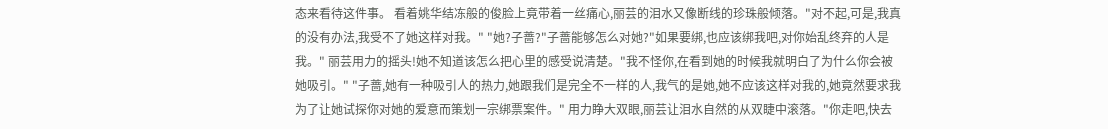态来看待这件事。 看着姚华结冻般的俊脸上竟带着一丝痛心,丽芸的泪水又像断线的珍珠般倾落。"对不起,可是,我真的没有办法,我受不了她这样对我。" "她?子蔷?"子蔷能够怎么对她?"如果要绑,也应该绑我吧,对你始乱终弃的人是我。" 丽芸用力的摇头!她不知道该怎么把心里的感受说清楚。"我不怪你,在看到她的时候我就明白了为什么你会被她吸引。" "子蔷,她有一种吸引人的热力,她跟我们是完全不一样的人,我气的是她,她不应该这样对我的,她竟然要求我为了让她试探你对她的爱意而策划一宗绑票案件。" 用力睁大双眼,丽芸让泪水自然的从双睫中滚落。"你走吧,快去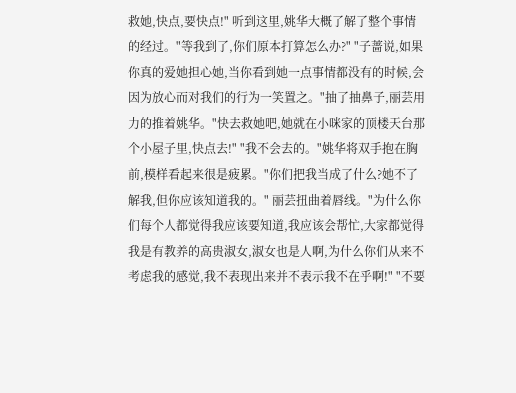救她,快点,要快点!" 听到这里,姚华大概了解了整个事情的经过。"等我到了,你们原本打算怎么办?" "子蔷说,如果你真的爱她担心她,当你看到她一点事情都没有的时候,会因为放心而对我们的行为一笑置之。"抽了抽鼻子,丽芸用力的推着姚华。"快去救她吧,她就在小咪家的顶楼天台那个小屋子里,快点去!" "我不会去的。"姚华将双手抱在胸前,模样看起来很是疲累。"你们把我当成了什么?她不了解我,但你应该知道我的。" 丽芸扭曲着唇线。"为什么你们每个人都觉得我应该要知道,我应该会帮忙,大家都觉得我是有教养的高贵淑女,淑女也是人啊,为什么你们从来不考虑我的感觉,我不表现出来并不表示我不在乎啊!" "不要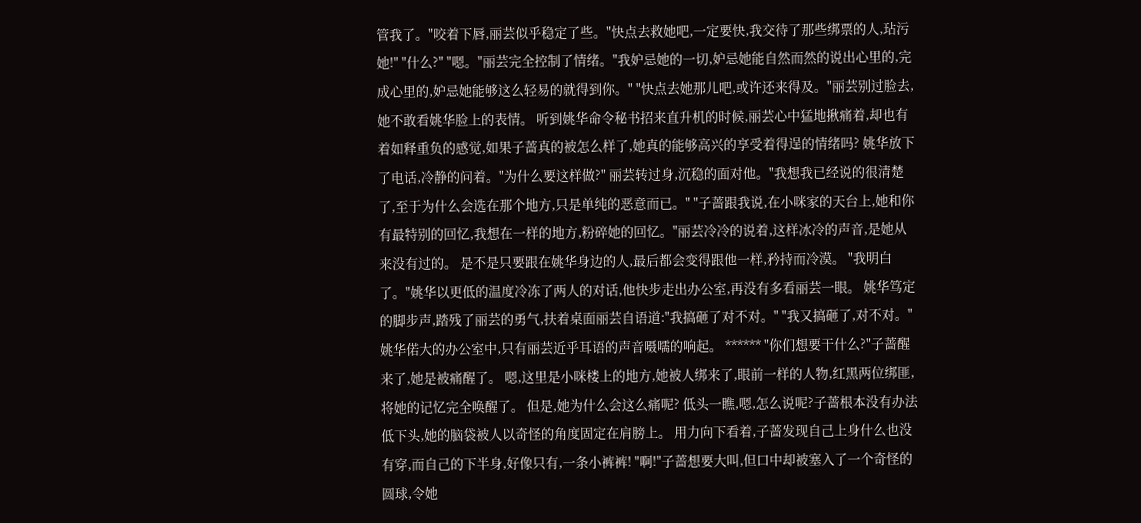管我了。"咬着下唇,丽芸似乎稳定了些。"快点去救她吧,一定要快,我交待了那些绑票的人,玷污她!" "什么?" "嗯。"丽芸完全控制了情绪。"我妒忌她的一切,妒忌她能自然而然的说出心里的,完成心里的,妒忌她能够这么轻易的就得到你。" "快点去她那儿吧,或许还来得及。"丽芸别过脸去,她不敢看姚华脸上的表情。 听到姚华命令秘书招来直升机的时候,丽芸心中猛地揪痛着,却也有着如释重负的感觉,如果子蔷真的被怎么样了,她真的能够高兴的享受着得逞的情绪吗? 姚华放下了电话,冷静的问着。"为什么要这样做?" 丽芸转过身,沉稳的面对他。"我想我已经说的很清楚了,至于为什么会选在那个地方,只是单纯的恶意而已。" "子蔷跟我说,在小咪家的天台上,她和你有最特别的回忆,我想在一样的地方,粉碎她的回忆。"丽芸冷冷的说着,这样冰冷的声音,是她从来没有过的。 是不是只要跟在姚华身边的人,最后都会变得跟他一样,矜持而冷漠。 "我明白了。"姚华以更低的温度冷冻了两人的对话,他快步走出办公室,再没有多看丽芸一眼。 姚华笃定的脚步声,踏残了丽芸的勇气,扶着桌面丽芸自语道:"我搞砸了对不对。" "我又搞砸了,对不对。"姚华偌大的办公室中,只有丽芸近乎耳语的声音嗫嚅的响起。 ****** "你们想要干什么?"子蔷醒来了,她是被痛醒了。 嗯,这里是小咪楼上的地方,她被人绑来了,眼前一样的人物,红黑两位绑匪,将她的记忆完全唤醒了。 但是,她为什么会这么痛呢? 低头一瞧,嗯,怎么说呢?子蔷根本没有办法低下头,她的脑袋被人以奇怪的角度固定在肩膀上。 用力向下看着,子蔷发现自己上身什么也没有穿,而自己的下半身,好像只有,一条小裤裤! "啊!"子蔷想要大叫,但口中却被塞入了一个奇怪的圆球,令她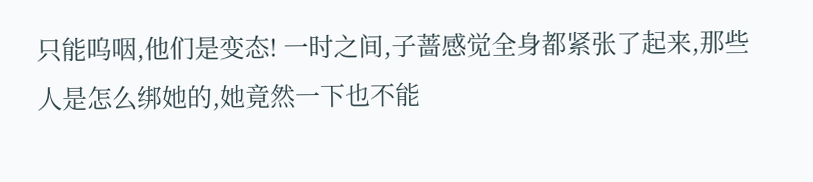只能呜咽,他们是变态! 一时之间,子蔷感觉全身都紧张了起来,那些人是怎么绑她的,她竟然一下也不能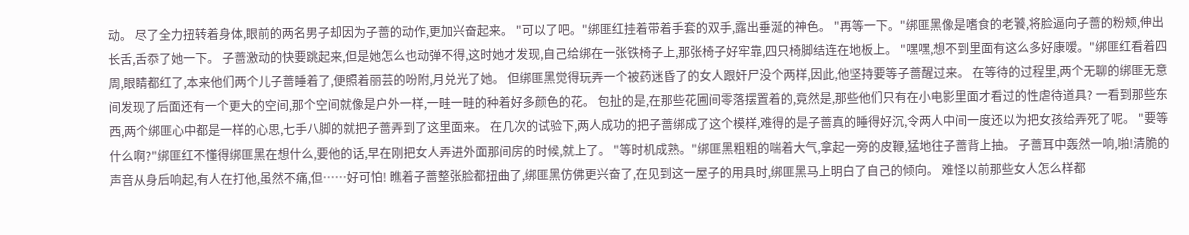动。 尽了全力扭转着身体,眼前的两名男子却因为子蔷的动作,更加兴奋起来。 "可以了吧。"绑匪红挂着带着手套的双手,露出垂涎的神色。 "再等一下。"绑匪黑像是嗜食的老饕,将脸逼向子蔷的粉颊,伸出长舌,舌忝了她一下。 子蔷激动的快要跳起来,但是她怎么也动弹不得,这时她才发现,自己给绑在一张铁椅子上,那张椅子好牢靠,四只椅脚结连在地板上。 "嘿嘿,想不到里面有这么多好康嗳。"绑匪红看着四周,眼睛都红了,本来他们两个儿子蔷睡着了,便照着丽芸的吩附,月兑光了她。 但绑匪黑觉得玩弄一个被药迷昏了的女人跟奸尸没个两样,因此,他坚持要等子蔷醒过来。 在等待的过程里,两个无聊的绑匪无意间发现了后面还有一个更大的空间,那个空间就像是户外一样,一畦一畦的种着好多颜色的花。 包扯的是,在那些花圃间零落摆置着的,竟然是,那些他们只有在小电影里面才看过的性虐待道具? 一看到那些东西,两个绑匪心中都是一样的心思,七手八脚的就把子蔷弄到了这里面来。 在几次的试验下,两人成功的把子蔷绑成了这个模样,难得的是子蔷真的睡得好沉,令两人中间一度还以为把女孩给弄死了呢。 "要等什么啊?"绑匪红不懂得绑匪黑在想什么,要他的话,早在刚把女人弄进外面那间房的时候,就上了。 "等时机成熟。"绑匪黑粗粗的喘着大气,拿起一旁的皮鞭,猛地往子蔷背上抽。 子蔷耳中轰然一响,啪!清脆的声音从身后响起,有人在打他,虽然不痛,但……好可怕! 瞧着子蔷整张脸都扭曲了,绑匪黑仿佛更兴奋了,在见到这一屋子的用具时,绑匪黑马上明白了自己的倾向。 难怪以前那些女人怎么样都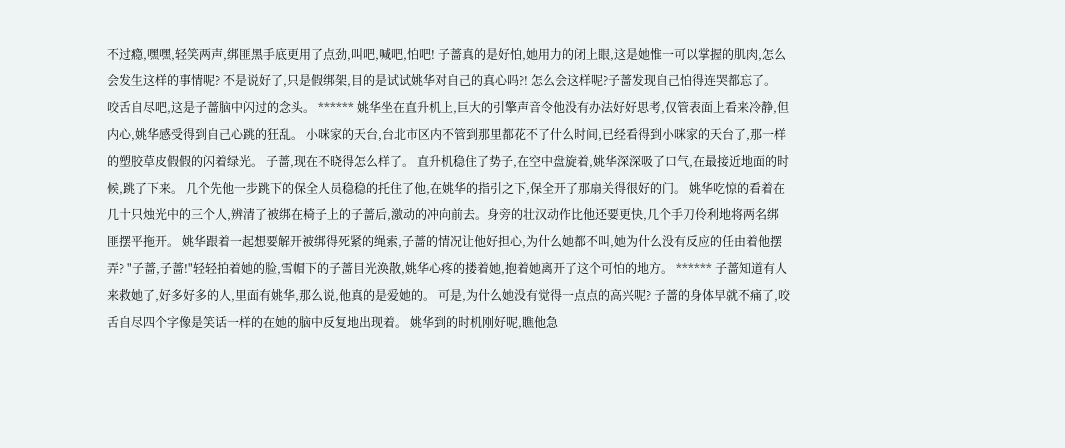不过瘾,嘿嘿,轻笑两声,绑匪黑手底更用了点劲,叫吧,喊吧,怕吧! 子蔷真的是好怕,她用力的闭上眼,这是她惟一可以掌握的肌肉,怎么会发生这样的事情呢? 不是说好了,只是假绑架,目的是试试姚华对自己的真心吗?! 怎么会这样呢?子蔷发现自己怕得连哭都忘了。 咬舌自尽吧,这是子蔷脑中闪过的念头。 ****** 姚华坐在直升机上,巨大的引擎声音令他没有办法好好思考,仅管表面上看来冷静,但内心,姚华感受得到自己心跳的狂乱。 小咪家的天台,台北市区内不管到那里都花不了什么时间,已经看得到小咪家的天台了,那一样的塑胶草皮假假的闪着绿光。 子蔷,现在不晓得怎么样了。 直升机稳住了势子,在空中盘旋着,姚华深深吸了口气,在最接近地面的时候,跳了下来。 几个先他一步跳下的保全人员稳稳的托住了他,在姚华的指引之下,保全开了那扇关得很好的门。 姚华吃惊的看着在几十只烛光中的三个人,辨清了被绑在椅子上的子蔷后,激动的冲向前去。身旁的壮汉动作比他还要更快,几个手刀伶利地将两名绑匪摆平拖开。 姚华跟着一起想要解开被绑得死紧的绳索,子蔷的情况让他好担心,为什么她都不叫,她为什么没有反应的任由着他摆弄? "子蔷,子蔷!"轻轻拍着她的脸,雪帽下的子蔷目光涣散,姚华心疼的搂着她,抱着她离开了这个可怕的地方。 ****** 子蔷知道有人来救她了,好多好多的人,里面有姚华,那么说,他真的是爱她的。 可是,为什么她没有觉得一点点的高兴呢? 子蔷的身体早就不痛了,咬舌自尽四个字像是笑话一样的在她的脑中反复地出现着。 姚华到的时机刚好呢,瞧他急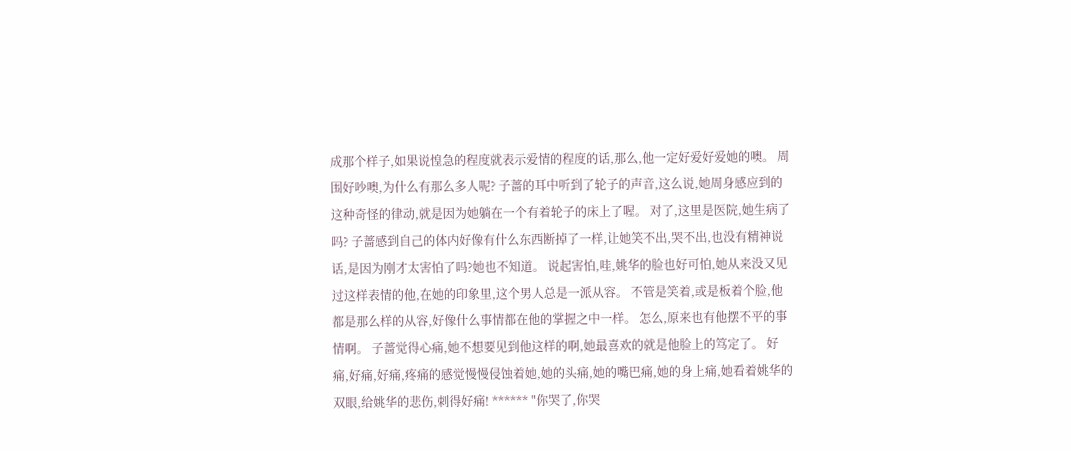成那个样子,如果说惶急的程度就表示爱情的程度的话,那么,他一定好爱好爱她的噢。 周围好吵噢,为什么有那么多人呢? 子蔷的耳中听到了轮子的声音,这么说,她周身感应到的这种奇怪的律动,就是因为她躺在一个有着轮子的床上了喔。 对了,这里是医院,她生病了吗? 子蔷感到自己的体内好像有什么东西断掉了一样,让她笑不出,哭不出,也没有精神说话,是因为刚才太害怕了吗?她也不知道。 说起害怕,哇,姚华的脸也好可怕,她从来没又见过这样表情的他,在她的印象里,这个男人总是一派从容。 不管是笑着,或是板着个脸,他都是那么样的从容,好像什么事情都在他的掌握之中一样。 怎么,原来也有他摆不平的事情啊。 子蔷觉得心痛,她不想要见到他这样的啊,她最喜欢的就是他脸上的笃定了。 好痛,好痛,好痛,疼痛的感觉慢慢侵蚀着她,她的头痛,她的嘴巴痛,她的身上痛,她看着姚华的双眼,给姚华的悲伤,刺得好痛! ****** "你哭了,你哭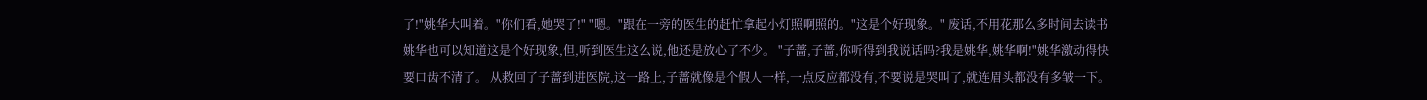了!"姚华大叫着。"你们看,她哭了!" "嗯。"跟在一旁的医生的赶忙拿起小灯照啊照的。"这是个好现象。" 废话,不用花那么多时间去读书姚华也可以知道这是个好现象,但,听到医生这么说,他还是放心了不少。 "子蔷,子蔷,你听得到我说话吗?我是姚华,姚华啊!"姚华激动得快要口齿不清了。 从救回了子蔷到进医院,这一路上,子蔷就像是个假人一样,一点反应都没有,不要说是哭叫了,就连眉头都没有多皱一下。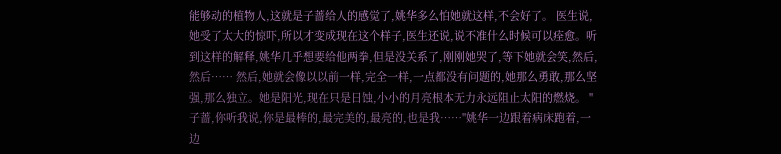能够动的植物人,这就是子蔷给人的感觉了,姚华多么怕她就这样,不会好了。 医生说,她受了太大的惊吓,所以才变成现在这个样子,医生还说,说不准什么时候可以痊愈。听到这样的解释,姚华几乎想要给他两拳,但是没关系了,刚刚她哭了,等下她就会笑,然后,然后…… 然后,她就会像以以前一样,完全一样,一点都没有问题的,她那么勇敢,那么坚强,那么独立。她是阳光,现在只是日蚀,小小的月亮根本无力永远阻止太阳的燃烧。 "子蔷,你听我说,你是最棒的,最完美的,最亮的,也是我……"姚华一边跟着病床跑着,一边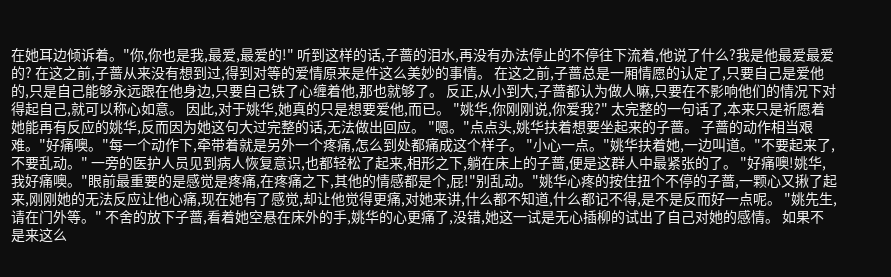在她耳边倾诉着。"你,你也是我,最爱,最爱的!" 听到这样的话,子蔷的泪水,再没有办法停止的不停往下流着,他说了什么?我是他最爱最爱的? 在这之前,子蔷从来没有想到过,得到对等的爱情原来是件这么美妙的事情。 在这之前,子蔷总是一厢情愿的认定了,只要自己是爱他的,只是自己能够永远跟在他身边,只要自己铁了心缠着他,那也就够了。 反正,从小到大,子蔷都认为做人嘛,只要在不影响他们的情况下对得起自己,就可以称心如意。 因此,对于姚华,她真的只是想要爱他,而已。 "姚华,你刚刚说,你爱我?" 太完整的一句话了,本来只是祈愿着她能再有反应的姚华,反而因为她这句大过完整的话,无法做出回应。 "嗯。"点点头,姚华扶着想要坐起来的子蔷。 子蔷的动作相当艰难。"好痛噢。"每一个动作下,牵带着就是另外一个疼痛,怎么到处都痛成这个样子。 "小心一点。"姚华扶着她,一边叫道。"不要起来了,不要乱动。" 一旁的医护人员见到病人恢复意识,也都轻松了起来,相形之下,躺在床上的子蔷,便是这群人中最紧张的了。 "好痛噢!姚华,我好痛噢。"眼前最重要的是感觉是疼痛,在疼痛之下,其他的情感都是个,屁!"别乱动。"姚华心疼的按住扭个不停的子蔷,一颗心又揪了起来,刚刚她的无法反应让他心痛,现在她有了感觉,却让他觉得更痛,对她来讲,什么都不知道,什么都记不得,是不是反而好一点呢。 "姚先生,请在门外等。" 不舍的放下子蔷,看着她空悬在床外的手,姚华的心更痛了,没错,她这一试是无心插柳的试出了自己对她的感情。 如果不是来这么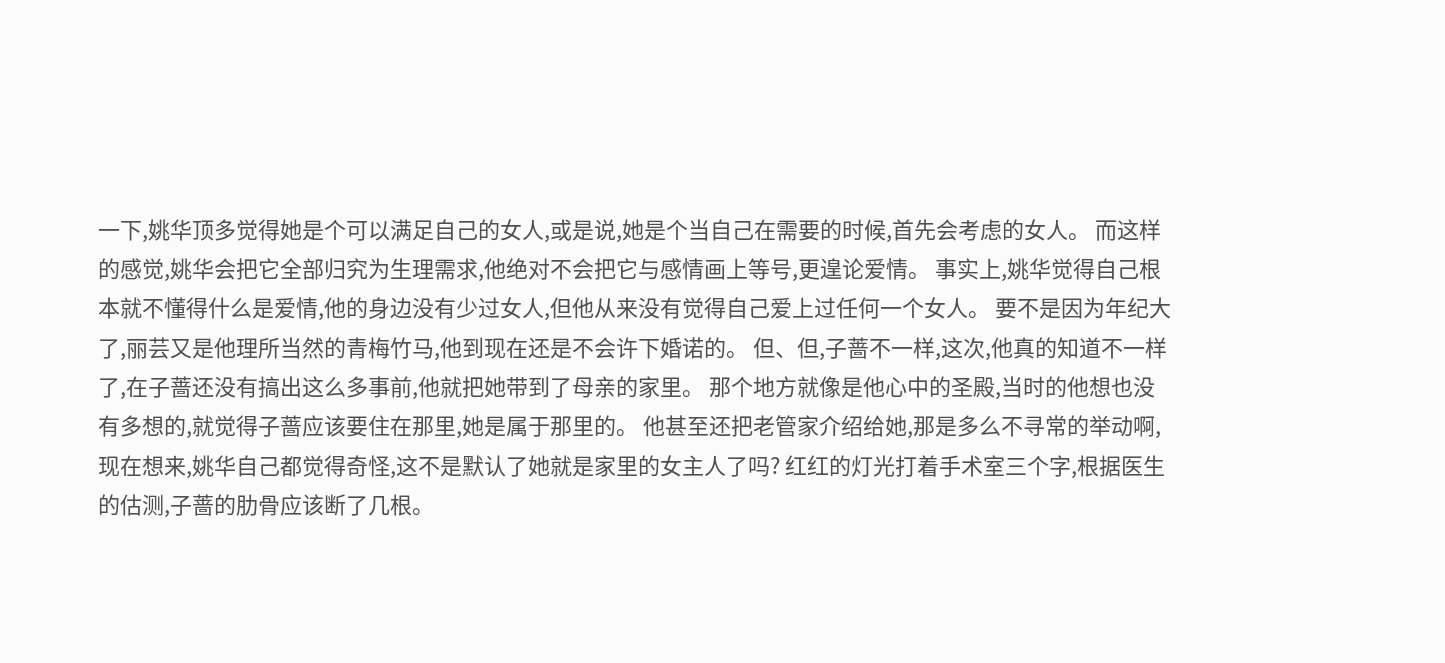一下,姚华顶多觉得她是个可以满足自己的女人,或是说,她是个当自己在需要的时候,首先会考虑的女人。 而这样的感觉,姚华会把它全部归究为生理需求,他绝对不会把它与感情画上等号,更遑论爱情。 事实上,姚华觉得自己根本就不懂得什么是爱情,他的身边没有少过女人,但他从来没有觉得自己爱上过任何一个女人。 要不是因为年纪大了,丽芸又是他理所当然的青梅竹马,他到现在还是不会许下婚诺的。 但、但,子蔷不一样,这次,他真的知道不一样了,在子蔷还没有搞出这么多事前,他就把她带到了母亲的家里。 那个地方就像是他心中的圣殿,当时的他想也没有多想的,就觉得子蔷应该要住在那里,她是属于那里的。 他甚至还把老管家介绍给她,那是多么不寻常的举动啊,现在想来,姚华自己都觉得奇怪,这不是默认了她就是家里的女主人了吗? 红红的灯光打着手术室三个字,根据医生的估测,子蔷的肋骨应该断了几根。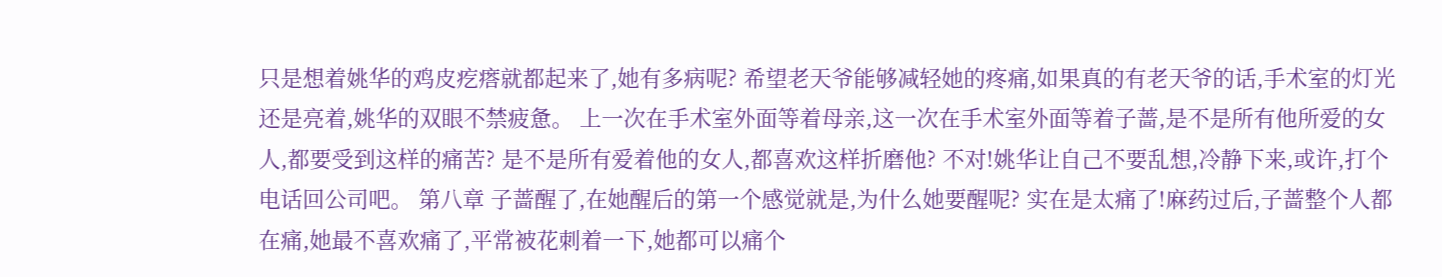只是想着姚华的鸡皮疙瘩就都起来了,她有多病呢? 希望老天爷能够减轻她的疼痛,如果真的有老天爷的话,手术室的灯光还是亮着,姚华的双眼不禁疲惫。 上一次在手术室外面等着母亲,这一次在手术室外面等着子蔷,是不是所有他所爱的女人,都要受到这样的痛苦? 是不是所有爱着他的女人,都喜欢这样折磨他? 不对!姚华让自己不要乱想,冷静下来,或许,打个电话回公司吧。 第八章 子蔷醒了,在她醒后的第一个感觉就是,为什么她要醒呢? 实在是太痛了!麻药过后,子蔷整个人都在痛,她最不喜欢痛了,平常被花刺着一下,她都可以痛个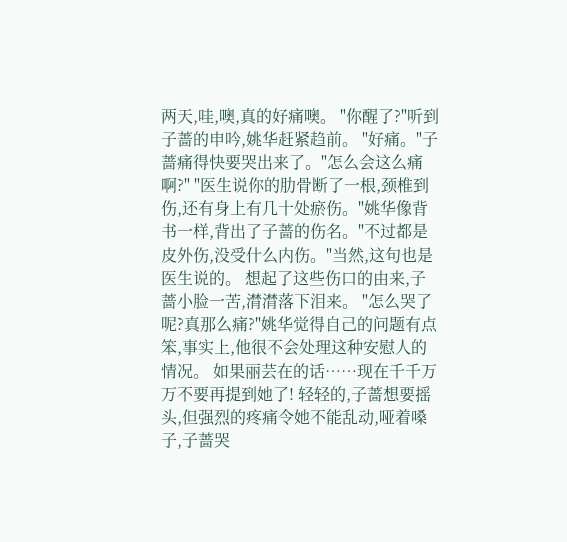两天,哇,噢,真的好痛噢。 "你醒了?"听到子蔷的申吟,姚华赶紧趋前。 "好痛。"子蔷痛得快要哭出来了。"怎么会这么痛啊?" "医生说你的肋骨断了一根,颈椎到伤,还有身上有几十处瘀伤。"姚华像背书一样,背出了子蔷的伤名。"不过都是皮外伤,没受什么内伤。"当然,这句也是医生说的。 想起了这些伤口的由来,子蔷小脸一苦,潸潸落下泪来。 "怎么哭了呢?真那么痛?"姚华觉得自己的问题有点笨,事实上,他很不会处理这种安慰人的情况。 如果丽芸在的话……现在千千万万不要再提到她了! 轻轻的,子蔷想要摇头,但强烈的疼痛令她不能乱动,哑着嗓子,子蔷哭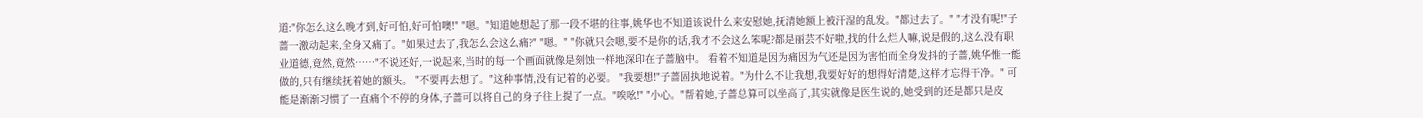道:"你怎么这么晚才到,好可怕,好可怕噢!" "嗯。"知道她想起了那一段不堪的往事,姚华也不知道该说什么来安慰她,抚清她额上被汗湿的乱发。"都过去了。" "才没有呢!"子蔷一激动起来,全身又痛了。"如果过去了,我怎么会这么痛?" "嗯。" "你就只会嗯,要不是你的话,我才不会这么笨呢?都是丽芸不好啦,找的什么烂人嘛,说是假的,这么没有职业道德,竟然,竟然……"不说还好,一说起来,当时的每一个画面就像是刻蚀一样地深印在子蔷脑中。 看着不知道是因为痛因为气还是因为害怕而全身发抖的子蔷,姚华惟一能做的,只有继续抚着她的额头。 "不要再去想了。"这种事情,没有记着的必要。 "我要想!"子蔷固执地说着。"为什么不让我想,我要好好的想得好清楚,这样才忘得干净。" 可能是渐渐习惯了一直痛个不停的身体,子蔷可以将自己的身子往上提了一点。"唉吆!" "小心。"帮着她,子蔷总算可以坐高了,其实就像是医生说的,她受到的还是都只是皮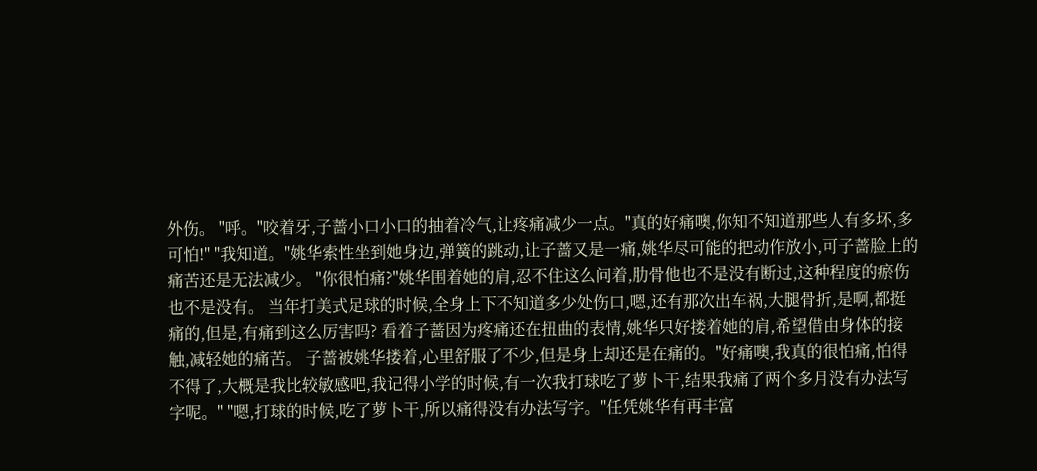外伤。 "呼。"咬着牙,子蔷小口小口的抽着冷气,让疼痛减少一点。"真的好痛噢,你知不知道那些人有多坏,多可怕!" "我知道。"姚华索性坐到她身边,弹簧的跳动,让子蔷又是一痛,姚华尽可能的把动作放小,可子蔷脸上的痛苦还是无法减少。 "你很怕痛?"姚华围着她的肩,忍不住这么问着,肋骨他也不是没有断过,这种程度的瘀伤也不是没有。 当年打美式足球的时候,全身上下不知道多少处伤口,嗯,还有那次出车祸,大腿骨折,是啊,都挺痛的,但是,有痛到这么厉害吗? 看着子蔷因为疼痛还在扭曲的表情,姚华只好搂着她的肩,希望借由身体的接触,减轻她的痛苦。 子蔷被姚华搂着,心里舒服了不少,但是身上却还是在痛的。"好痛噢,我真的很怕痛,怕得不得了,大概是我比较敏感吧,我记得小学的时候,有一次我打球吃了萝卜干,结果我痛了两个多月没有办法写字呢。" "嗯,打球的时候,吃了萝卜干,所以痛得没有办法写字。"任凭姚华有再丰富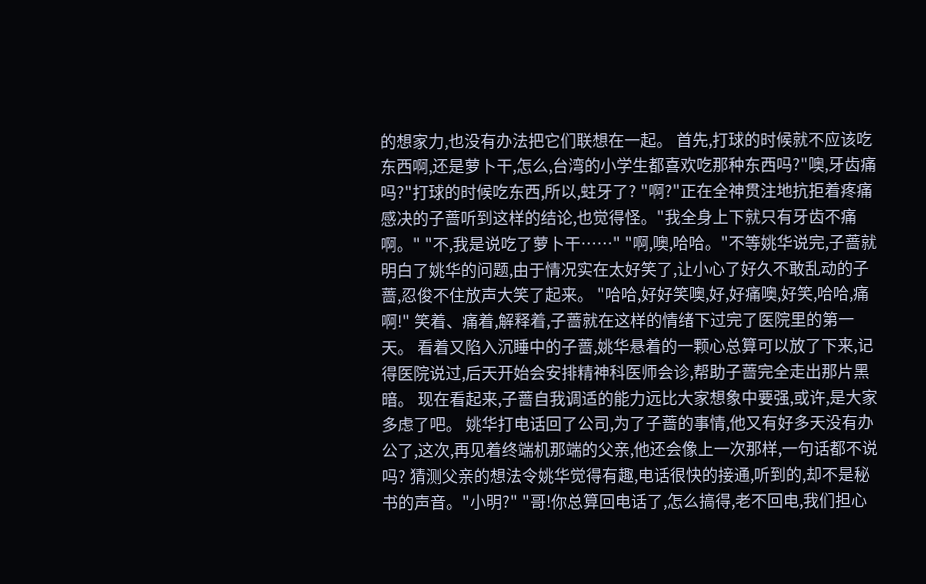的想家力,也没有办法把它们联想在一起。 首先,打球的时候就不应该吃东西啊,还是萝卜干,怎么,台湾的小学生都喜欢吃那种东西吗?"噢,牙齿痛吗?"打球的时候吃东西,所以,蛀牙了? "啊?"正在全神贯注地抗拒着疼痛感决的子蔷听到这样的结论,也觉得怪。"我全身上下就只有牙齿不痛啊。" "不,我是说吃了萝卜干……" "啊,噢,哈哈。"不等姚华说完,子蔷就明白了姚华的问题,由于情况实在太好笑了,让小心了好久不敢乱动的子蔷,忍俊不住放声大笑了起来。 "哈哈,好好笑噢,好,好痛噢,好笑,哈哈,痛啊!" 笑着、痛着,解释着,子蔷就在这样的情绪下过完了医院里的第一天。 看着又陷入沉睡中的子蔷,姚华悬着的一颗心总算可以放了下来,记得医院说过,后天开始会安排精神科医师会诊,帮助子蔷完全走出那片黑暗。 现在看起来,子蔷自我调适的能力远比大家想象中要强,或许,是大家多虑了吧。 姚华打电话回了公司,为了子蔷的事情,他又有好多天没有办公了,这次,再见着终端机那端的父亲,他还会像上一次那样,一句话都不说吗? 猜测父亲的想法令姚华觉得有趣,电话很快的接通,听到的,却不是秘书的声音。"小明?" "哥!你总算回电话了,怎么搞得,老不回电,我们担心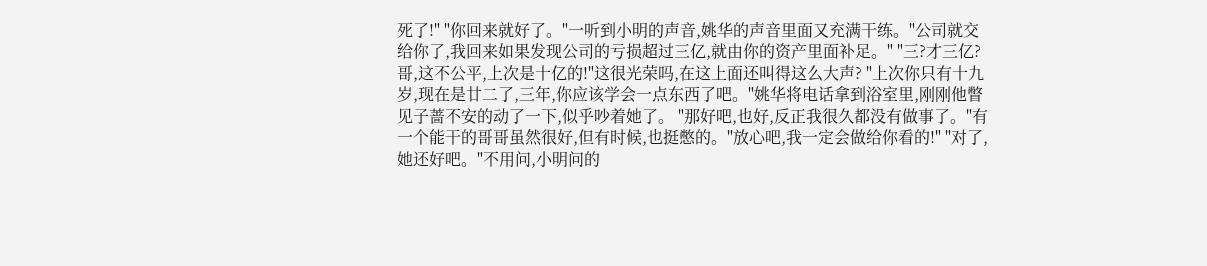死了!" "你回来就好了。"一听到小明的声音,姚华的声音里面又充满干练。"公司就交给你了,我回来如果发现公司的亏损超过三亿,就由你的资产里面补足。" "三?才三亿?哥,这不公平,上次是十亿的!"这很光荣吗,在这上面还叫得这么大声? "上次你只有十九岁,现在是廿二了,三年,你应该学会一点东西了吧。"姚华将电话拿到浴室里,刚刚他瞥见子蔷不安的动了一下,似乎吵着她了。 "那好吧,也好,反正我很久都没有做事了。"有一个能干的哥哥虽然很好,但有时候,也挺憋的。"放心吧,我一定会做给你看的!" "对了,她还好吧。"不用问,小明问的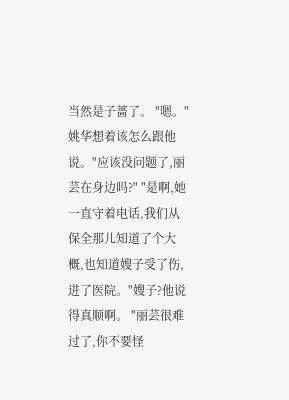当然是子蔷了。 "嗯。"姚华想着该怎么跟他说。"应该没问题了,丽芸在身边吗?" "是啊,她一直守着电话,我们从保全那儿知道了个大概,也知道嫂子受了伤,进了医院。"嫂子?他说得真顺啊。 "丽芸很难过了,你不要怪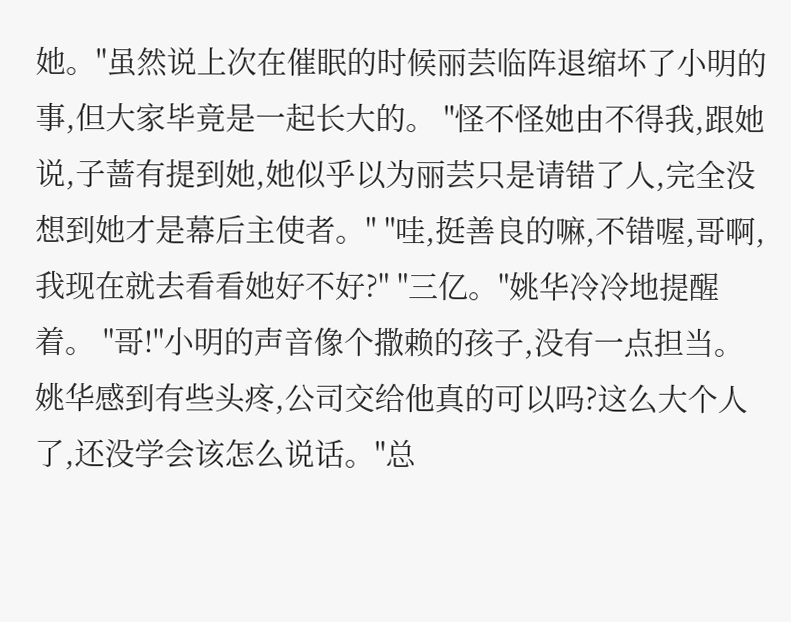她。"虽然说上次在催眠的时候丽芸临阵退缩坏了小明的事,但大家毕竟是一起长大的。 "怪不怪她由不得我,跟她说,子蔷有提到她,她似乎以为丽芸只是请错了人,完全没想到她才是幕后主使者。" "哇,挺善良的嘛,不错喔,哥啊,我现在就去看看她好不好?" "三亿。"姚华冷冷地提醒着。 "哥!"小明的声音像个撒赖的孩子,没有一点担当。 姚华感到有些头疼,公司交给他真的可以吗?这么大个人了,还没学会该怎么说话。"总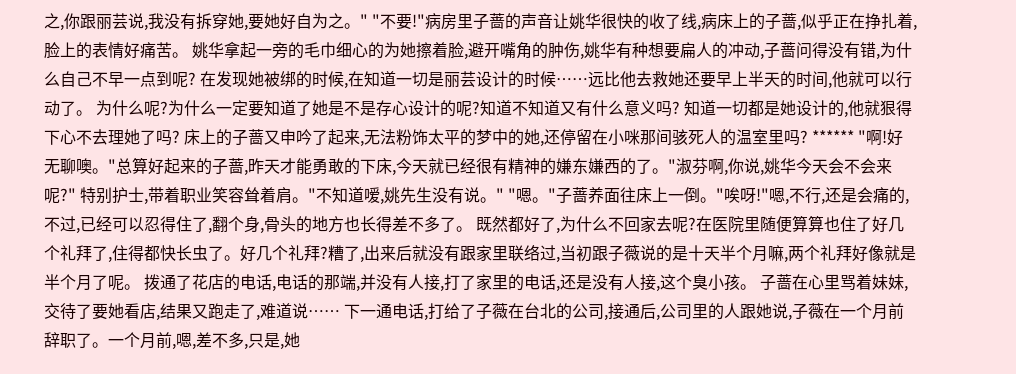之,你跟丽芸说,我没有拆穿她,要她好自为之。" "不要!"病房里子蔷的声音让姚华很快的收了线,病床上的子蔷,似乎正在挣扎着,脸上的表情好痛苦。 姚华拿起一旁的毛巾细心的为她擦着脸,避开嘴角的肿伤,姚华有种想要扁人的冲动,子蔷问得没有错,为什么自己不早一点到呢? 在发现她被绑的时候,在知道一切是丽芸设计的时候……远比他去救她还要早上半天的时间,他就可以行动了。 为什么呢?为什么一定要知道了她是不是存心设计的呢?知道不知道又有什么意义吗? 知道一切都是她设计的,他就狠得下心不去理她了吗? 床上的子蔷又申吟了起来,无法粉饰太平的梦中的她,还停留在小咪那间骇死人的温室里吗? ****** "啊!好无聊噢。"总算好起来的子蔷,昨天才能勇敢的下床,今天就已经很有精神的嫌东嫌西的了。"淑芬啊,你说,姚华今天会不会来呢?" 特别护士,带着职业笑容耸着肩。"不知道嗳,姚先生没有说。" "嗯。"子蔷养面往床上一倒。"唉呀!"嗯,不行,还是会痛的,不过,已经可以忍得住了,翻个身,骨头的地方也长得差不多了。 既然都好了,为什么不回家去呢?在医院里随便算算也住了好几个礼拜了,住得都快长虫了。好几个礼拜?糟了,出来后就没有跟家里联络过,当初跟子薇说的是十天半个月嘛,两个礼拜好像就是半个月了呢。 拨通了花店的电话,电话的那端,并没有人接,打了家里的电话,还是没有人接,这个臭小孩。 子蔷在心里骂着妹妹,交待了要她看店,结果又跑走了,难道说…… 下一通电话,打给了子薇在台北的公司,接通后,公司里的人跟她说,子薇在一个月前辞职了。一个月前,嗯,差不多,只是,她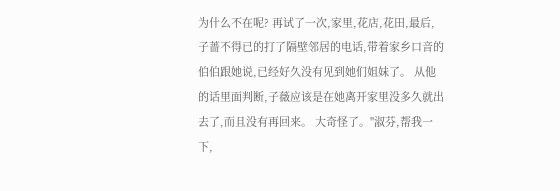为什么不在呢? 再试了一次,家里,花店,花田,最后,子蔷不得已的打了隔壁邻居的电话,带着家乡口音的伯伯跟她说,已经好久没有见到她们姐妹了。 从他的话里面判断,子薇应该是在她离开家里没多久就出去了,而且没有再回来。 大奇怪了。"淑芬,帮我一下,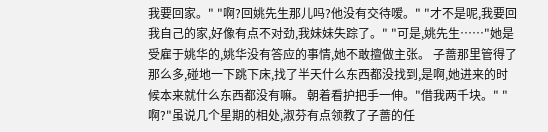我要回家。" "啊?回姚先生那儿吗?他没有交待嗳。" "才不是呢,我要回我自己的家,好像有点不对劲,我妹妹失踪了。" "可是,姚先生……"她是受雇于姚华的,姚华没有答应的事情,她不敢擅做主张。 子蔷那里管得了那么多,碰地一下跳下床,找了半天什么东西都没找到,是啊,她进来的时候本来就什么东西都没有嘛。 朝着看护把手一伸。"借我两千块。" "啊?"虽说几个星期的相处,淑芬有点领教了子蔷的任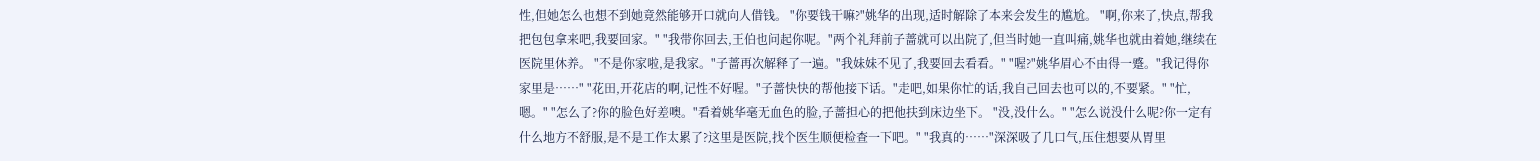性,但她怎么也想不到她竟然能够开口就向人借钱。 "你要钱干嘛?"姚华的出现,适时解除了本来会发生的尴尬。 "啊,你来了,快点,帮我把包包拿来吧,我要回家。" "我带你回去,王伯也问起你呢。"两个礼拜前子蔷就可以出院了,但当时她一直叫痛,姚华也就由着她,继续在医院里休养。 "不是你家啦,是我家。"子蔷再次解释了一遍。"我妹妹不见了,我要回去看看。" "喔?"姚华眉心不由得一蹙。"我记得你家里是……" "花田,开花店的啊,记性不好喔。"子蔷快快的帮他接下话。"走吧,如果你忙的话,我自己回去也可以的,不要紧。" "忙,嗯。" "怎么了?你的脸色好差噢。"看着姚华毫无血色的脸,子蔷担心的把他扶到床边坐下。 "没,没什么。" "怎么说没什么呢?你一定有什么地方不舒服,是不是工作太累了?这里是医院,找个医生顺便检查一下吧。" "我真的……"深深吸了几口气,压住想要从胃里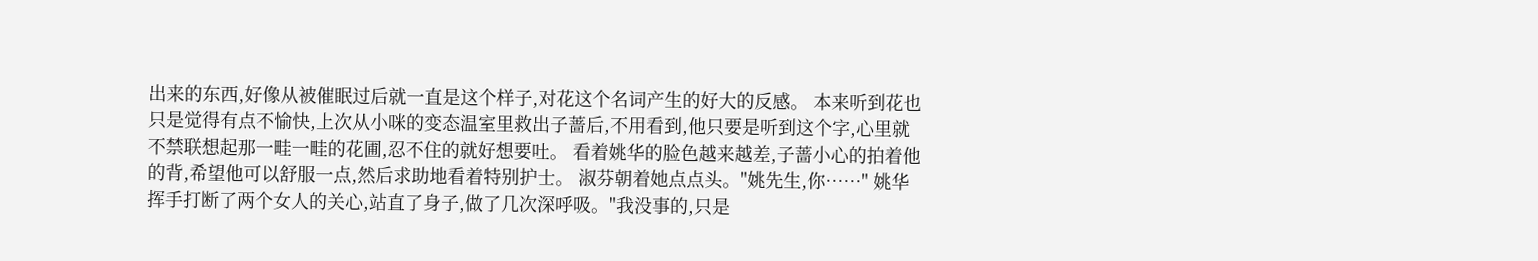出来的东西,好像从被催眠过后就一直是这个样子,对花这个名词产生的好大的反感。 本来听到花也只是觉得有点不愉快,上次从小咪的变态温室里救出子蔷后,不用看到,他只要是听到这个字,心里就不禁联想起那一畦一畦的花圃,忍不住的就好想要吐。 看着姚华的脸色越来越差,子蔷小心的拍着他的背,希望他可以舒服一点,然后求助地看着特别护士。 淑芬朝着她点点头。"姚先生,你……" 姚华挥手打断了两个女人的关心,站直了身子,做了几次深呼吸。"我没事的,只是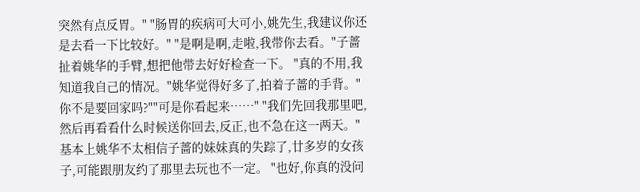突然有点反胃。" "肠胃的疾病可大可小,姚先生,我建议你还是去看一下比较好。" "是啊是啊,走啦,我带你去看。"子蔷扯着姚华的手臂,想把他带去好好检查一下。 "真的不用,我知道我自己的情况。"姚华觉得好多了,拍着子蔷的手背。"你不是要回家吗?""可是你看起来……" "我们先回我那里吧,然后再看看什么时候送你回去,反正,也不急在这一两天。"基本上姚华不太相信子蔷的妹妹真的失踪了,廿多岁的女孩子,可能跟朋友约了那里去玩也不一定。 "也好,你真的没问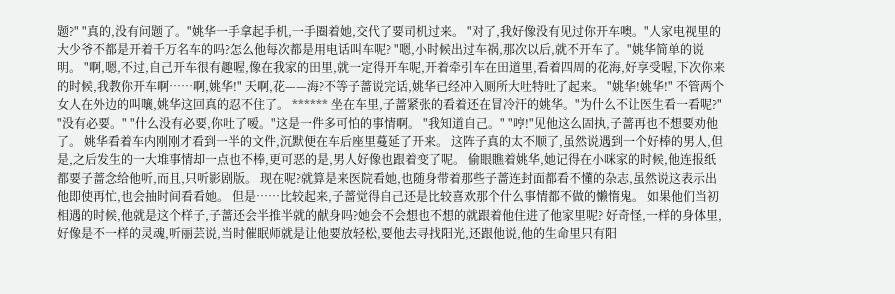题?" "真的,没有问题了。"姚华一手拿起手机,一手圈着她,交代了要司机过来。 "对了,我好像没有见过你开车噢。"人家电视里的大少爷不都是开着千万名车的吗?怎么他每次都是用电话叫车呢? "嗯,小时候出过车祸,那次以后,就不开车了。"姚华简单的说明。 "啊,嗯,不过,自己开车很有趣喔,像在我家的田里,就一定得开车呢,开着牵引车在田道里,看着四周的花海,好享受喔,下次你来的时候,我教你开车啊……啊,姚华!" 天啊,花——海?不等子蔷说完话,姚华已经冲入厕所大吐特吐了起来。 "姚华!姚华!" 不管两个女人在外边的叫嚷,姚华这回真的忍不住了。 ****** 坐在车里,子蔷紧张的看着还在冒冷汗的姚华。"为什么不让医生看一看呢?" "没有必要。" "什么没有必要,你吐了嗳。"这是一件多可怕的事情啊。 "我知道自己。" "哼!"见他这么固执,子蔷再也不想要劝他了。 姚华看着车内刚刚才看到一半的文件,沉默便在车后座里蔓延了开来。 这阵子真的太不顺了,虽然说遇到一个好棒的男人,但是,之后发生的一大堆事情却一点也不棒,更可恶的是,男人好像也跟着变了呢。 偷眼瞧着姚华,她记得在小咪家的时候,他连报纸都要子蔷念给他听,而且,只听影剧版。 现在呢?就算是来医院看她,也随身带着那些子蔷连封面都看不懂的杂志,虽然说这表示出他即使再忙,也会抽时间看看她。 但是……比较起来,子蔷觉得自己还是比较喜欢那个什么事情都不做的懒惰鬼。 如果他们当初相遇的时候,他就是这个样子,子蔷还会半推半就的献身吗?她会不会想也不想的就跟着他住进了他家里呢? 好奇怪,一样的身体里,好像是不一样的灵魂,听丽芸说,当时催眠师就是让他要放轻松,要他去寻找阳光,还跟他说,他的生命里只有阳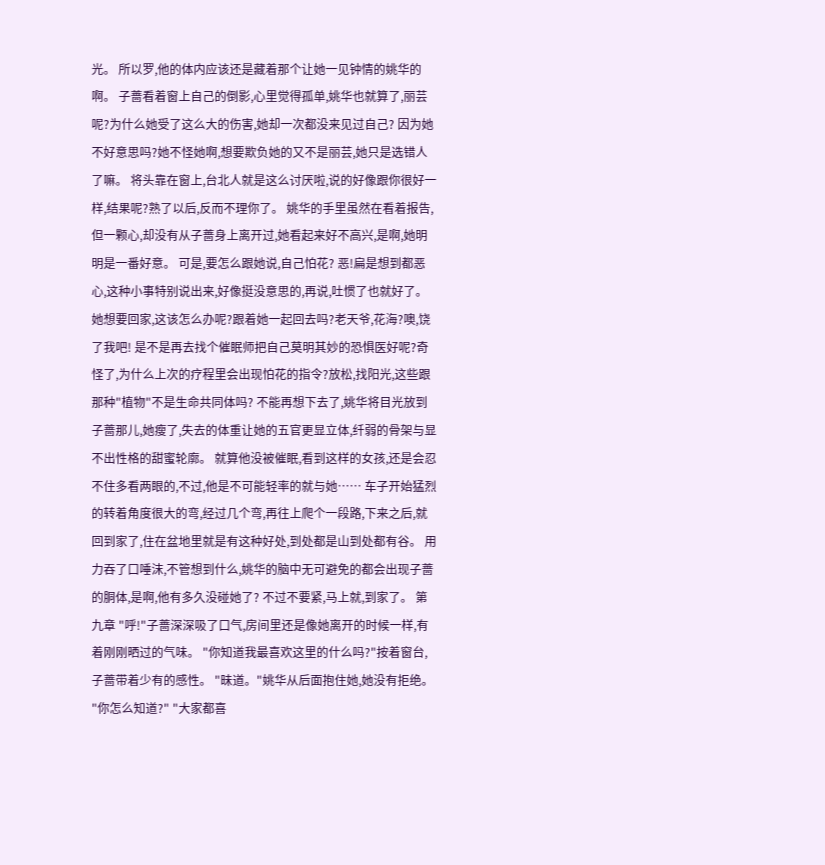光。 所以罗,他的体内应该还是藏着那个让她一见钟情的姚华的啊。 子蔷看着窗上自己的倒影,心里觉得孤单,姚华也就算了,丽芸呢?为什么她受了这么大的伤害,她却一次都没来见过自己? 因为她不好意思吗?她不怪她啊,想要欺负她的又不是丽芸,她只是选错人了嘛。 将头靠在窗上,台北人就是这么讨厌啦,说的好像跟你很好一样,结果呢?熟了以后,反而不理你了。 姚华的手里虽然在看着报告,但一颗心,却没有从子蔷身上离开过,她看起来好不高兴,是啊,她明明是一番好意。 可是,要怎么跟她说,自己怕花? 恶!扁是想到都恶心,这种小事特别说出来,好像挺没意思的,再说,吐惯了也就好了。 她想要回家,这该怎么办呢?跟着她一起回去吗?老天爷,花海?噢,饶了我吧! 是不是再去找个催眠师把自己莫明其妙的恐惧医好呢?奇怪了,为什么上次的疗程里会出现怕花的指令?放松,找阳光,这些跟那种"植物"不是生命共同体吗? 不能再想下去了,姚华将目光放到子蔷那儿,她瘦了,失去的体重让她的五官更显立体,纤弱的骨架与显不出性格的甜蜜轮廓。 就算他没被催眠,看到这样的女孩,还是会忍不住多看两眼的,不过,他是不可能轻率的就与她…… 车子开始猛烈的转着角度很大的弯,经过几个弯,再往上爬个一段路,下来之后,就回到家了,住在盆地里就是有这种好处,到处都是山到处都有谷。 用力吞了口唾沫,不管想到什么,姚华的脑中无可避免的都会出现子蔷的胴体,是啊,他有多久没碰她了? 不过不要紧,马上就,到家了。 第九章 "呼!"子蔷深深吸了口气,房间里还是像她离开的时候一样,有着刚刚晒过的气味。 "你知道我最喜欢这里的什么吗?"按着窗台,子蔷带着少有的感性。 "昧道。"姚华从后面抱住她,她没有拒绝。 "你怎么知道?" "大家都喜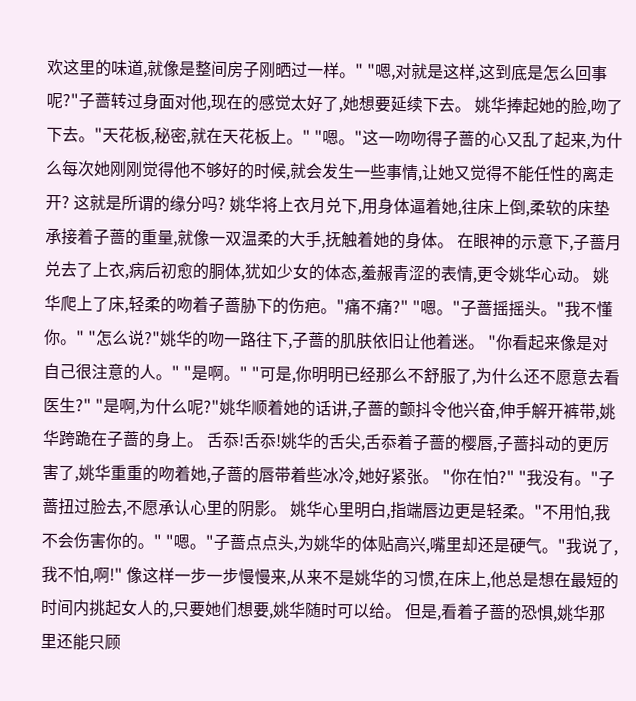欢这里的味道,就像是整间房子刚晒过一样。" "嗯,对就是这样,这到底是怎么回事呢?"子蔷转过身面对他,现在的感觉太好了,她想要延续下去。 姚华捧起她的脸,吻了下去。"天花板,秘密,就在天花板上。" "嗯。"这一吻吻得子蔷的心又乱了起来,为什么每次她刚刚觉得他不够好的时候,就会发生一些事情,让她又觉得不能任性的离走开? 这就是所谓的缘分吗? 姚华将上衣月兑下,用身体逼着她,往床上倒,柔软的床垫承接着子蔷的重量,就像一双温柔的大手,抚触着她的身体。 在眼神的示意下,子蔷月兑去了上衣,病后初愈的胴体,犹如少女的体态,羞赧青涩的表情,更令姚华心动。 姚华爬上了床,轻柔的吻着子蔷胁下的伤疤。"痛不痛?" "嗯。"子蔷摇摇头。"我不懂你。" "怎么说?"姚华的吻一路往下,子蔷的肌肤依旧让他着迷。 "你看起来像是对自己很注意的人。" "是啊。" "可是,你明明已经那么不舒服了,为什么还不愿意去看医生?" "是啊,为什么呢?"姚华顺着她的话讲,子蔷的颤抖令他兴奋,伸手解开裤带,姚华跨跪在子蔷的身上。 舌忝!舌忝!姚华的舌尖,舌忝着子蔷的樱唇,子蔷抖动的更厉害了,姚华重重的吻着她,子蔷的唇带着些冰冷,她好紧张。 "你在怕?" "我没有。"子蔷扭过脸去,不愿承认心里的阴影。 姚华心里明白,指端唇边更是轻柔。"不用怕,我不会伤害你的。" "嗯。"子蔷点点头,为姚华的体贴高兴,嘴里却还是硬气。"我说了,我不怕,啊!" 像这样一步一步慢慢来,从来不是姚华的习惯,在床上,他总是想在最短的时间内挑起女人的,只要她们想要,姚华随时可以给。 但是,看着子蔷的恐惧,姚华那里还能只顾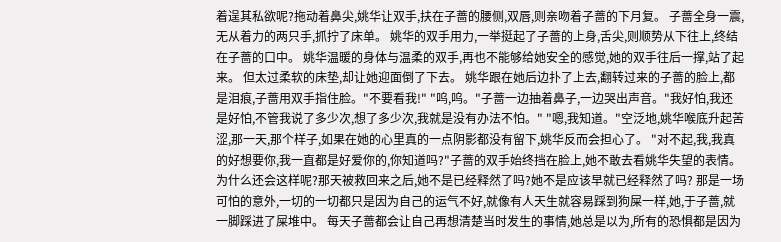着逞其私欲呢?拖动着鼻尖,姚华让双手,扶在子蔷的腰侧,双唇,则亲吻着子蔷的下月复。 子蔷全身一震,无从着力的两只手,抓拧了床单。 姚华的双手用力,一举挺起了子蔷的上身,舌尖,则顺势从下往上,终结在子蔷的口中。 姚华温暖的身体与温柔的双手,再也不能够给她安全的感觉,她的双手往后一撑,站了起来。 但太过柔软的床垫,却让她迎面倒了下去。 姚华跟在她后边扑了上去,翻转过来的子蔷的脸上,都是泪痕,子蔷用双手指住脸。"不要看我!" "呜,呜。"子蔷一边抽着鼻子,一边哭出声音。"我好怕,我还是好怕,不管我说了多少次,想了多少次,我就是没有办法不怕。" "嗯,我知道。"空泛地,姚华喉底升起苦涩,那一天,那个样子,如果在她的心里真的一点阴影都没有留下,姚华反而会担心了。 "对不起,我,我真的好想要你,我一直都是好爱你的,你知道吗?"子蔷的双手始终挡在脸上,她不敢去看姚华失望的表情。 为什么还会这样呢?那天被救回来之后,她不是已经释然了吗?她不是应该早就已经释然了吗? 那是一场可怕的意外,一切的一切都只是因为自己的运气不好,就像有人天生就容易踩到狗屎一样,她,于子蔷,就一脚踩进了屎堆中。 每天子蔷都会让自己再想清楚当时发生的事情,她总是以为,所有的恐惧都是因为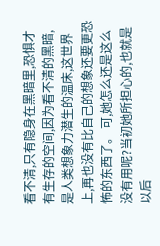看不清,只有隐身在黑暗里,恐惧才有生存的空间,因为看不清的黑暗,是人类想象力潜生的温床,这世界上,再也没有比自己的想象还要更恐怖的东西了。 可,她怎么还是这么没有用呢?当初她所担心的,也就是以后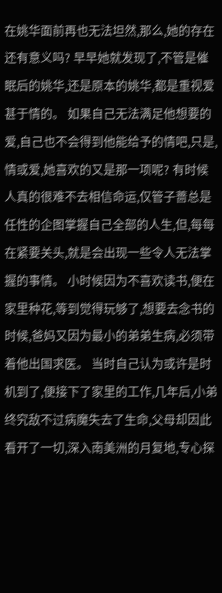在姚华面前再也无法坦然,那么,她的存在还有意义吗? 早早她就发现了,不管是催眠后的姚华,还是原本的姚华,都是重视爱甚于情的。 如果自己无法满足他想要的爱,自己也不会得到他能给予的情吧,只是,情或爱,她喜欢的又是那一项呢? 有时候人真的很难不去相信命运,仅管子蔷总是任性的企图掌握自己全部的人生,但,每每在紧要关头,就是会出现一些令人无法掌握的事情。 小时候因为不喜欢读书,便在家里种花,等到觉得玩够了,想要去念书的时候,爸妈又因为最小的弟弟生病,必须带着他出国求医。 当时自己认为或许是时机到了,便接下了家里的工作,几年后,小弟终究敌不过病魔失去了生命,父母却因此看开了一切,深入南美洲的月复地,专心探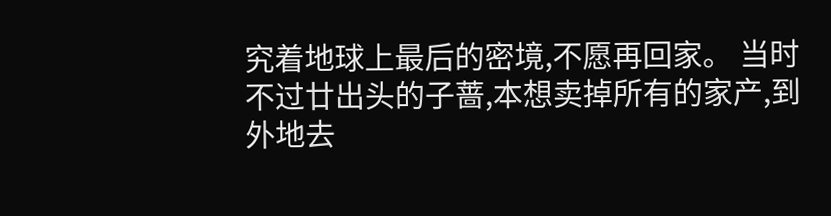究着地球上最后的密境,不愿再回家。 当时不过廿出头的子蔷,本想卖掉所有的家产,到外地去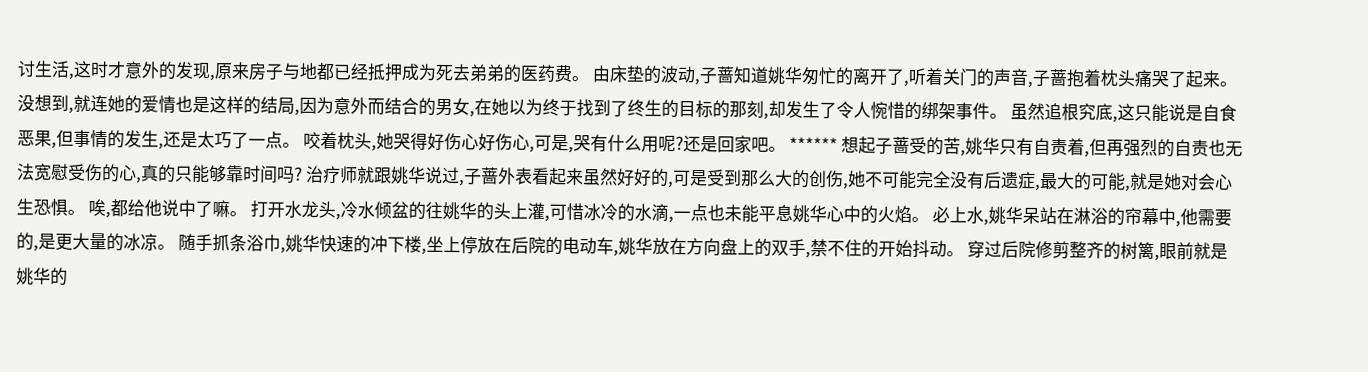讨生活,这时才意外的发现,原来房子与地都已经抵押成为死去弟弟的医药费。 由床垫的波动,子蔷知道姚华匆忙的离开了,听着关门的声音,子蔷抱着枕头痛哭了起来。 没想到,就连她的爱情也是这样的结局,因为意外而结合的男女,在她以为终于找到了终生的目标的那刻,却发生了令人惋惜的绑架事件。 虽然追根究底,这只能说是自食恶果,但事情的发生,还是太巧了一点。 咬着枕头,她哭得好伤心好伤心,可是,哭有什么用呢?还是回家吧。 ****** 想起子蔷受的苦,姚华只有自责着,但再强烈的自责也无法宽慰受伤的心,真的只能够靠时间吗? 治疗师就跟姚华说过,子蔷外表看起来虽然好好的,可是受到那么大的创伤,她不可能完全没有后遗症,最大的可能,就是她对会心生恐惧。 唉,都给他说中了嘛。 打开水龙头,冷水倾盆的往姚华的头上灌,可惜冰冷的水滴,一点也未能平息姚华心中的火焰。 必上水,姚华呆站在淋浴的帘幕中,他需要的,是更大量的冰凉。 随手抓条浴巾,姚华快速的冲下楼,坐上停放在后院的电动车,姚华放在方向盘上的双手,禁不住的开始抖动。 穿过后院修剪整齐的树篱,眼前就是姚华的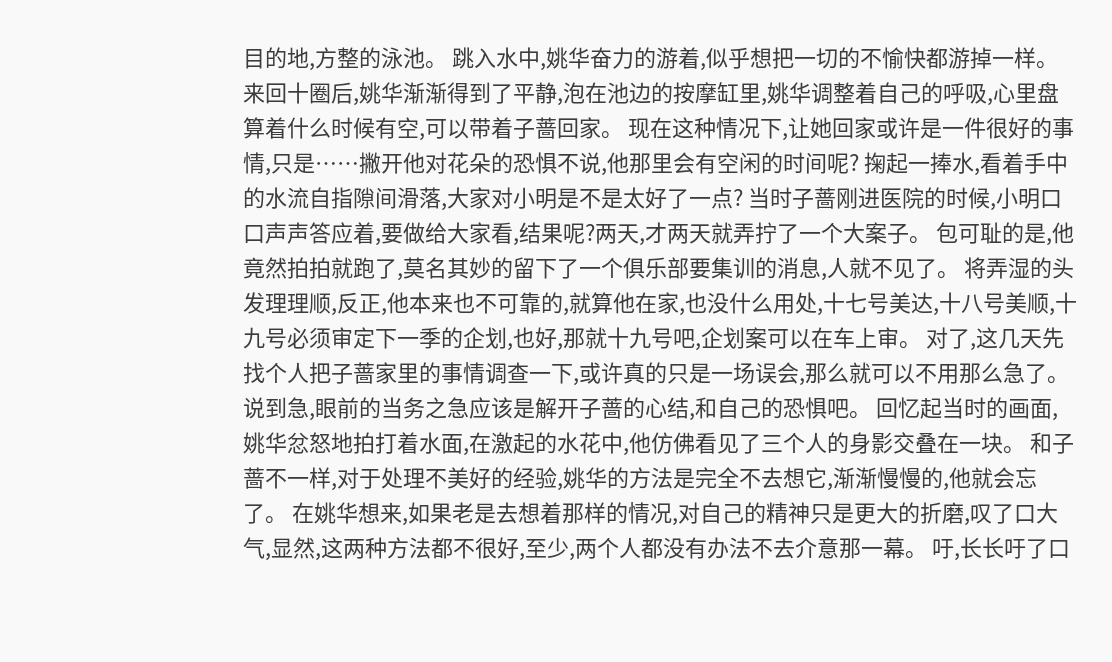目的地,方整的泳池。 跳入水中,姚华奋力的游着,似乎想把一切的不愉快都游掉一样。 来回十圈后,姚华渐渐得到了平静,泡在池边的按摩缸里,姚华调整着自己的呼吸,心里盘算着什么时候有空,可以带着子蔷回家。 现在这种情况下,让她回家或许是一件很好的事情,只是……撇开他对花朵的恐惧不说,他那里会有空闲的时间呢? 掬起一捧水,看着手中的水流自指隙间滑落,大家对小明是不是太好了一点? 当时子蔷刚进医院的时候,小明口口声声答应着,要做给大家看,结果呢?两天,才两天就弄拧了一个大案子。 包可耻的是,他竟然拍拍就跑了,莫名其妙的留下了一个俱乐部要集训的消息,人就不见了。 将弄湿的头发理理顺,反正,他本来也不可靠的,就算他在家,也没什么用处,十七号美达,十八号美顺,十九号必须审定下一季的企划,也好,那就十九号吧,企划案可以在车上审。 对了,这几天先找个人把子蔷家里的事情调查一下,或许真的只是一场误会,那么就可以不用那么急了。 说到急,眼前的当务之急应该是解开子蔷的心结,和自己的恐惧吧。 回忆起当时的画面,姚华忿怒地拍打着水面,在激起的水花中,他仿佛看见了三个人的身影交叠在一块。 和子蔷不一样,对于处理不美好的经验,姚华的方法是完全不去想它,渐渐慢慢的,他就会忘了。 在姚华想来,如果老是去想着那样的情况,对自己的精神只是更大的折磨,叹了口大气,显然,这两种方法都不很好,至少,两个人都没有办法不去介意那一幕。 吁,长长吁了口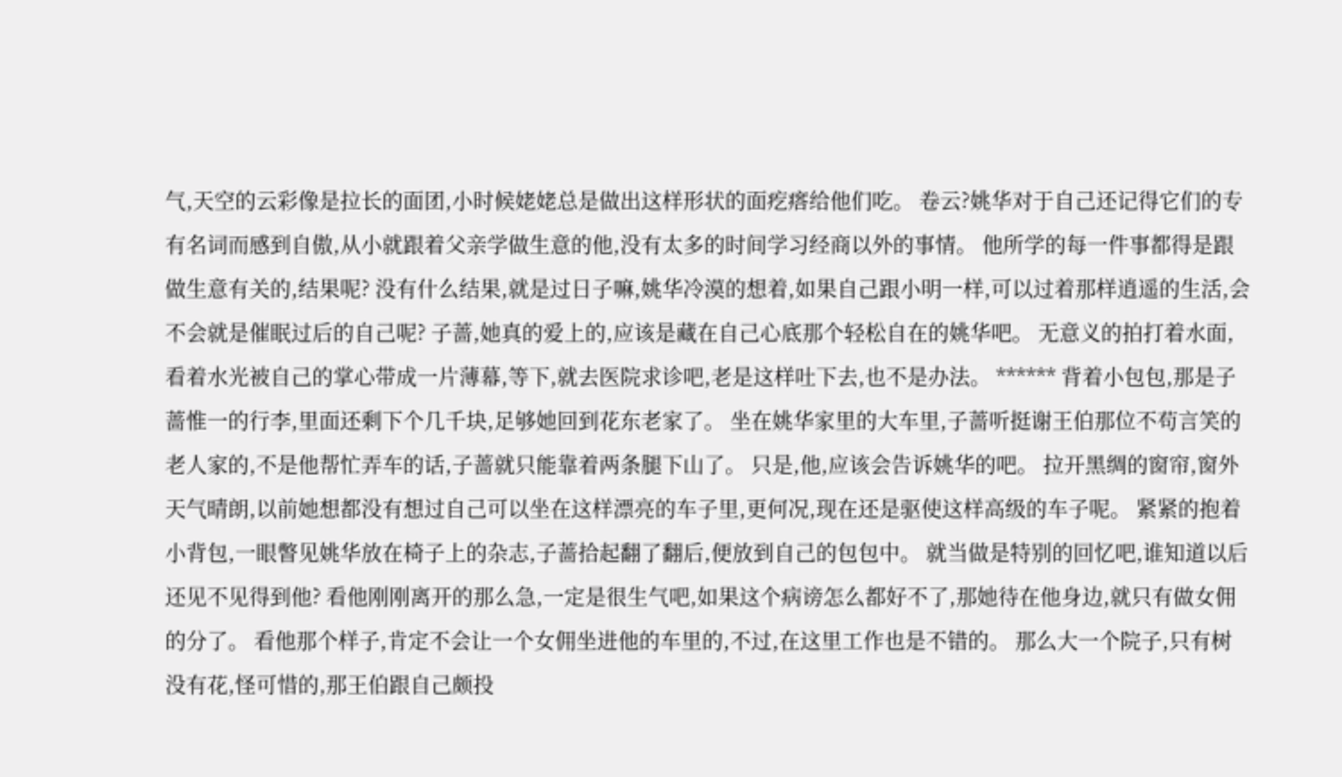气,天空的云彩像是拉长的面团,小时候姥姥总是做出这样形状的面疙瘩给他们吃。 卷云?姚华对于自己还记得它们的专有名词而感到自傲,从小就跟着父亲学做生意的他,没有太多的时间学习经商以外的事情。 他所学的每一件事都得是跟做生意有关的,结果呢? 没有什么结果,就是过日子嘛,姚华冷漠的想着,如果自己跟小明一样,可以过着那样逍遥的生活,会不会就是催眠过后的自己呢? 子蔷,她真的爱上的,应该是藏在自己心底那个轻松自在的姚华吧。 无意义的拍打着水面,看着水光被自己的掌心带成一片薄幕,等下,就去医院求诊吧,老是这样吐下去,也不是办法。 ****** 背着小包包,那是子蔷惟一的行李,里面还剩下个几千块,足够她回到花东老家了。 坐在姚华家里的大车里,子蔷听挺谢王伯那位不苟言笑的老人家的,不是他帮忙弄车的话,子蔷就只能靠着两条腿下山了。 只是,他,应该会告诉姚华的吧。 拉开黑绸的窗帘,窗外天气晴朗,以前她想都没有想过自己可以坐在这样漂亮的车子里,更何况,现在还是驱使这样高级的车子呢。 紧紧的抱着小背包,一眼瞥见姚华放在椅子上的杂志,子蔷拾起翻了翻后,便放到自己的包包中。 就当做是特别的回忆吧,谁知道以后还见不见得到他? 看他刚刚离开的那么急,一定是很生气吧,如果这个病谤怎么都好不了,那她待在他身边,就只有做女佣的分了。 看他那个样子,肯定不会让一个女佣坐进他的车里的,不过,在这里工作也是不错的。 那么大一个院子,只有树没有花,怪可惜的,那王伯跟自己颇投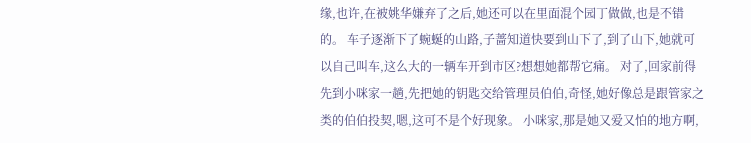缘,也许,在被姚华嫌弃了之后,她还可以在里面混个园丁做做,也是不错的。 车子逐渐下了蜿蜒的山路,子蔷知道快要到山下了,到了山下,她就可以自己叫车,这么大的一辆车开到市区?想想她都帮它痛。 对了,回家前得先到小咪家一趟,先把她的钥匙交给管理员伯伯,奇怪,她好像总是跟管家之类的伯伯投契,嗯,这可不是个好现象。 小咪家,那是她又爱又怕的地方啊,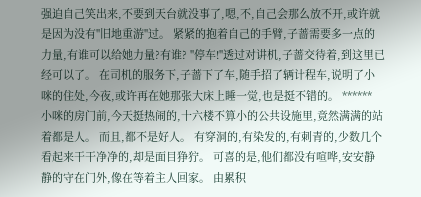强迫自己笑出来,不要到天台就没事了,嗯,不,自己会那么放不开,或许就是因为没有"旧地重游"过。 紧紧的抱着自己的手臂,子蔷需要多一点的力量,有谁可以给她力量?有谁? "停车!"透过对讲机,子蔷交待着,到这里已经可以了。 在司机的服务下,子蔷下了车,随手招了辆计程车,说明了小咪的住处,今夜,或许再在她那张大床上睡一觉,也是挺不错的。 ****** 小咪的房门前,今天挺热闹的,十六楼不算小的公共设施里,竟然满满的站着都是人。 而且,都不是好人。 有穿洞的,有染发的,有刺青的,少数几个看起来干干净净的,却是面目狰狞。 可喜的是,他们都没有喧哗,安安静静的守在门外,像在等着主人回家。 由累积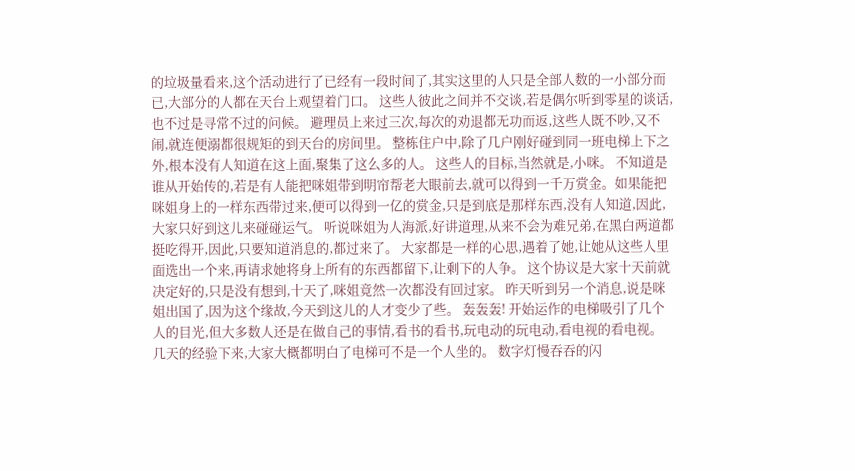的垃圾量看来,这个活动进行了已经有一段时间了,其实这里的人只是全部人数的一小部分而已,大部分的人都在天台上观望着门口。 这些人彼此之间并不交谈,若是偶尔听到零星的谈话,也不过是寻常不过的问候。 避理员上来过三次,每次的劝退都无功而返,这些人既不吵,又不闹,就连便溺都很规矩的到天台的房间里。 整栋住户中,除了几户刚好碰到同一班电梯上下之外,根本没有人知道在这上面,聚集了这么多的人。 这些人的目标,当然就是,小咪。 不知道是谁从开始传的,若是有人能把咪姐带到明帘帮老大眼前去,就可以得到一千万赏金。如果能把咪姐身上的一样东西带过来,便可以得到一亿的赏金,只是到底是那样东西,没有人知道,因此,大家只好到这儿来碰碰运气。 听说咪姐为人海派,好讲道理,从来不会为难兄弟,在黑白两道都挺吃得开,因此,只要知道消息的,都过来了。 大家都是一样的心思,遇着了她,让她从这些人里面选出一个来,再请求她将身上所有的东西都留下,让剩下的人争。 这个协议是大家十天前就决定好的,只是没有想到,十天了,咪姐竟然一次都没有回过家。 昨天听到另一个消息,说是咪姐出国了,因为这个缘故,今天到这儿的人才变少了些。 轰轰轰! 开始运作的电梯吸引了几个人的目光,但大多数人还是在做自己的事情,看书的看书,玩电动的玩电动,看电视的看电视。 几天的经验下来,大家大概都明白了电梯可不是一个人坐的。 数字灯慢吞吞的闪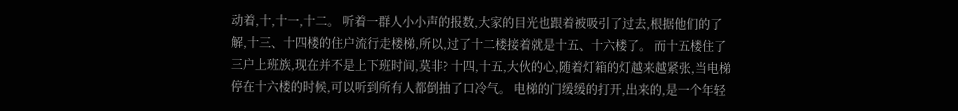动着,十,十一,十二。 听着一群人小小声的报数,大家的目光也跟着被吸引了过去,根据他们的了解,十三、十四楼的住户流行走楼梯,所以,过了十二楼接着就是十五、十六楼了。 而十五楼住了三户上班族,现在并不是上下班时间,莫非? 十四,十五,大伙的心,随着灯箱的灯越来越紧张,当电梯停在十六楼的时候,可以听到所有人都倒抽了口冷气。 电梯的门缓缓的打开,出来的,是一个年轻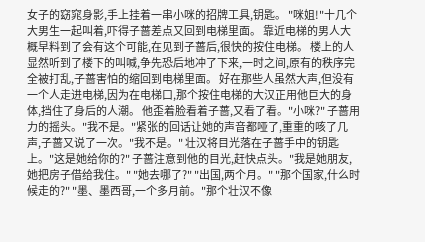女子的窈窕身影,手上挂着一串小咪的招牌工具,钥匙。 "咪姐!"十几个大男生一起叫着,吓得子蔷差点又回到电梯里面。 靠近电梯的男人大概早料到了会有这个可能,在见到子蔷后,很快的按住电梯。 楼上的人显然听到了楼下的叫喊,争先恐后地冲了下来,一时之间,原有的秩序完全被打乱,子蔷害怕的缩回到电梯里面。 好在那些人虽然大声,但没有一个人走进电梯,因为在电梯口,那个按住电梯的大汉正用他巨大的身体,挡住了身后的人潮。 他歪着脸看着子蔷,又看了看。"小咪?" 子蔷用力的摇头。"我不是。"紧张的回话让她的声音都哑了,重重的咳了几声,子蔷又说了一次。"我不是。" 壮汉将目光落在子蔷手中的钥匙上。"这是她给你的?" 子蔷注意到他的目光,赶快点头。"我是她朋友,她把房子借给我住。" "她去哪了?" "出国,两个月。" "那个国家,什么时候走的?" "墨、墨西哥,一个多月前。"那个壮汉不像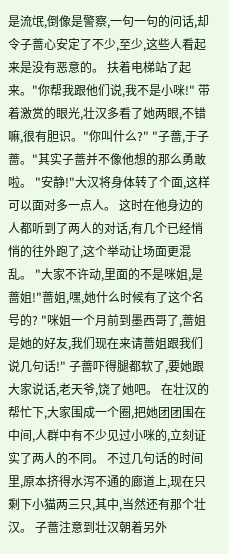是流氓,倒像是警察,一句一句的问话,却令子蔷心安定了不少,至少,这些人看起来是没有恶意的。 扶着电梯站了起来。"你帮我跟他们说,我不是小咪!" 带着激赏的眼光,壮汉多看了她两眼,不错嘛,很有胆识。"你叫什么?" "子蔷,于子蔷。"其实子蔷并不像他想的那么勇敢啦。 "安静!"大汉将身体转了个面,这样可以面对多一点人。 这时在他身边的人都听到了两人的对话,有几个已经悄悄的往外跑了,这个举动让场面更混乱。 "大家不许动,里面的不是咪姐,是蔷姐!"蔷姐,嘿,她什么时候有了这个名号的? "咪姐一个月前到墨西哥了,蔷姐是她的好友,我们现在来请蔷姐跟我们说几句话!" 子蔷吓得腿都软了,要她跟大家说话,老天爷,饶了她吧。 在壮汉的帮忙下,大家围成一个圈,把她团团围在中间,人群中有不少见过小咪的,立刻证实了两人的不同。 不过几句话的时间里,原本挤得水泻不通的廊道上,现在只剩下小猫两三只,其中,当然还有那个壮汉。 子蔷注意到壮汉朝着另外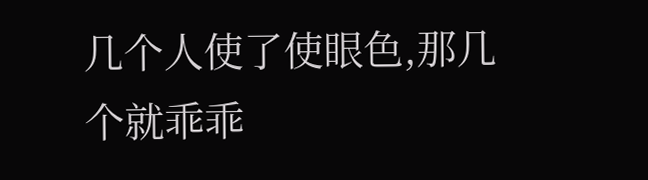几个人使了使眼色,那几个就乖乖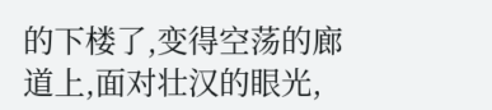的下楼了,变得空荡的廊道上,面对壮汉的眼光,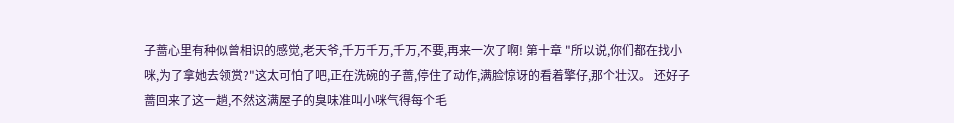子蔷心里有种似曾相识的感觉,老天爷,千万千万,千万,不要,再来一次了啊! 第十章 "所以说,你们都在找小咪,为了拿她去领赏?"这太可怕了吧,正在洗碗的子蔷,停住了动作,满脸惊讶的看着擎仔,那个壮汉。 还好子蔷回来了这一趟,不然这满屋子的臭味准叫小咪气得每个毛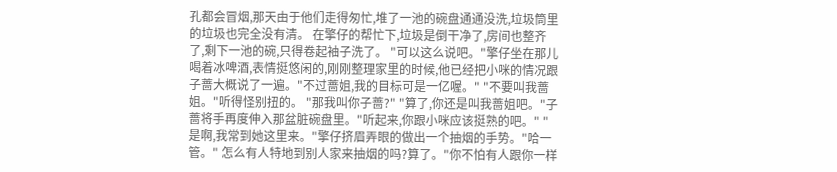孔都会冒烟,那天由于他们走得匆忙,堆了一池的碗盘通通没洗,垃圾筒里的垃圾也完全没有清。 在擎仔的帮忙下,垃圾是倒干净了,房间也整齐了,剩下一池的碗,只得卷起袖子洗了。 "可以这么说吧。"擎仔坐在那儿喝着冰啤酒,表情挺悠闲的,刚刚整理家里的时候,他已经把小咪的情况跟子蔷大概说了一遍。"不过蔷姐,我的目标可是一亿喔。" "不要叫我蔷姐。"听得怪别扭的。 "那我叫你子蔷?" "算了,你还是叫我蔷姐吧。"子蔷将手再度伸入那盆脏碗盘里。"听起来,你跟小咪应该挺熟的吧。" "是啊,我常到她这里来。"擎仔挤眉弄眼的做出一个抽烟的手势。"哈一管。" 怎么有人特地到别人家来抽烟的吗?算了。"你不怕有人跟你一样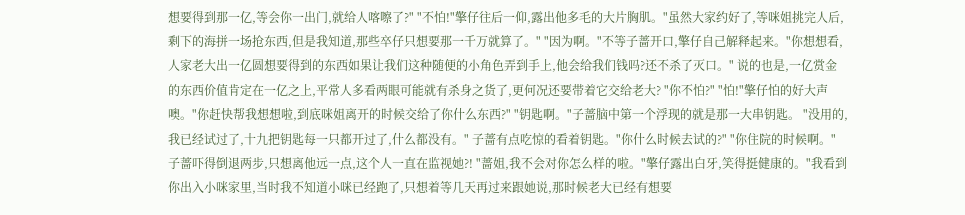想要得到那一亿,等会你一出门,就给人喀嚓了?" "不怕!"擎仔往后一仰,露出他多毛的大片胸肌。"虽然大家约好了,等咪姐挑完人后,剩下的海拼一场抢东西,但是我知道,那些卒仔只想要那一千万就算了。" "因为啊。"不等子蔷开口,擎仔自己解释起来。"你想想看,人家老大出一亿圆想要得到的东西如果让我们这种随便的小角色弄到手上,他会给我们钱吗?还不杀了灭口。" 说的也是,一亿赏金的东西价值肯定在一亿之上,平常人多看两眼可能就有杀身之货了,更何况还要带着它交给老大? "你不怕?" "怕!"擎仔怕的好大声噢。"你赶快帮我想想啦,到底咪姐离开的时候交给了你什么东西?" "钥匙啊。"子蔷脑中第一个浮现的就是那一大串钥匙。 "没用的,我已经试过了,十九把钥匙每一只都开过了,什么都没有。" 子蔷有点吃惊的看着钥匙。"你什么时候去试的?" "你住院的时候啊。" 子蔷吓得倒退两步,只想离他远一点,这个人一直在监视她?! "蔷姐,我不会对你怎么样的啦。"擎仔露出白牙,笑得挺健康的。"我看到你出入小咪家里,当时我不知道小咪已经跑了,只想着等几天再过来跟她说,那时候老大已经有想要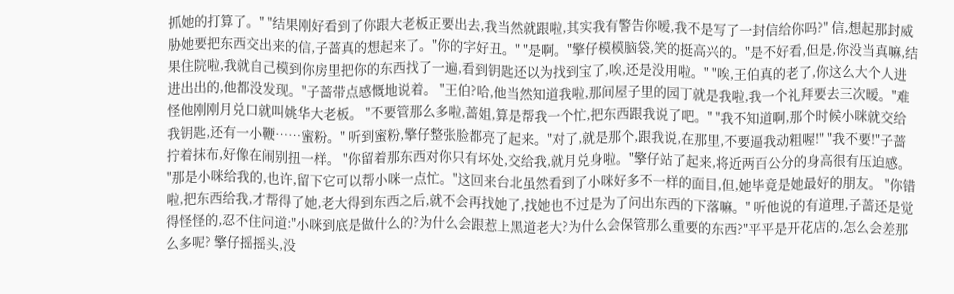抓她的打算了。" "结果刚好看到了你跟大老板正要出去,我当然就跟啦,其实我有警告你嗳,我不是写了一封信给你吗?" 信,想起那封威胁她要把东西交出来的信,子蔷真的想起来了。"你的字好丑。" "是啊。"擎仔模模脑袋,笑的挺高兴的。"是不好看,但是,你没当真嘛,结果住院啦,我就自己模到你房里把你的东西找了一遍,看到钥匙还以为找到宝了,唉,还是没用啦。" "唉,王伯真的老了,你这么大个人进进出出的,他都没发现。"子蔷带点感慨地说着。 "王伯?哈,他当然知道我啦,那间屋子里的园丁就是我啦,我一个礼拜要去三次暧。"难怪他刚刚月兑口就叫姚华大老板。 "不要管那么多啦,蔷姐,算是帮我一个忙,把东西跟我说了吧。" "我不知道啊,那个时候小咪就交给我钥匙,还有一小鞭……蜜粉。" 听到蜜粉,擎仔整张脸都亮了起来。"对了,就是那个,跟我说,在那里,不要逼我动粗喔!" "我不要!"子蔷拧着抹布,好像在闹别扭一样。 "你留着那东西对你只有坏处,交给我,就月兑身啦。"擎仔站了起来,将近两百公分的身高很有压迫感。 "那是小咪给我的,也许,留下它可以帮小咪一点忙。"这回来台北虽然看到了小咪好多不一样的面目,但,她毕竟是她最好的朋友。 "你错啦,把东西给我,才帮得了她,老大得到东西之后,就不会再找她了,找她也不过是为了问出东西的下落嘛。" 听他说的有道理,子蔷还是觉得怪怪的,忍不住问道:"小咪到底是做什么的?为什么会跟惹上黑道老大?为什么会保管那么重要的东西?"平平是开花店的,怎么会差那么多呢? 擎仔摇摇头,没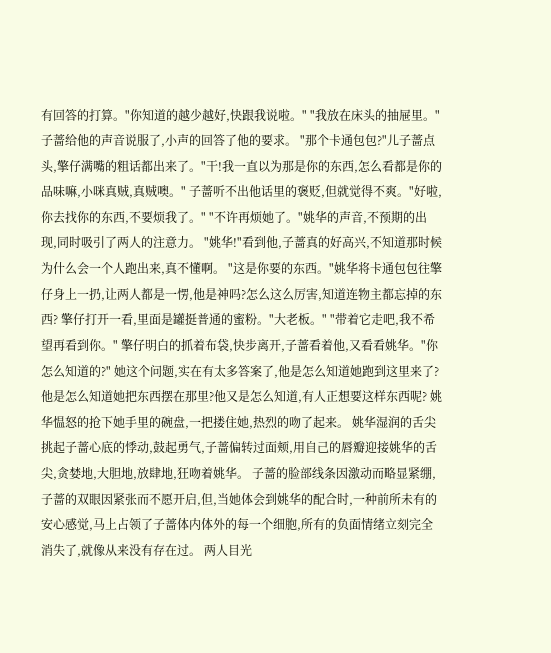有回答的打算。"你知道的越少越好,快跟我说啦。" "我放在床头的抽屉里。"子蔷给他的声音说服了,小声的回答了他的要求。 "那个卡通包包?"儿子蔷点头,擎仔满嘴的粗话都出来了。"干!我一直以为那是你的东西,怎么看都是你的品味嘛,小咪真贼,真贼噢。" 子蔷听不出他话里的褒贬,但就觉得不爽。"好啦,你去找你的东西,不要烦我了。" "不许再烦她了。"姚华的声音,不预期的出现,同时吸引了两人的注意力。 "姚华!"看到他,子蔷真的好高兴,不知道那时候为什么会一个人跑出来,真不懂啊。 "这是你要的东西。"姚华将卡通包包往擎仔身上一扔,让两人都是一愣,他是神吗?怎么这么厉害,知道连物主都忘掉的东西? 擎仔打开一看,里面是罐挺普通的蜜粉。"大老板。" "带着它走吧,我不希望再看到你。" 擎仔明白的抓着布袋,快步离开,子蔷看着他,又看看姚华。"你怎么知道的?" 她这个问题,实在有太多答案了,他是怎么知道她跑到这里来了?他是怎么知道她把东西摆在那里?他又是怎么知道,有人正想要这样东西呢? 姚华愠怒的抢下她手里的碗盘,一把搂住她,热烈的吻了起来。 姚华湿润的舌尖挑起子蔷心底的悸动,鼓起勇气,子蔷偏转过面颊,用自己的唇瓣迎接姚华的舌尖,贪婪地,大胆地,放肆地,狂吻着姚华。 子蔷的脸部线条因激动而略显紧绷,子蔷的双眼因紧张而不愿开启,但,当她体会到姚华的配合时,一种前所未有的安心感觉,马上占领了子蔷体内体外的每一个细胞,所有的负面情绪立刻完全消失了,就像从来没有存在过。 两人目光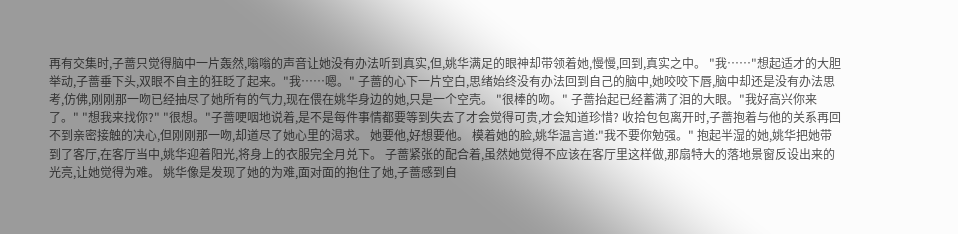再有交集时,子蔷只觉得脑中一片轰然,嗡嗡的声音让她没有办法听到真实,但,姚华满足的眼神却带领着她,慢慢,回到,真实之中。 "我……"想起适才的大胆举动,子蔷垂下头,双眼不自主的狂眨了起来。"我……嗯。" 子蔷的心下一片空白,思绪始终没有办法回到自己的脑中,她咬咬下唇,脑中却还是没有办法思考,仿佛,刚刚那一吻已经抽尽了她所有的气力,现在偎在姚华身边的她,只是一个空壳。 "很棒的吻。" 子蔷抬起已经蓄满了泪的大眼。"我好高兴你来了。" "想我来找你?" "很想。"子蔷哽咽地说着,是不是每件事情都要等到失去了才会觉得可贵,才会知道珍惜? 收拾包包离开时,子蔷抱着与他的关系再回不到亲密接触的决心,但刚刚那一吻,却道尽了她心里的渴求。 她要他,好想要他。 模着她的脸,姚华温言道:"我不要你勉强。" 抱起半湿的她,姚华把她带到了客厅,在客厅当中,姚华迎着阳光,将身上的衣服完全月兑下。 子蔷紧张的配合着,虽然她觉得不应该在客厅里这样做,那扇特大的落地景窗反设出来的光亮,让她觉得为难。 姚华像是发现了她的为难,面对面的抱住了她,子蔷感到自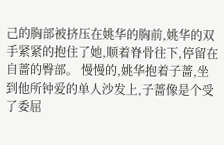己的胸部被挤压在姚华的胸前,姚华的双手紧紧的抱住了她,顺着脊骨往下,停留在自蔷的臀部。 慢慢的,姚华抱着子蔷,坐到他所钟爱的单人沙发上,子蔷像是个受了委屈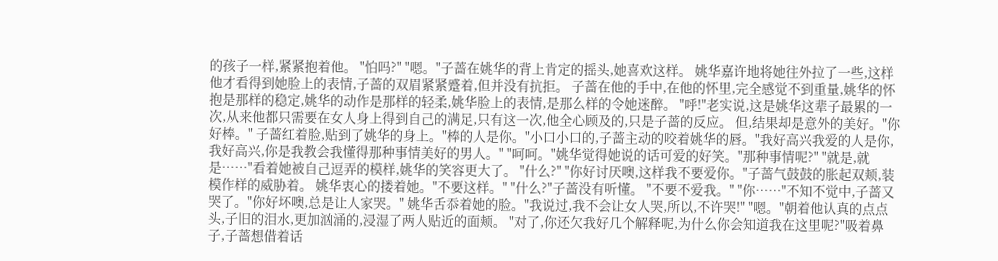的孩子一样,紧紧抱着他。 "怕吗?" "嗯。"子蔷在姚华的背上肯定的摇头,她喜欢这样。 姚华嘉许地将她往外拉了一些,这样他才看得到她脸上的表情,子蔷的双眉紧紧蹙着,但并没有抗拒。 子蔷在他的手中,在他的怀里,完全感觉不到重量,姚华的怀抱是那样的稳定,姚华的动作是那样的轻柔,姚华脸上的表情,是那么样的令她迷醉。 "呼!"老实说,这是姚华这辈子最累的一次,从来他都只需要在女人身上得到自己的满足,只有这一次,他全心顾及的,只是子蔷的反应。 但,结果却是意外的美好。"你好棒。" 子蔷红着脸,贴到了姚华的身上。"棒的人是你。"小口小口的,子蔷主动的咬着姚华的唇。"我好高兴我爱的人是你,我好高兴,你是我教会我懂得那种事情美好的男人。" "呵呵。"姚华觉得她说的话可爱的好笑。"那种事情呢?" "就是,就是……"看着她被自己逗弄的模样,姚华的笑容更大了。 "什么?" "你好讨厌噢,这样我不要爱你。"子蔷气鼓鼓的胀起双颊,装模作样的威胁着。 姚华衷心的搂着她。"不要这样。" "什么?"子蔷没有听懂。 "不要不爱我。" "你……"不知不觉中,子蔷又哭了。"你好坏噢,总是让人家哭。" 姚华舌忝着她的脸。"我说过,我不会让女人哭,所以,不许哭!" "嗯。"朝着他认真的点点头,子旧的泪水,更加汹涌的,浸湿了两人贴近的面颊。 "对了,你还欠我好几个解释呢,为什么你会知道我在这里呢?"吸着鼻子,子蔷想借着话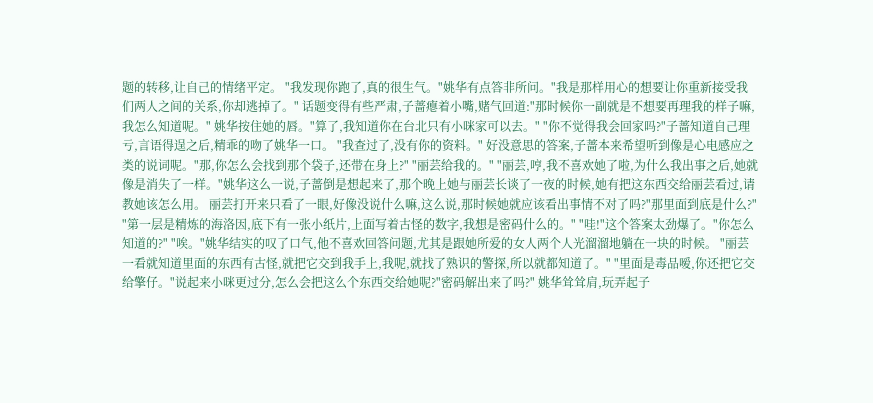题的转移,让自己的情绪平定。 "我发现你跑了,真的很生气。"姚华有点答非所问。"我是那样用心的想要让你重新接受我们两人之间的关系,你却逃掉了。" 话题变得有些严肃,子蔷瘪着小嘴,赌气回道:"那时候你一副就是不想要再理我的样子嘛,我怎么知道呢。" 姚华按住她的唇。"算了,我知道你在台北只有小咪家可以去。" "你不觉得我会回家吗?"子蔷知道自己理亏,言语得逞之后,精乖的吻了姚华一口。 "我查过了,没有你的资料。" 好没意思的答案,子蔷本来希望听到像是心电感应之类的说词呢。"那,你怎么会找到那个袋子,还带在身上?" "丽芸给我的。" "丽芸,哼,我不喜欢她了啦,为什么我出事之后,她就像是消失了一样。"姚华这么一说,子蔷倒是想起来了,那个晚上她与丽芸长谈了一夜的时候,她有把这东西交给丽芸看过,请教她该怎么用。 丽芸打开来只看了一眼,好像没说什么嘛,这么说,那时候她就应该看出事情不对了吗?"那里面到底是什么?" "第一层是精炼的海洛因,底下有一张小纸片,上面写着古怪的数字,我想是密码什么的。" "哇!"这个答案太劲爆了。"你怎么知道的?" "唉。"姚华结实的叹了口气,他不喜欢回答问题,尤其是跟她所爱的女人两个人光溜溜地躺在一块的时候。 "丽芸一看就知道里面的东西有古怪,就把它交到我手上,我呢,就找了熟识的警探,所以就都知道了。" "里面是毒品嗳,你还把它交给擎仔。"说起来小咪更过分,怎么会把这么个东西交给她呢?"密码解出来了吗?" 姚华耸耸肩,玩弄起子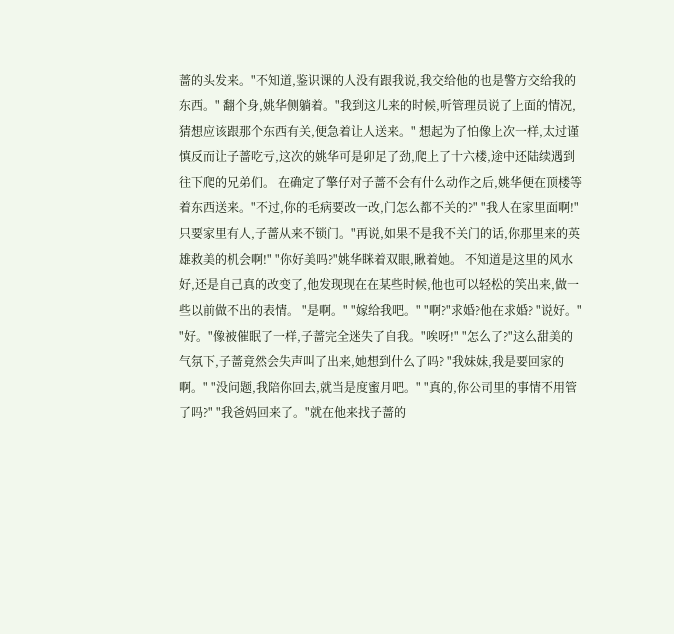蔷的头发来。"不知道,鉴识课的人没有跟我说,我交给他的也是警方交给我的东西。" 翻个身,姚华侧躺着。"我到这儿来的时候,听管理员说了上面的情况,猜想应该跟那个东西有关,便急着让人送来。" 想起为了怕像上次一样,太过谨慎反而让子蔷吃亏,这次的姚华可是卯足了劲,爬上了十六楼,途中还陆续遇到往下爬的兄弟们。 在确定了擎仔对子蔷不会有什么动作之后,姚华便在顶楼等着东西送来。"不过,你的毛病要改一改,门怎么都不关的?" "我人在家里面啊!"只要家里有人,子蔷从来不锁门。"再说,如果不是我不关门的话,你那里来的英雄救美的机会啊!" "你好美吗?"姚华眯着双眼,瞅着她。 不知道是这里的风水好,还是自己真的改变了,他发现现在在某些时候,他也可以轻松的笑出来,做一些以前做不出的表情。 "是啊。" "嫁给我吧。" "啊?"求婚?他在求婚? "说好。" "好。"像被催眠了一样,子蔷完全迷失了自我。"唉呀!" "怎么了?"这么甜美的气氛下,子蔷竟然会失声叫了出来,她想到什么了吗? "我妹妹,我是要回家的啊。" "没问题,我陪你回去,就当是度蜜月吧。" "真的,你公司里的事情不用管了吗?" "我爸妈回来了。"就在他来找子蔷的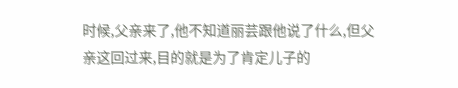时候,父亲来了,他不知道丽芸跟他说了什么,但父亲这回过来,目的就是为了肯定儿子的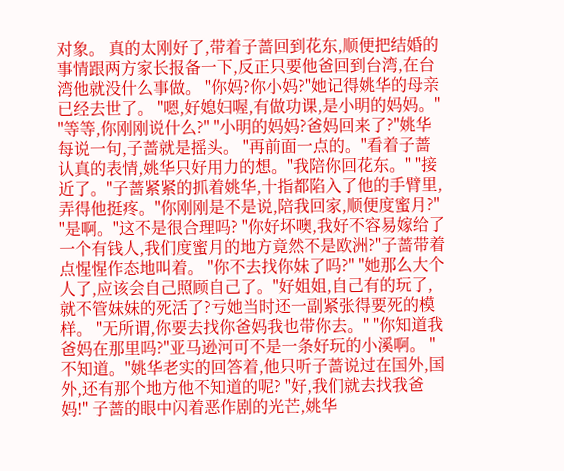对象。 真的太刚好了,带着子蔷回到花东,顺便把结婚的事情跟两方家长报备一下,反正只要他爸回到台湾,在台湾他就没什么事做。 "你妈?你小妈?"她记得姚华的母亲已经去世了。 "嗯,好媳妇喔,有做功课,是小明的妈妈。" "等等,你刚刚说什么?" "小明的妈妈?爸妈回来了?"姚华每说一句,子蔷就是摇头。 "再前面一点的。"看着子蔷认真的表情,姚华只好用力的想。"我陪你回花东。" "接近了。"子蔷紧紧的抓着姚华,十指都陷入了他的手臂里,弄得他挺疼。"你刚刚是不是说,陪我回家,顺便度蜜月?" "是啊。"这不是很合理吗? "你好坏噢,我好不容易嫁给了一个有钱人,我们度蜜月的地方竟然不是欧洲?"子蔷带着点惺惺作态地叫着。 "你不去找你妹了吗?" "她那么大个人了,应该会自己照顾自己了。"好姐姐,自己有的玩了,就不管妹妹的死活了?亏她当时还一副紧张得要死的模样。 "无所谓,你要去找你爸妈我也带你去。" "你知道我爸妈在那里吗?"亚马逊河可不是一条好玩的小溪啊。 "不知道。"姚华老实的回答着,他只听子蔷说过在国外,国外,还有那个地方他不知道的呢? "好,我们就去找我爸妈!" 子蔷的眼中闪着恶作剧的光芒,姚华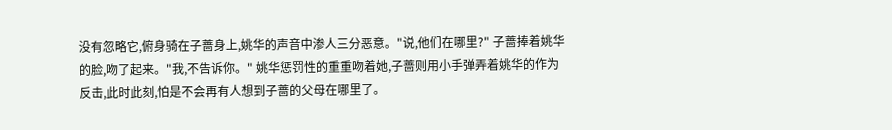没有忽略它,俯身骑在子蔷身上,姚华的声音中渗人三分恶意。"说,他们在哪里?" 子蔷捧着姚华的脸,吻了起来。"我,不告诉你。" 姚华惩罚性的重重吻着她,子蔷则用小手弹弄着姚华的作为反击,此时此刻,怕是不会再有人想到子蔷的父母在哪里了。